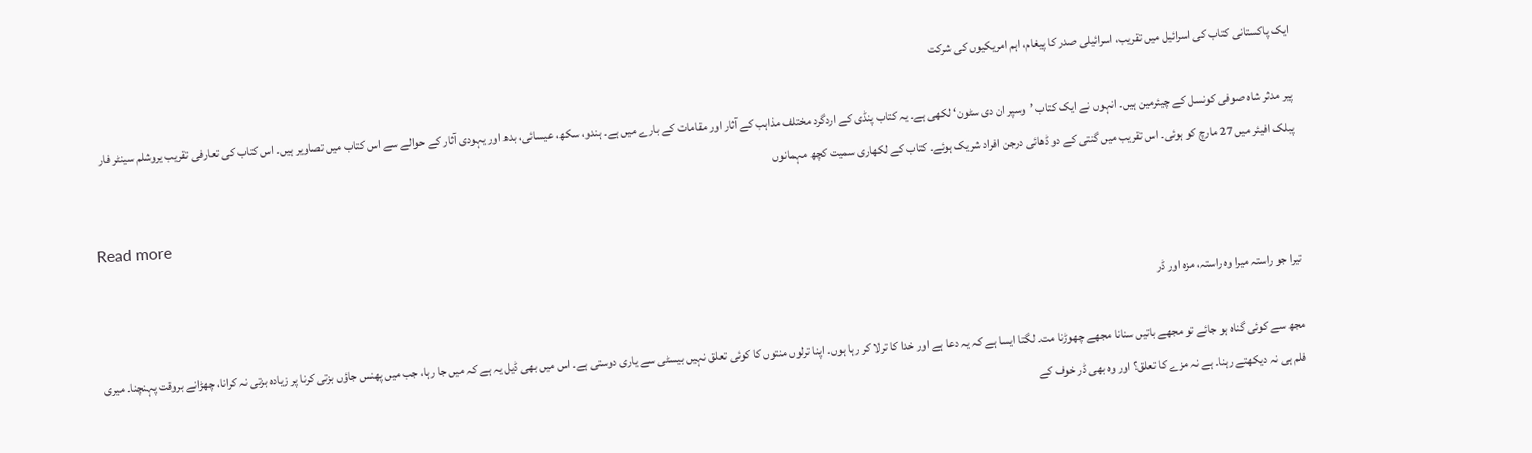ایک پاکستانی کتاب کی اسرائیل میں تقریب، اسرائیلی صدر کا پیغام، اہم امریکیوں کی شرکت

پیر مدثر شاہ صوفی کونسل کے چیئرمین ہیں۔ انہوں نے ایک کتاب ’وسپر ان دی سٹون‘ لکھی ہے۔ یہ کتاب پنڈی کے اردگرد مختلف مذاہب کے آثار اور مقامات کے بارے میں ہے۔ ہندو، سکھ، عیسائی، بدھ اور یہودی آثار کے حوالے سے اس کتاب میں تصاویر ہیں۔ اس کتاب کی تعارفی تقریب یروشلم سینٹر فار پبلک افیئر میں 27 مارچ کو ہوئی۔ اس تقریب میں گنتی کے دو ڈھائی درجن افراد شریک ہوئے۔ کتاب کے لکھاری سمیت کچھ مہمانوں

Read more

تیرا جو راستہ میرا وہ راستہ، مزہ اور ڈر

مجھ سے کوئی گناہ ہو جائے تو مجھے باتیں سنانا مجھے چھوڑنا مت۔ لگتا ایسا ہے کہ یہ دعا ہے اور خدا کا ترلا کر رہا ہوں۔ اپنا ترلوں منتوں کا کوئی تعلق نہیں بیسٹی سے یاری دوستی ہے۔ اس میں بھی ڈیل یہ ہے کہ میں جا رہا، جب میں پھنس جاؤں بزتی کرنا پر زیادہ بزتی نہ کرانا، چھڑانے بروقت پہنچنا۔ میری فلم ہی نہ دیکھتے رہنا۔ ہے نہ مزے کا تعلق؟ اور وہ بھی ڈر خوف کے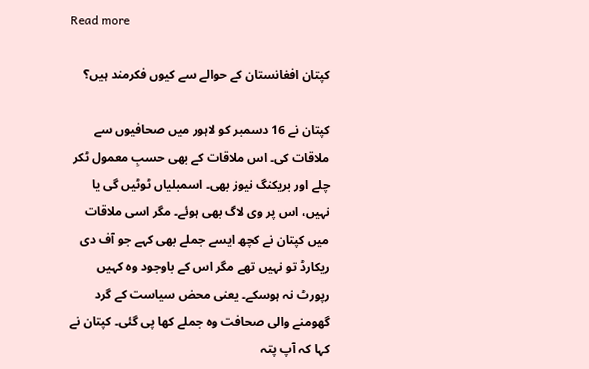Read more

کپتان افغانستان کے حوالے سے کیوں فکرمند ہیں؟

کپتان نے 16 دسمبر کو لاہور میں صحافیوں سے ملاقات کی۔ اس ملاقات کے بھی حسبِ معمول ٹکر چلے اور بریکنگ نیوز بھی۔ اسمبلیاں ٹوٹیں گی یا نہیں، اس پر وی لاگ بھی ہوئے۔ مگر اسی ملاقات میں کپتان نے کچھ ایسے جملے بھی کہے جو آف دی ریکارڈ تو نہیں تھے مگر اس کے باوجود وہ کہیں رپورٹ نہ ہوسکے۔ یعنی محض سیاست کے گرد گھومنے والی صحافت وہ جملے کھا پی گئی۔ کپتان نے کہا کہ آپ پتہ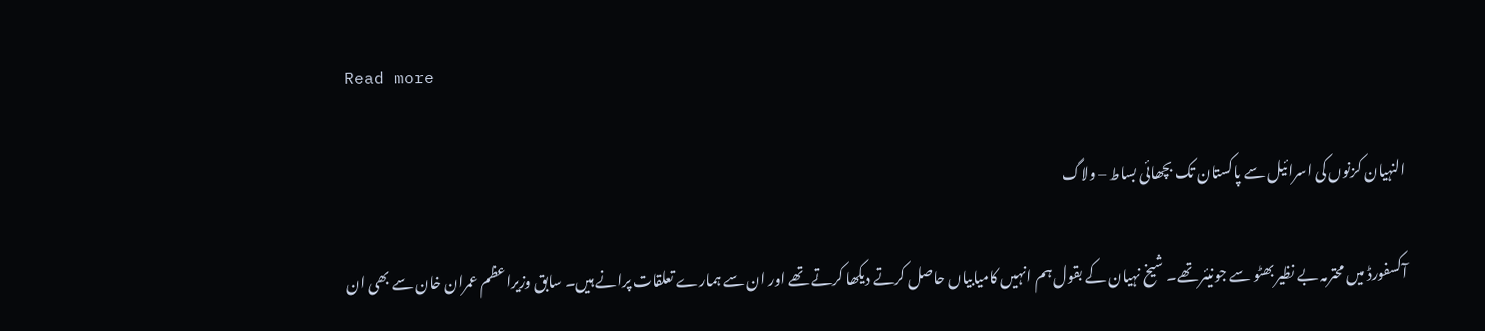Read more

النہیان کزنوں کی اسرائیل سے پاکستان تک بچھائی بساط – ولاگ

آکسفورڈ میں محترمہ بے نظیر بھٹو سے جونیئر تھے۔ شیخ نہیان کے بقول ہم انہیں کامیابیاں حاصل کرتے دیکھا کرتے تھے اور ان سے ہمارے تعلقات پرانے ہیں۔ سابق وزیراعظم عمران خان سے بھی ان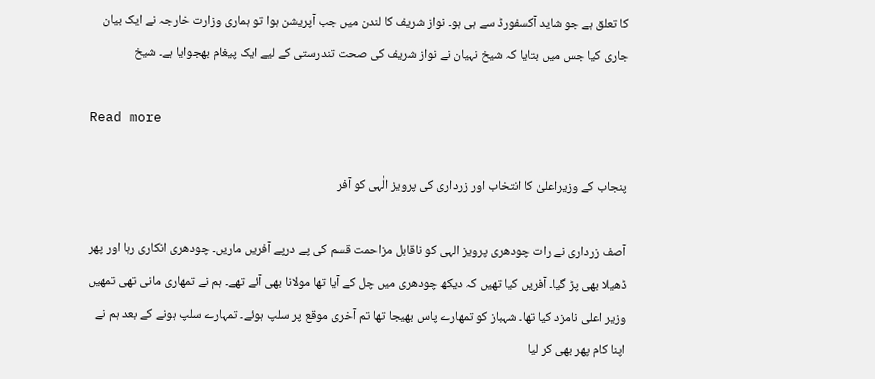کا تعلق ہے جو شاید آکسفورڈ سے ہی ہو۔ نواز شریف کا لندن میں جب آپریشن ہوا تو ہماری وزارت خارجہ نے ایک بیان جاری کیا جس میں بتایا کہ شیخ نہیان نے نواز شریف کی صحت تندرستی کے لیے ایک پیغام بھجوایا ہے۔ شیخ

Read more

پنجاب کے وزیراعلیٰ کا انتخاب اور زرداری کی پرویز الٰہی کو آفر

آصف زرداری نے رات چودھری پرویز الہی کو ناقابل مزاحمت قسم کی پے درپے آفریں ماریں۔ چودھری انکاری رہا اور پھر ڈھیلا بھی پڑ گیا۔ آفریں کیا تھیں کہ دیکھ چودھری میں چل کے آیا تھا مولانا بھی آئے تھے۔ ہم نے تمھاری مانی تھی تمھیں وزیر اعلی نامزد کیا تھا۔ شہباز کو تمھارے پاس بھیجا تھا تم آخری موقع پر سلپ ہوئے۔ تمہارے سلپ ہونے کے بعد ہم نے اپنا کام پھر بھی کر لیا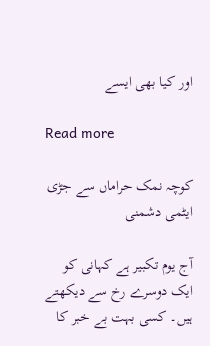اور کیا بھی ایسے

Read more

کوچہ نمک حراماں سے جڑی ایٹمی دشمنی

آج یوم تکبیر ہے کہانی کو ایک دوسرے رخ سے دیکھتے ہیں۔ کسی بہت بے خبر کا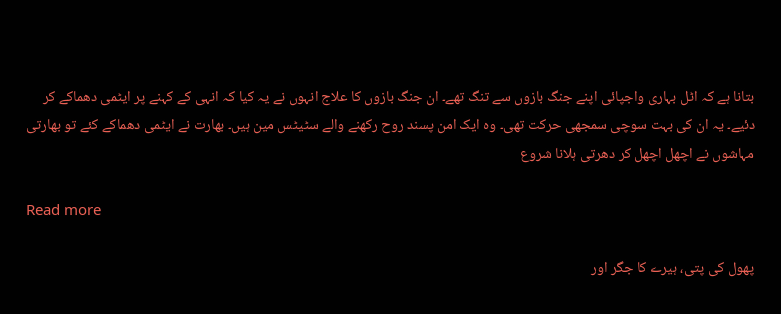بتانا ہے کہ اٹل بہاری واجپائی اپنے جنگ بازوں سے تنگ تھے۔ ان جنگ بازوں کا علاج انہوں نے یہ کیا کہ انہی کے کہنے پر ایٹمی دھماکے کر دئیے۔ یہ ان کی بہت سوچی سمجھی حرکت تھی۔ وہ ایک امن پسند روح رکھنے والے سٹیٹس مین ہیں۔ بھارت نے ایٹمی دھماکے کئے تو بھارتی مہاشوں نے اچھل اچھل کر دھرتی ہلانا شروع

Read more

پھول کی پتی، ہیرے کا جگر اور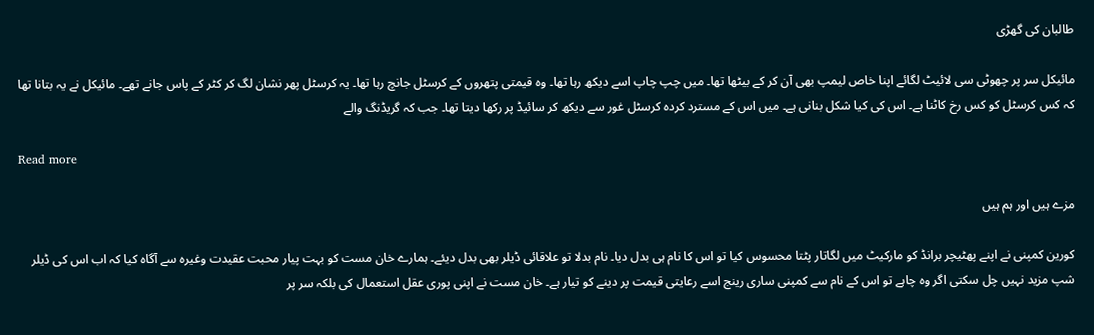طالبان کی گھڑی

مائیکل سر پر چھوٹی سی لائیٹ لگائے اپنا خاص لیمپ بھی آن کر کے بیٹھا تھا۔ میں چپ چاپ اسے دیکھ رہا تھا۔ وہ قیمتی پتھروں کے کرسٹل جانچ رہا تھا۔ یہ کرسٹل پھر نشان لگ کر کٹر کے پاس جانے تھے۔ مائیکل نے یہ بتانا تھا کہ کس کرسٹل کو کس رخ کاٹنا ہے۔ اس کی کیا شکل بنانی ہے۔ میں اس کے مسترد کردہ کرسٹل غور سے دیکھ کر سائیڈ پر رکھا دیتا تھا۔ جب کہ گریڈنگ والے

Read more

مزے ہیں اور ہم ہیں

کورین کمپنی نے اپنے پھٹیچر برانڈ کو مارکیٹ میں لگاتار پٹتا محسوس کیا تو اس کا نام ہی بدل دیا۔ نام بدلا تو علاقائی ڈیلر بھی بدل دیئے۔ ہمارے خان مست کو بہت پیار محبت عقیدت وغیرہ سے آگاہ کیا کہ اب اس کی ڈیلر شپ مزید نہیں چل سکتی اگر وہ چاہے تو اس کے نام سے کمپنی ساری رینج اسے رعایتی قیمت پر دینے کو تیار ہے۔ خان مست نے اپنی پوری عقل استعمال کی بلکہ سر پر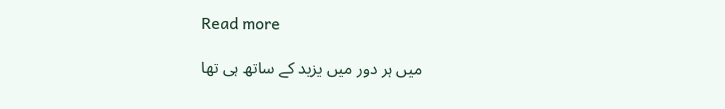Read more

میں ہر دور میں یزید کے ساتھ ہی تھا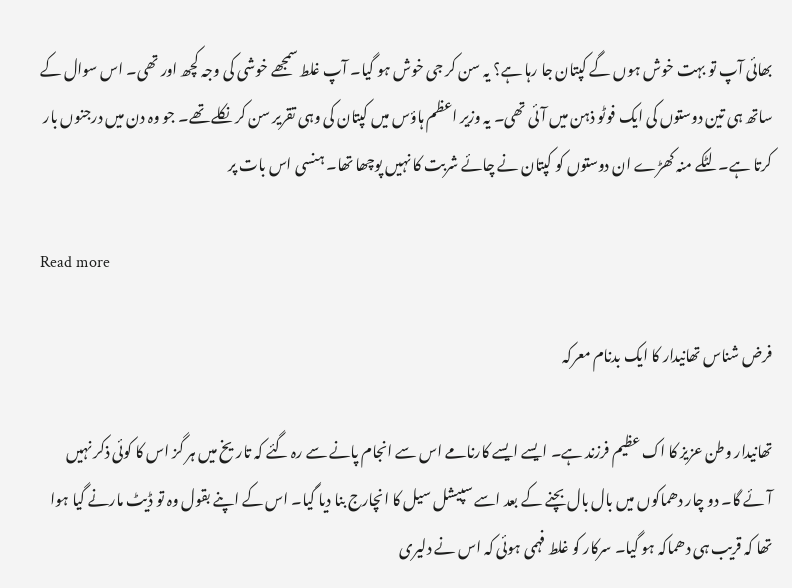بھائی آپ تو بہت خوش ہوں گے کپتان جا رہا ہے؟ یہ سن کر جی خوش ہو گیا۔ آپ غلط سمجھے خوشی کی وجہ کچھ اور تھی۔ اس سوال کے ساتھ ہی تین دوستوں کی ایک فوٹو ذہن میں آئی تھی۔ یہ وزیر اعظم ہاؤس میں کپتان کی وہی تقریر سن کر نکلے تھے۔ جو وہ دن میں درجنوں بار کرتا ہے۔ لٹکے منہ کھڑے ان دوستوں کو کپتان نے چائے شربت کا نہیں پوچھا تھا۔ ہنسی اس بات پر

Read more

فرض شناس تھانیدار کا ایک بدنام معرکہ

تھانیدار وطن عزیز کا اک عظیم فرزند ہے۔ ایسے ایسے کارنامے اس سے انجام پانے سے رہ گئے کہ تاریخ میں ہر گز اس کا کوئی ذکر نہیں آئے گا۔ دو چار دھماکوں میں بال بال بچنے کے بعد اسے سپیشل سیل کا انچارج بنا دیا گیا۔ اس کے اپنے بقول وہ تو ڈیٹ مارنے گیا ہوا تھا کہ قریب ہی دھماکہ ہو گیا۔ سرکار کو غلط فہمی ہوئی کہ اس نے دلیری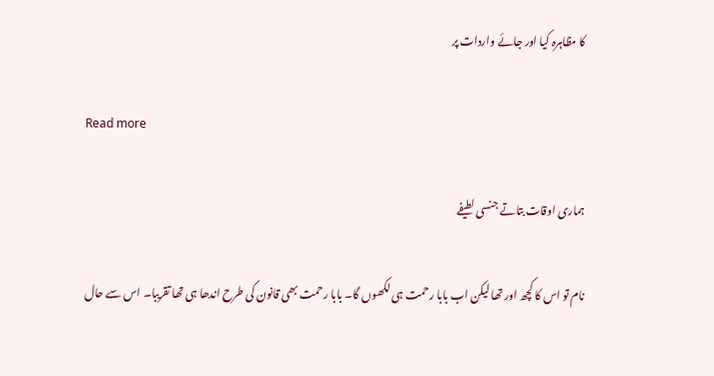کا مظاہرہ کیا اور جائے واردات پر

Read more

ہماری اوقات بتاتے جنسی لطیفے

نام تو اس کا کچھ اور تھا لیکن اب بابا رحمت ہی لکھوں گا۔ بابا رحمت بھی قانون کی طرح اندھا ہی تھا تقریبا۔ اس سے حال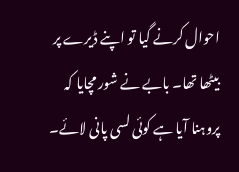احوال کرنے گیا تو اپنے ڈیرے پر بیٹھا تھا۔ بابے نے شور مچایا کہ پروہنا آیا ہے کوئی لسی پانی لائے۔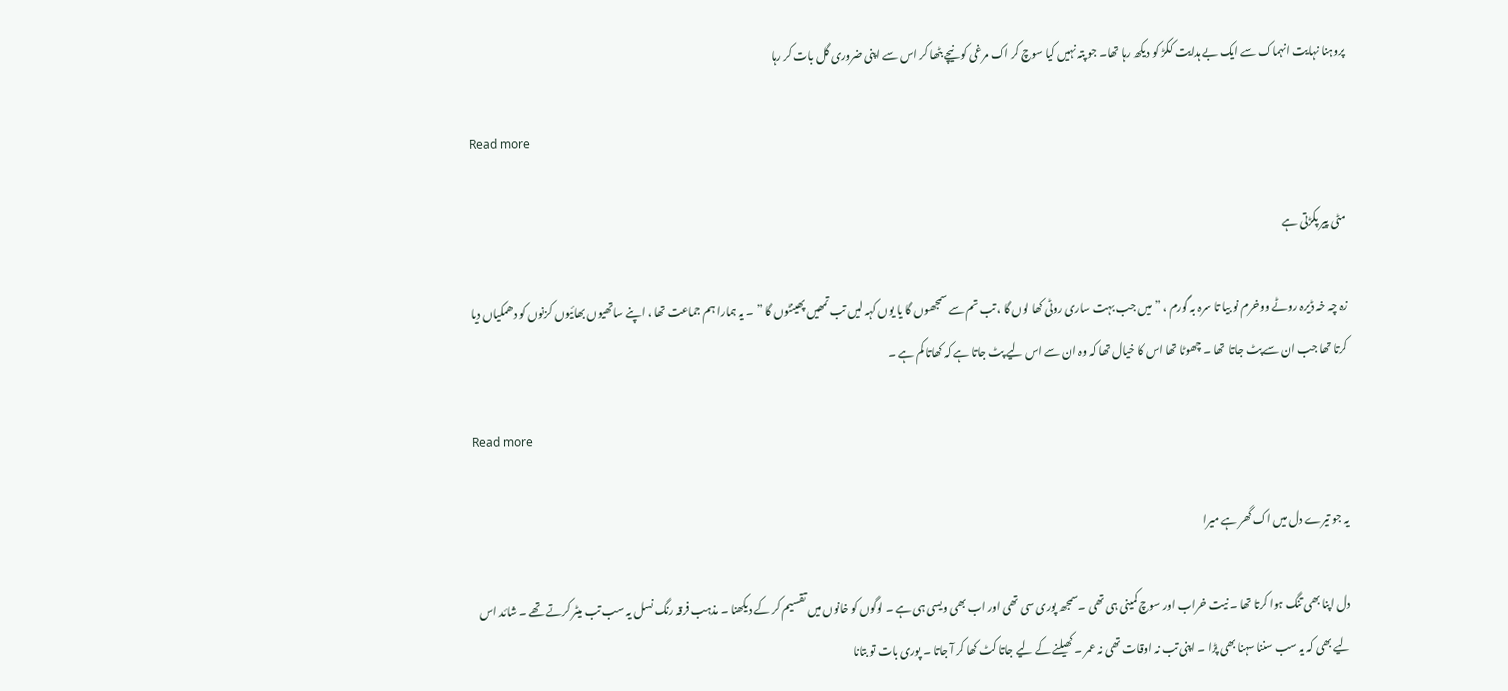پروہنا نہایت انہماک سے ایک بے ہدایت ککڑ کو دیکھ رہا تھا۔ جو پتہ نہیں کیا سوچ کر اک مرغی کو نیچے بٹھا کر اس سے اپنی ضروری گل بات کر رہا

Read more

مٹی پیر پکڑتی ہے

زہ چہ خہ ڈیرہ روٹے ووخرم نو بیا تا سرہ بہ گورم ، ” میں جب بہت ساری روٹی کھا لوں گا ، تب تم سے سمجھوں گا یا یوں کہہ لیں تب تمھیں پھینٹوں گا ” ۔ یہ ہمارا ہم جماعت تھا ، اپنے ساتھیوں بھائیوں کزنوں کو دھمکیاں دیا کرتا تھا جب ان سے پٹ جاتا  تھا ۔ چھوٹا تھا اس کا خیال تھا کہ وہ ان سے اس لیے پٹ جاتا ہے کہ کھاتا کم ہے ۔

Read more

یہ جو تیرے دل میں اک گھر ہے میرا

دل اپنا بھی تنگ ہوا کرتا تھا ۔ نیت خراب اور سوچ کمینی ہی تھی ۔سمجھ پوری سی تھی اور اب بھی ویسی ہی ہے ۔ لوگوں کو خانوں میں تقسیم کر کے دیکھنا ۔ مذہب فرقہ رنگ نسل یہ سب تب میٹر کرتے تھے ۔ شائد اس لیے بھی کہ یہ سب سننا سہنا بھی پڑا ۔ اپنی تب نہ اوقات تھی نہ عمر ۔ کھیلنے کے لیے جاتا کٹ کھا کر آ جاتا ۔ پوری بات تو بتانا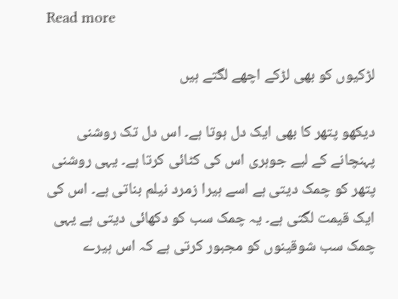Read more

لڑکیوں کو بھی لڑکے اچھے لگتے ہیں

دیکھو پتھر کا بھی ایک دل ہوتا ہے۔ اس دل تک روشنی پہنچانے کے لیے جوہری اس کی کٹائی کرتا ہے۔ یہی روشنی پتھر کو چمک دیتی ہے اسے ہیرا زمرد نیلم بناتی ہے۔ اس کی ایک قیمت لگتی ہے۔ یہ چمک سب کو دکھائی دیتی ہے یہی چمک سب شوقینوں کو مجبور کرتی ہے کہ اس ہیرے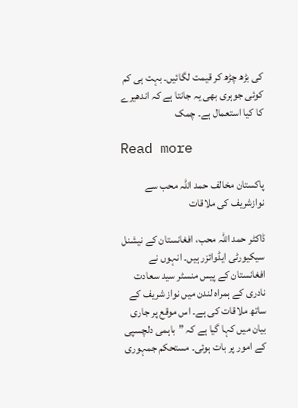کی بڑھ چڑھ کر قیمت لگائیں۔ بہت ہی کم کوئی جوہری بھی یہ جانتا ہے کہ اندھیرے کا کیا استعمال ہے۔ چمک

Read more

پاکستان مخالف حمد اللہ محب سے نوازشریف کی ملاقات

ڈاکٹر حمد اللہ محب، افغانستان کے نیشنل سیکیورٹی ایڈوائزر ہیں۔ انہوں نے افغانستان کے پیس منسٹر سید سعادت نادری کے ہمراہ لندن میں نواز شریف کے ساتھ ملاقات کی ہے۔ اس موقع پر جاری بیان میں کہا گیا ہے کہ ”باہمی دلچسپی کے امور پر بات ہوئی۔ مستحکم جمہوری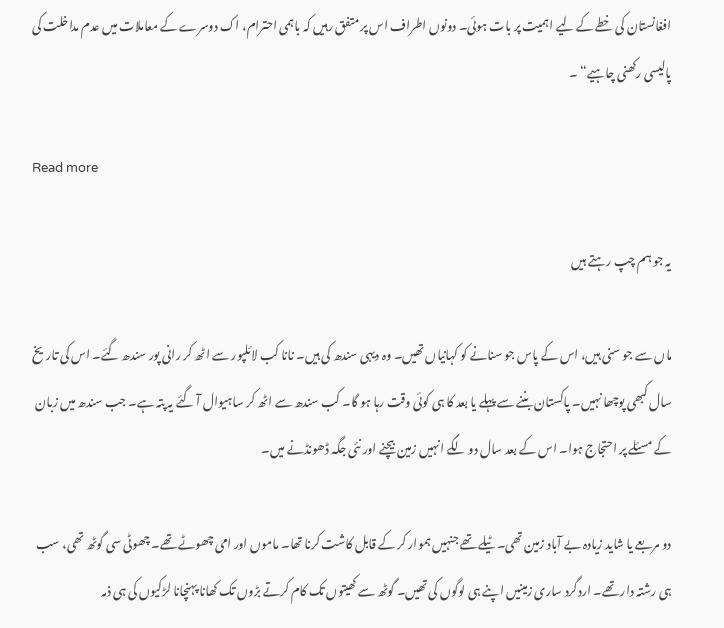افغانستان کی خطے کے لیے اہمیت پر بات ہوئی۔ دونوں اطراف اس پر متفق رہیں کہ باہمی احترام، اک دوسرے کے معاملات میں عدم مداخلت کی پالیسی رکھنی چاہیے“ ۔

Read more

یہ جو ہم چپ رہتے ہیں

ماں سے جو سنی ہیں، اس کے پاس جو سنانے کو کہانیاں تھیں۔ وہ دیہی سندھ کی ہیں۔ نانا کب لائلپور سے اٹھ کر رانی پور سندھ گئے۔ اس کی تاریخ سال کبھی پوچھا نہیں۔ پاکستان بننے سے پہلے یا بعد کا ہی کوئی وقت رہا ہو گا۔ کب سندھ سے اٹھ کر ساہیوال آ گئے یہ پتہ ہے۔ جب سندھ میں زبان کے مسئلے پر احتجاج ہوا۔ اس کے بعد سال دو لگے انہیں زمین بیچنے اور نئی جگہ ڈھونڈنے میں۔

دو مربعے یا شاید زیادہ بے آباد زمین تھی۔ ٹیلے تھے جنہیں ہموار کر کے قابل کاشت کرنا تھا۔ ماموں اور امی چھوٹے تھے۔ چھوٹی سی گوٹھ تھی، سب ہی رشتہ دار تھے۔ اردگرد ساری زمینیں اپنے ہی لوگوں کی تھیں۔ گوٹھ سے کھیتوں تک کام کرتے بڑوں تک کھانا پہنچانا لڑکیوں کی ہی ذمہ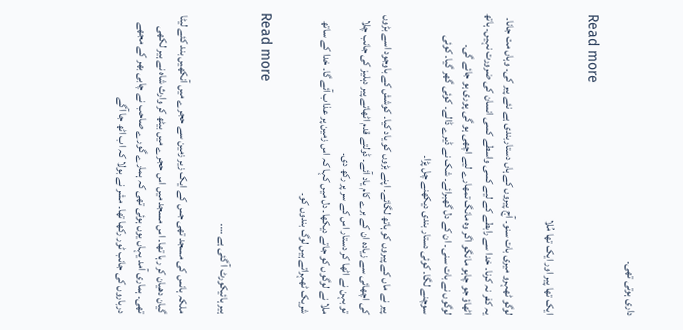داری ہوتی تھی۔

Read more

ایک تھا پیر اور ایک تھا مُلا

لوگو ٹھہرو میری بات سنو۔ آج پیروں کے ہاں دستاربندی ہے نئے پیر کی۔ وہاں مت جانا۔ یہ کفر نہ کرنا۔ خدا سے رابطے کے لیے کسی واسطے کسی انسان کی ضرورت نہیں۔ ہاتھ اٹھاؤ جو چاہو مانگو اگر وہ مانگ تمھارے لیے اچھی ہو گی پوری ہو جائے گی۔
لوگوں نے بات سنی۔ ان کے دل گھبرائے۔ شک نے ڈیرے ڈالے۔ کوئی گھر گیا۔ کوئی سوچنے لگا۔ کوئی دستار بندی دیکھنے چل پڑا۔

پیر نے ماں کے پیروں کو ہاتھ لگائے۔ اپنے بڑوں کو یاد کیا۔ کوشش کے باوجود اسے بڑوں کی اچھائی سے زیادہ ان کے برے کام یاد آئے۔ ڈولتے قدم اٹھاتے پیر دہلیز کی جانب چلا تو بہن نے اٹھا کر دستار اس کے سر پر رکھ دی۔
ملا نے لوگوں کو جاتے دیکھا۔ دل میں کہا کہ اس زمین پر عذاب آئے گا۔ خدا کے ساتھ شریک ٹھہراتے ہیں لوگ بندوں کو۔

Read more

ہیر ہائیکورٹ آ گئی ہے ….

ملکہ ہانس کی مسجد تھی جس کے ایک زیر زمین سے حجرے میں آنکھیں بند کئے لیٹا گیان دھیان کر رہا تھا۔ اس مسجد میں اس حجرے میں بیٹھ کر وارث شاہ نے ہیر لکھی تھی۔ ہماری آمد یہاں یوں ہوئی تھی کہ ہمارے گورے صاحب نے چابی بھر کے مجھے درباروں کی جانب ٹور رکھا تھا۔ مشر نے بولا کہ اب اٹھ جا آگے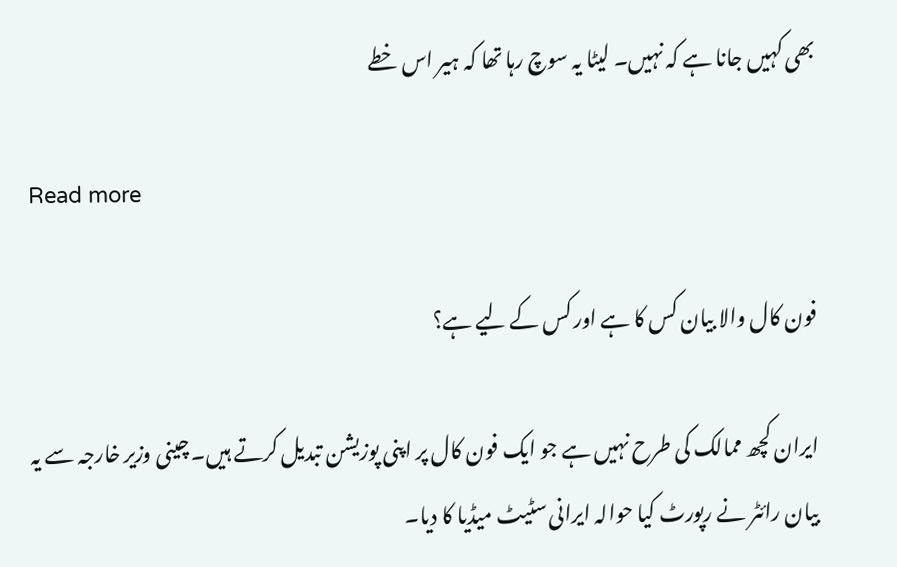بھی کہیں جانا ہے کہ نہیں۔ لیٹا یہ سوچ رہا تھا کہ ہیر اس خطے

Read more

فون کال والا بیان کس کا ہے اور کس کے لیے ہے؟

ایران کچھ ممالک کی طرح نہیں ہے جو ایک فون کال پر اپنی پوزیشن تبدیل کرتے ہیں۔ چینی وزیر خارجہ سے یہ بیان رائٹر نے رپورٹ کیا حوالہ ایرانی سٹیٹ میڈیا کا دیا۔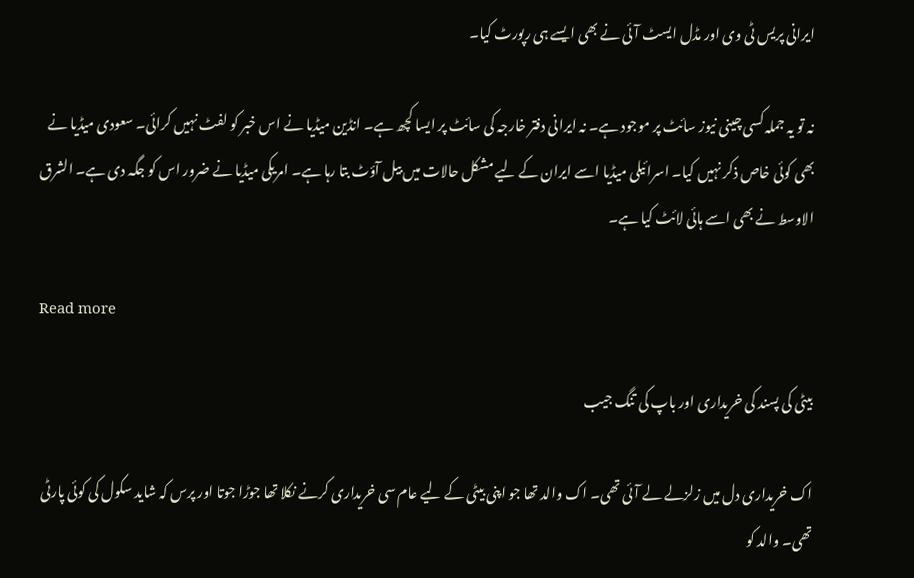ایرانی پریس ٹی وی اور مڈل ایسٹ آئی نے بھی ایسے ہی رپورٹ کیا۔

نہ تو یہ جملہ کسی چینی نیوز سائٹ پر موجود ہے۔ نہ ایرانی دفتر خارجہ کی سائٹ پر ایسا کچھ ہے۔ انڈین میڈیا نے اس خبر کو لفٹ نہیں کرائی۔ سعودی میڈیا نے بھی کوئی خاص ذکر نہیں کیا۔ اسرائیلی میڈیا اسے ایران کے لیے مشکل حالات میں بیل آؤٹ بتا رہا ہے۔ امریکی میڈیا نے ضرور اس کو جگہ دی ہے۔ الشرق الاوسط نے بھی اسے ہائی لائٹ کیا ہے۔

Read more

بیٹی کی پسند کی خریداری اور باپ کی تنگ جیب

اک خریداری دل میں زلزلے لے آئی تھی۔ اک والد تھا جو اپنی بیٹی کے لیے عام سی خریداری کرنے نکلا تھا جوڑا جوتا اور پرس کہ شاید سکول کی کوئی پارٹی تھی۔ والد کو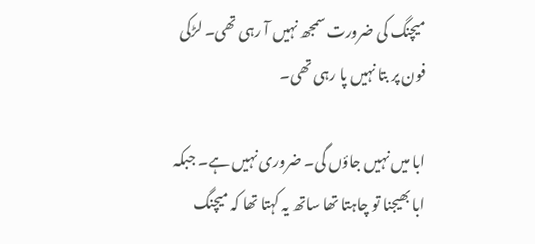میچنگ کی ضرورت سمجھ نہیں آ رہی تھی۔ لڑکی فون پر بتا نہیں پا رہی تھی۔

ابا میں نہیں جاؤں گی۔ ضروری نہیں ہے۔ جبکہ ابا بھیجنا تو چاہتا تھا ساتھ یہ کہتا تھا کہ میچنگ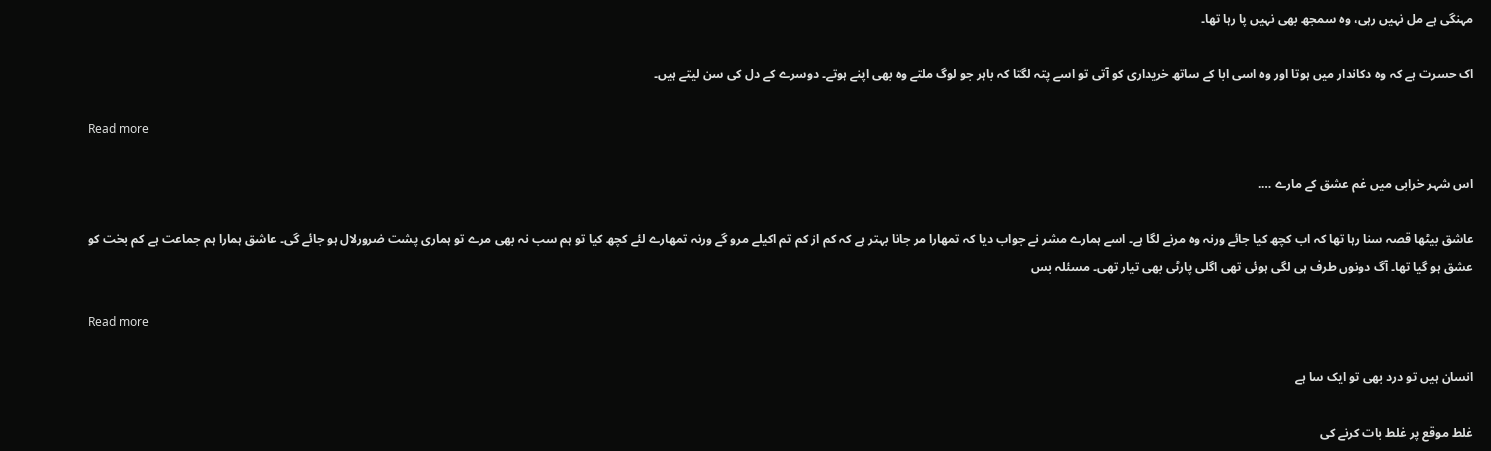مہنگی ہے مل نہیں رہی، وہ سمجھ بھی نہیں پا رہا تھا۔

اک حسرت ہے کہ وہ دکاندار میں ہوتا اور وہ اسی ابا کے ساتھ خریداری کو آتی تو اسے پتہ لگتا کہ باہر جو لوگ ملتے وہ بھی اپنے ہوتے۔ دوسرے کے دل کی سن لیتے ہیں۔

Read more

اس شہر خرابی میں غم عشق کے مارے ….

عاشق بیٹھا قصہ سنا رہا تھا کہ اب کچھ کیا جائے ورنہ وہ مرنے لگا ہے۔ اسے ہمارے مشر نے جواب دیا کہ تمھارا مر جانا بہتر ہے کہ کم از کم تم اکیلے مرو گے ورنہ تمھارے لئے کچھ کیا تو ہم سب نہ بھی مرے تو ہماری پشت ضرورلال ہو جائے گی۔ عاشق ہمارا ہم جماعت ہے کم بخت کو عشق ہو گیا تھا۔ آگ دونوں طرف ہی لگی ہوئی تھی اگلی پارٹی بھی تیار تھی۔ مسئلہ بس

Read more

انسان ہیں تو درد بھی تو ایک سا ہے

غلط موقع پر غلط بات کرنے کی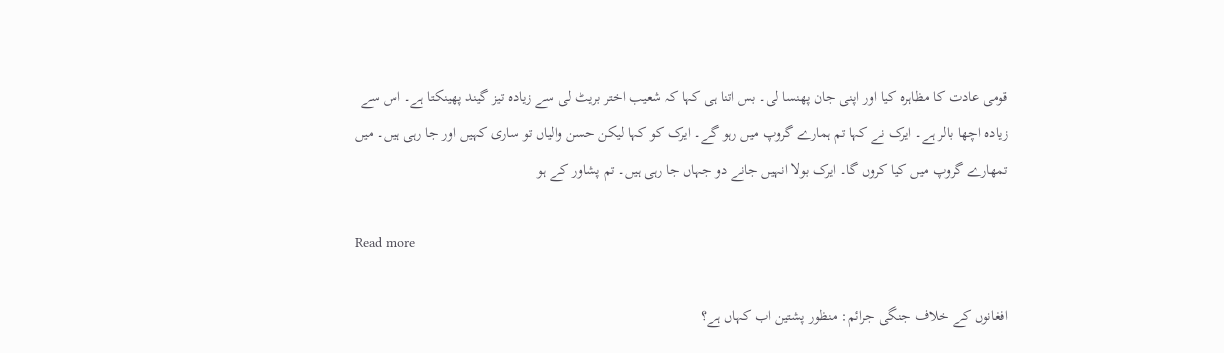قومی عادت کا مظاہرہ کیا اور اپنی جان پھنسا لی۔ بس اتنا ہی کہا کہ شعیب اختر بریٹ لی سے زیادہ تیز گیند پھینکتا ہے۔ اس سے زیادہ اچھا بالر ہے۔ ایرک نے کہا تم ہمارے گروپ میں رہو گے۔ ایرک کو کہا لیکن حسن والیاں تو ساری کہیں اور جا رہی ہیں۔ میں تمھارے گروپ میں کیا کروں گا۔ ایرک بولا انہیں جانے دو جہاں جا رہی ہیں۔ تم پشاور کے ہو

Read more

افغانوں کے خلاف جنگی جرائم: منظور پشتین اب کہاں ہے؟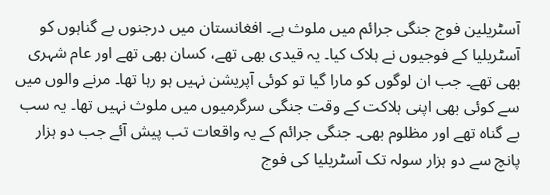آسٹریلین فوج جنگی جرائم میں ملوث ہے۔ افغانستان میں درجنوں بے گناہوں کو آسٹریلیا کے فوجیوں نے ہلاک کیا۔ یہ قیدی بھی تھے، کسان بھی تھے اور عام شہری بھی تھے۔ جب ان لوگوں کو مارا گیا تو کوئی آپریشن نہیں ہو رہا تھا۔ مرنے والوں میں سے کوئی بھی اپنی ہلاکت کے وقت جنگی سرگرمیوں میں ملوث نہیں تھا۔ یہ سب بے گناہ تھے اور مظلوم بھی۔ جنگی جرائم کے یہ واقعات تب پیش آئے جب دو ہزار پانچ سے دو ہزار سولہ تک آسٹریلیا کی فوج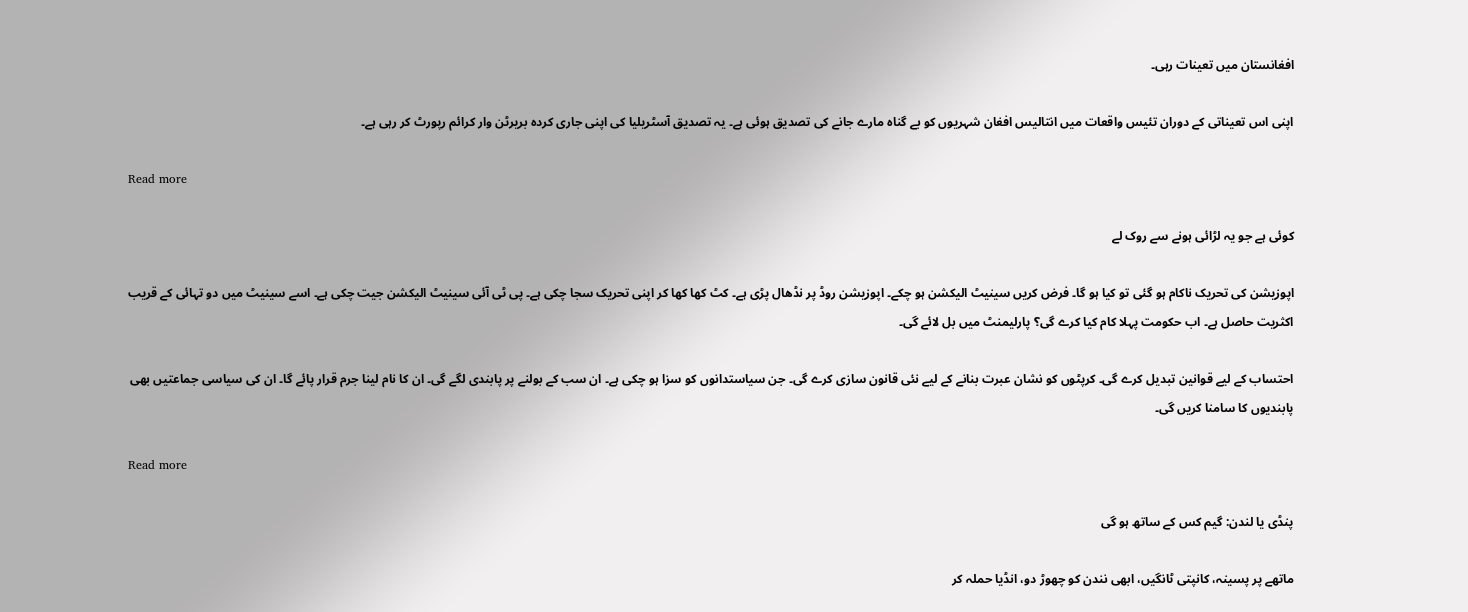افغانستان میں تعینات رہی۔

اپنی اس تعیناتی کے دوران تئیس واقعات میں انتالیس افغان شہریوں کو بے گناہ مارے جانے کی تصدیق ہوئی ہے۔ یہ تصدیق آسٹریلیا کی اپنی جاری کردہ بریرٹن وار کرائم رپورٹ کر رہی ہے۔

Read more

کوئی ہے جو یہ لڑائی ہونے سے روک لے

اپوزیشن کی تحریک ناکام ہو گئی تو کیا ہو گا۔ فرض کریں سینیٹ الیکشن ہو چکے۔ اپوزیشن روڈ پر نڈھال پڑی ہے۔ کٹ کھا کھا کر اپنی تحریک سجا چکی ہے۔ پی ٹی آئی سینیٹ الیکشن جیت چکی ہے۔ اسے سینیٹ میں دو تہائی کے قریب اکثریت حاصل ہے۔ اب حکومت پہلا کام کیا کرے گی؟ پارلیمنٹ میں بل لائے گی۔

احتساب کے لیے قوانین تبدیل کرے گی۔ کرپٹوں کو نشان عبرت بنانے کے لیے نئی قانون سازی کرے گی۔ جن سیاستدانوں کو سزا ہو چکی ہے۔ ان سب کے بولنے پر پابندی لگے گی۔ ان کا نام لینا جرم قرار پائے گا۔ ان کی سیاسی جماعتیں بھی پابندیوں کا سامنا کریں گی۔

Read more

پنڈی یا لندن: گیم کس کے ساتھ ہو گی

ماتھے پر پسینہ، کانپتی ٹانگیں، ابھی نندن کو چھوڑ دو، انڈیا حملہ کر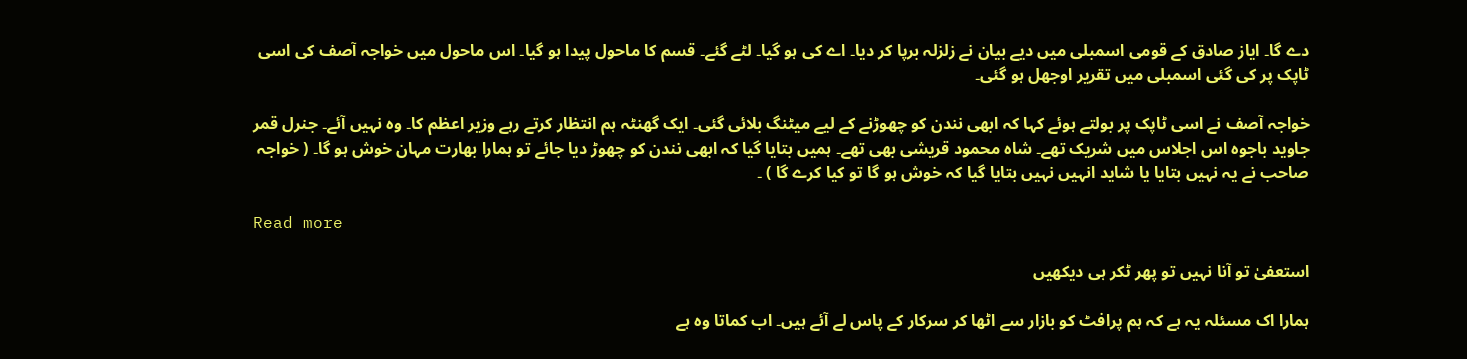دے گا۔ ایاز صادق کے قومی اسمبلی میں دیے بیان نے زلزلہ برپا کر دیا۔ اے کی ہو گیا۔ لٹے گئے۔ قسم کا ماحول پیدا ہو گیا۔ اس ماحول میں خواجہ آصف کی اسی ٹاپک پر کی گئی اسمبلی میں تقریر اوجھل ہو گئی۔

خواجہ آصف نے اسی ٹاپک پر بولتے ہوئے کہا کہ ابھی نندن کو چھوڑنے کے لیے میٹنگ بلائی گئی۔ ایک گھنٹہ ہم انتظار کرتے رہے وزیر اعظم کا۔ وہ نہیں آئے۔ جنرل قمر جاوید باجوہ اس اجلاس میں شریک تھے۔ شاہ محمود قریشی بھی تھے۔ ہمیں بتایا گیا کہ ابھی نندن کو چھوڑ دیا جائے تو ہمارا بھارت مہان خوش ہو گا۔ ( خواجہ صاحب نے یہ نہیں بتایا یا شاید انہیں نہیں بتایا گیا کہ خوش ہو گا تو کیا کرے گا ) ۔

Read more

استعفیٰ تو آنا نہیں تو پھر ٹکر ہی دیکھیں

ہمارا اک مسئلہ یہ ہے کہ ہم پرافٹ کو بازار سے اٹھا کر سرکار کے پاس لے آئے ہیں۔ اب کماتا وہ ہے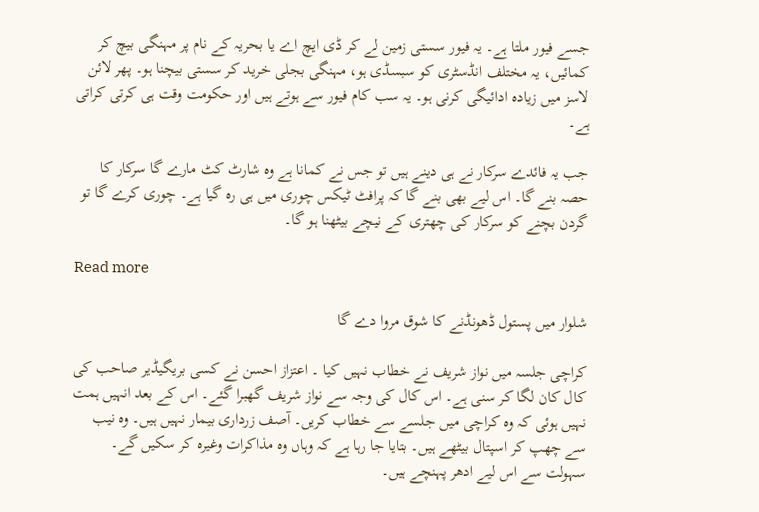جسے فیور ملتا ہے۔ یہ فیور سستی زمین لے کر ڈی ایچ اے یا بحریہ کے نام پر مہنگی بیچ کر کمائیں، یہ مختلف انڈسٹری کو سبسڈی ہو، مہنگی بجلی خرید کر سستی بیچنا ہو۔ پھر لائن لاسز میں زیادہ ادائیگی کرنی ہو۔ یہ سب کام فیور سے ہوتے ہیں اور حکومت وقت ہی کرتی کراتی ہے۔

جب یہ فائدے سرکار نے ہی دینے ہیں تو جس نے کمانا ہے وہ شارٹ کٹ مارے گا سرکار کا حصہ بنے گا۔ اس لیے بھی بنے گا کہ پرافٹ ٹیکس چوری میں ہی رہ گیا ہے۔ چوری کرے گا تو گردن بچنے کو سرکار کی چھتری کے نیچے بیٹھنا ہو گا۔

Read more

شلوار میں پستول ڈھونڈنے کا شوق مروا دے گا

کراچی جلسہ میں نواز شریف نے خطاب نہیں کیا ۔ اعتزاز احسن نے کسی بریگیڈیر صاحب کی کال کان لگا کر سنی ہے۔ اس کال کی وجہ سے نواز شریف گھبرا گئے۔ اس کے بعد انہیں ہمت نہیں ہوئی کہ وہ کراچی میں جلسے سے خطاب کریں۔ آصف زرداری بیمار نہیں ہیں۔ وہ نیب سے چھپ کر اسپتال بیٹھے ہیں۔ بتایا جا رہا ہے کہ وہاں وہ مذاکرات وغیرہ کر سکیں گے۔ سہولت سے اس لیے ادھر پہنچے ہیں۔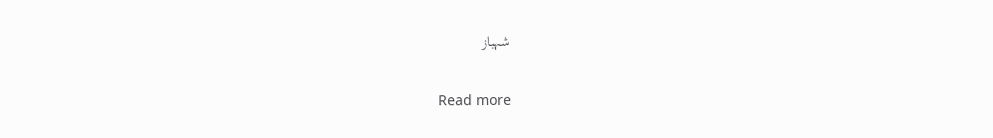شہباز

Read more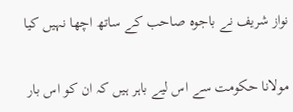نواز شریف نے باجوہ صاحب کے ساتھ اچھا نہیں کیا

مولانا حکومت سے اس لیے باہر ہیں کہ ان کو اس بار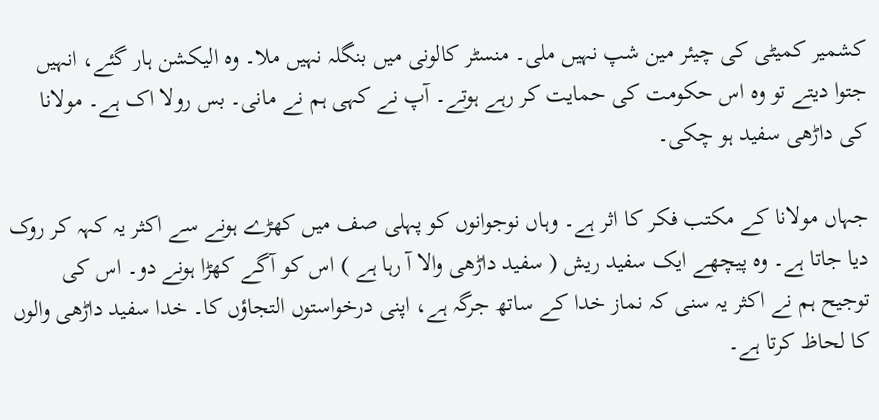کشمیر کمیٹی کی چیئر مین شپ نہیں ملی۔ منسٹر کالونی میں بنگلہ نہیں ملا۔ وہ الیکشن ہار گئے، انہیں جتوا دیتے تو وہ اس حکومت کی حمایت کر رہے ہوتے۔ آپ نے کہی ہم نے مانی۔ بس رولا اک ہے۔ مولانا کی داڑھی سفید ہو چکی۔

جہاں مولانا کے مکتب فکر کا اثر ہے۔ وہاں نوجوانوں کو پہلی صف میں کھڑے ہونے سے اکثر یہ کہہ کر روک دیا جاتا ہے۔ وہ پیچھے ایک سفید ریش ( سفید داڑھی والا آ رہا ہے ) اس کو آگے کھڑا ہونے دو۔ اس کی توجیح ہم نے اکثر یہ سنی کہ نماز خدا کے ساتھ جرگہ ہے، اپنی درخواستوں التجاؤں کا۔ خدا سفید داڑھی والوں کا لحاظ کرتا ہے۔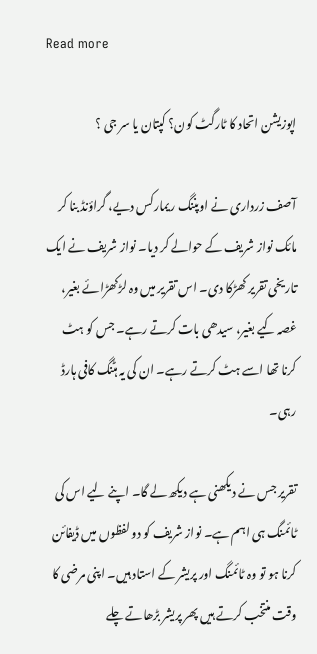Read more

اپوزیشن اتحاد کا ٹارگٹ کون؟ کپتان یا سر جی ؟

آصف زرداری نے اوپننگ ریمارکس دیے، گراؤنڈ بنا کر مائک نواز شریف کے حوالے کر دیا۔ نواز شریف نے ایک تاریخی تقریر کھڑکا دی۔ اس تقریر میں وہ لڑکھڑائے بغیر، غصہ کیے بغیر، سیدھی بات کرتے رہے۔ جس کو ہٹ کرنا تھا اسے ہٹ کرتے رہے۔ ان کی یہ ہٹنگ کافی ہارڈ رہی۔

تقریر جس نے دیکھنی ہے دیکھ لے گا۔ اپنے لیے اس کی ٹائمنگ ہی اہم ہے۔ نواز شریف کو دو لفظوں میں ڈیفائن کرنا ہو تو وہ ٹائمنگ اور پریشر کے استاد ہیں۔ اپنی مرضی کا وقت منتخب کرتے ہیں پھر پریشر بڑھاتے چلے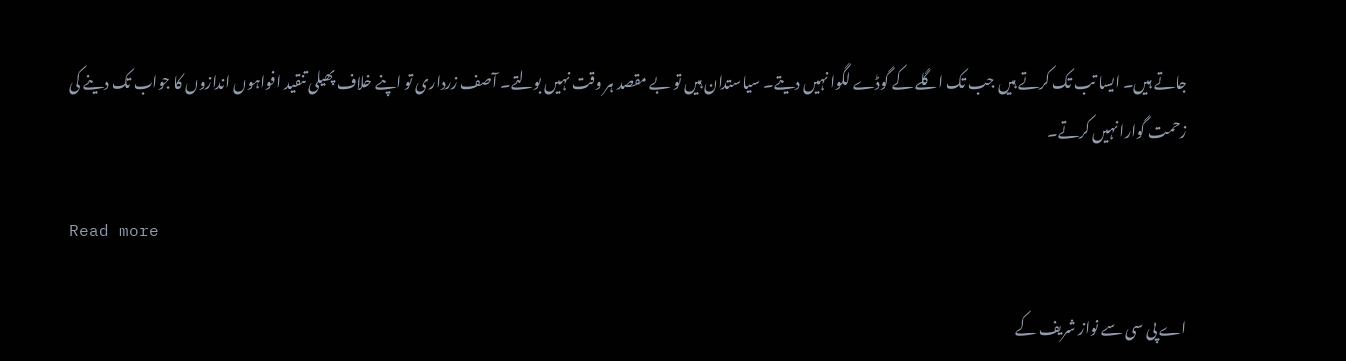جاتے ہیں۔ ایسا تب تک کرتے ہیں جب تک اگلے کے گوڈے لگوا نہیں دیتے۔ سیاستدان ہیں تو بے مقصد ہر وقت نہیں بولتے۔ آصف زرداری تو اپنے خلاف پھیلی تنقید افواہوں اندازوں کا جواب تک دینے کی زحمت گوارا نہیں کرتے۔

Read more

اے پی سی سے نواز شریف کے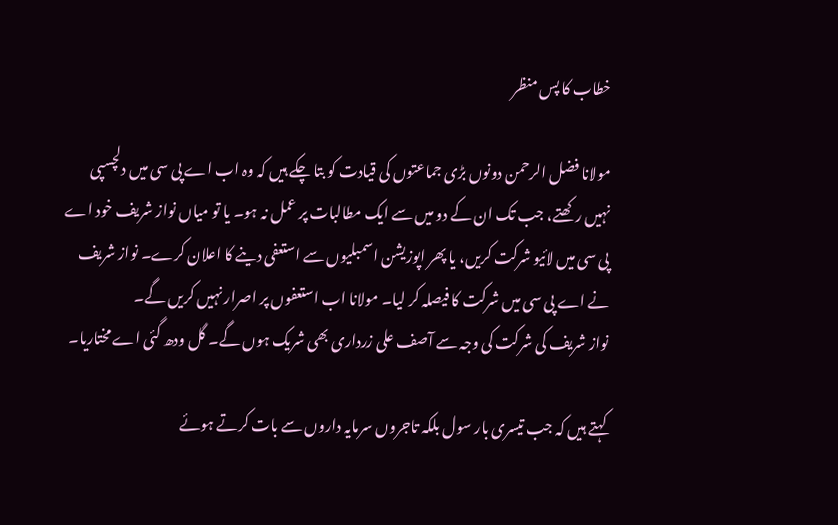خطاب کا پس منظر

مولانا فضل الرحمن دونوں بڑی جماعتوں کی قیادت کو بتا چکے ہیں کہ وہ اب اے پی سی میں دلچسپی نہیں رکھتے، جب تک ان کے دو میں سے ایک مطالبات پر عمل نہ ہو۔ یا تو میاں نواز شریف خود اے پی سی میں لائیو شرکت کریں، یا پھر اپوزیشن اسمبلیوں سے استعفی دینے کا اعلان کرے۔ نواز شریف نے اے پی سی میں شرکت کا فیصلہ کر لیا۔ مولانا اب استعفوں پر اصرار نہیں کریں گے۔
نواز شریف کی شرکت کی وجہ سے آصف علی زرداری بھی شریک ہوں گے۔ گل ودھ گئی اے مختاریا۔

کہتے ہیں کہ جب تیسری بار سول بلکہ تاجروں سرمایہ داروں سے بات کرتے ہوئے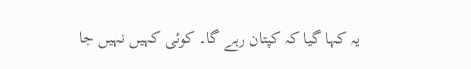یہ کہا گیا کہ کپتان رہے گا۔ کوئی کہیں نہیں جا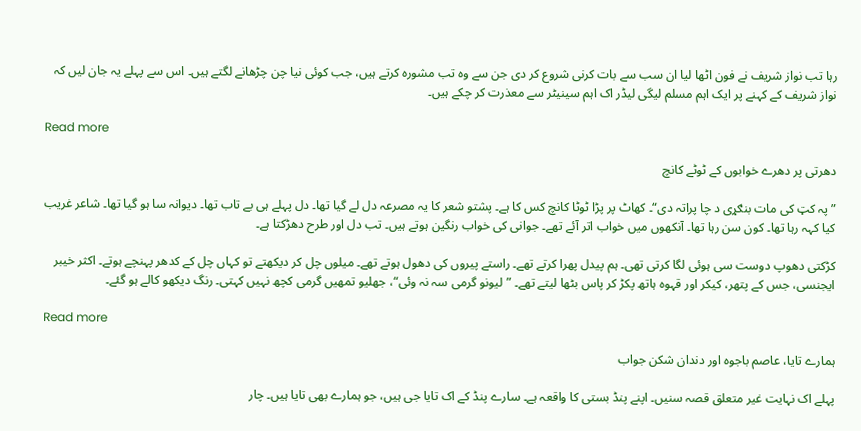رہا تب نواز شریف نے فون اٹھا لیا ان سب سے بات کرنی شروع کر دی جن سے وہ تب مشورہ کرتے ہیں، جب کوئی نیا چن چڑھانے لگتے ہیں۔ اس سے پہلے یہ جان لیں کہ نواز شریف کے کہنے پر ایک اہم مسلم لیگی لیڈر اک اہم سینیٹر سے معذرت کر چکے ہیں۔

Read more

دھرتی پر دھرے خوابوں کے ٹوٹے کانچ

”پہ کټ کی مات بنګړی د چا پراتہ دی“۔ کھاٹ پر پڑا ٹوٹا کانچ کس کا ہے۔ پشتو شعر کا یہ مصرعہ دل لے گیا تھا۔ دل پہلے ہی بے تاب تھا۔ دیوانہ سا ہو گیا تھا۔ شاعر غریب کیا کہہ رہا تھا۔ کون سن رہا تھا۔ آنکھوں میں خواب اتر آئے تھے۔ جوانی کی خواب رنگین ہوتے ہیں۔ تب دل اور طرح دھڑکتا ہے۔

کڑکتی دھوپ دوست سی ہوئی لگا کرتی تھی۔ ہم پیدل پھرا کرتے تھے۔ راستے پیروں کی دھول ہوتے تھے۔ میلوں چل کر دیکھتے تو کہاں چل کے کدھر پہنچے ہوتے۔ اکثر خیبر ایجنسی، جس کے پتھر، کیکر اور قہوہ ہاتھ پکڑ کر پاس بٹھا لیتے تھے۔ ”لیونو گرمی سہ نہ وئی“، جھلیو تمھیں گرمی کچھ نہیں کہتی۔ رنگ دیکھو کالے ہو گئے۔

Read more

ہمارے تایا، عاصم باجوہ اور دندان شکن جواب

پہلے اک نہایت غیر متعلق قصہ سنیں۔ اپنے پنڈ بستی کا واقعہ ہے۔ سارے پنڈ کے اک تایا جی ہیں، جو ہمارے بھی تایا ہیں۔ چار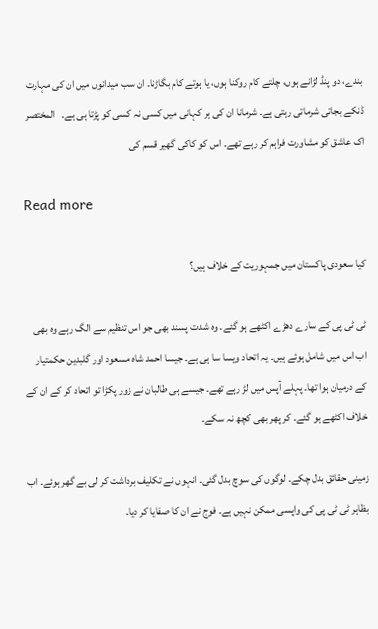بندے، دو پنڈ لڑانے ہوں، چلتے کام روکنا ہوں، یا ہوتے کام بگاڑنا۔ ان سب میدانوں میں ان کی مہارت ڈنکے بجاتی شرماتی رہتی ہے۔ شرمانا ان کی ہر کہانی میں کسی نہ کسی کو پڑتا ہی ہے۔   المختصر اک عاشق کو مشاورت فراہم کر رہے تھے۔ اس کو کاکی گھیر قسم کی

Read more

کیا سعودی پاکستان میں جمہوریت کے خلاف ہیں؟

ٹی ٹی پی کے سارے دھڑے اکٹھے ہو گئے۔ وہ شدت پسند بھی جو اس تنظیم سے الگ رہے وہ بھی اب اس میں شامل ہوئے ہیں۔ یہ اتحاد ویسا سا ہی ہے۔ جیسا احمد شاہ مسعود اور گلبدین حکمتیار کے درمیان ہوا تھا۔ پہلے آپس میں لڑ رہے تھے۔ جیسے ہی طالبان نے زور پکڑا تو اتحاد کر کے ان کے خلاف اکٹھے ہو گئے۔ کر پھر بھی کچھ نہ سکے۔

زمینی حقائق بدل چکے۔ لوگوں کی سوچ بدل گئی۔ انہوں نے تکلیف برداشت کر لی بے گھر ہوئے۔ اب بظاہر ٹی ٹی پی کی واپسی ممکن نہیں ہے۔ فوج نے ان کا صفایا کر دیا۔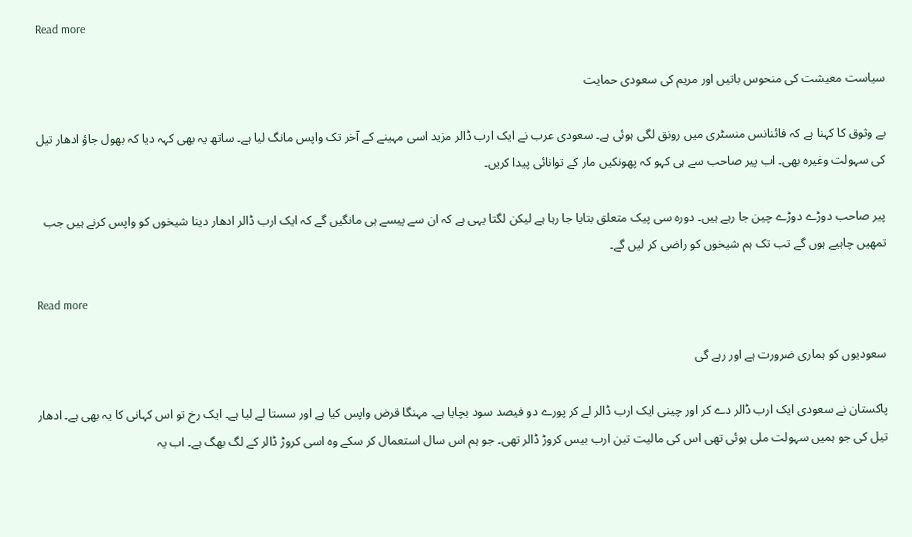Read more

سیاست معیشت کی منحوس باتیں اور مریم کی سعودی حمایت

بے وثوق کا کہنا ہے کہ فائنانس منسٹری میں رونق لگی ہوئی ہے۔ سعودی عرب نے ایک ارب ڈالر مزید اسی مہینے کے آخر تک واپس مانگ لیا ہے۔ ساتھ یہ بھی کہہ دیا کہ بھول جاؤ ادھار تیل کی سہولت وغیرہ بھی۔ اب پیر صاحب سے ہی کہو کہ پھونکیں مار کے توانائی پیدا کریں۔

پیر صاحب دوڑے دوڑے چین جا رہے ہیں۔ دورہ سی پیک متعلق بتایا جا رہا ہے لیکن لگتا یہی ہے کہ ان سے پیسے ہی مانگیں گے کہ ایک ارب ڈالر ادھار دینا شیخوں کو واپس کرنے ہیں جب تمھیں چاہیے ہوں گے تب تک ہم شیخوں کو راضی کر لیں گے۔

Read more

سعودیوں کو ہماری ضرورت ہے اور رہے گی

پاکستان نے سعودی ایک ارب ڈالر دے کر اور چینی ایک ارب ڈالر لے کر پورے دو فیصد سود بچایا ہے۔ مہنگا قرض واپس کیا ہے اور سستا لے لیا ہے۔ ایک رخ تو اس کہانی کا یہ بھی ہے۔ ادھار تیل کی جو ہمیں سہولت ملی ہوئی تھی اس کی مالیت تین ارب بیس کروڑ ڈالر تھی۔ جو ہم اس سال استعمال کر سکے وہ اسی کروڑ ڈالر کے لگ بھگ ہے۔ اب یہ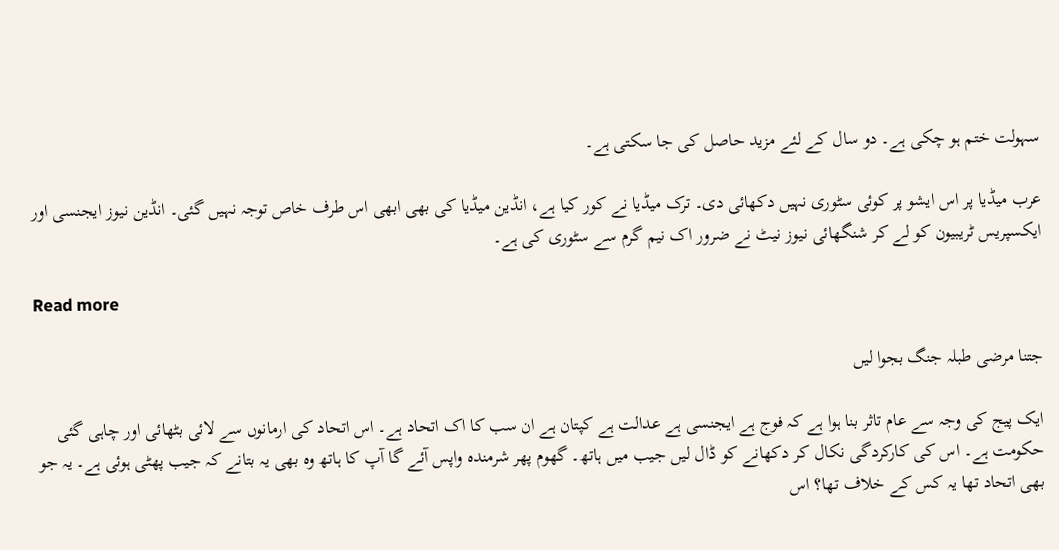سہولت ختم ہو چکی ہے۔ دو سال کے لئے مزید حاصل کی جا سکتی ہے۔

عرب میڈیا پر اس ایشو پر کوئی سٹوری نہیں دکھائی دی۔ ترک میڈیا نے کور کیا ہے، انڈین میڈیا کی بھی ابھی اس طرف خاص توجہ نہیں گئی۔ انڈین نیوز ایجنسی اور ایکسپریس ٹریبیون کو لے کر شنگھائی نیوز نیٹ نے ضرور اک نیم گرم سے سٹوری کی ہے۔

Read more

جتنا مرضی طبلہ جنگ بجوا لیں

ایک پیج کی وجہ سے عام تاثر بنا ہوا ہے کہ فوج ہے ایجنسی ہے عدالت ہے کپتان ہے ان سب کا اک اتحاد ہے۔ اس اتحاد کی ارمانوں سے لائی بٹھائی اور چاہی گئی حکومت ہے۔ اس کی کارکردگی نکال کر دکھانے کو ڈال لیں جیب میں ہاتھ۔ گھوم پھر شرمندہ واپس آئے گا آپ کا ہاتھ وہ بھی یہ بتانے کہ جیب پھٹی ہوئی ہے۔ یہ جو بھی اتحاد تھا یہ کس کے خلاف تھا؟ اس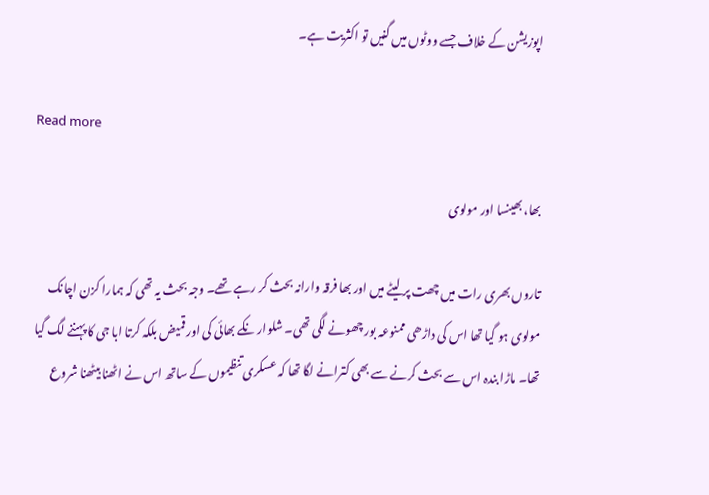اپوزیشن کے خلاف جسے ووٹوں میں گنیں تو اکثریت ہے۔

Read more

بھا، بھینسا اور مولوی

تاروں بھری رات میں چھت پر لیٹے میں اور بھا فرقہ وارانہ بحث کر رہے تھے۔ وجہ بحث یہ تھی کہ ہمارا کزن اچانک مولوی ہو گیا تھا اس کی داڑھی ممنوعہ بور چھونے لگی تھی۔ شلوار نکے بھائی کی اور قمیض بلکہ کرتا ابا جی کا پہننے لگ گیا تھا۔ ماڑا بندہ اس سے بحث کرنے سے بھی کترانے لگا تھا کہ عسکری تنظیموں کے ساتھ اس نے اٹھنا بیٹھنا شروع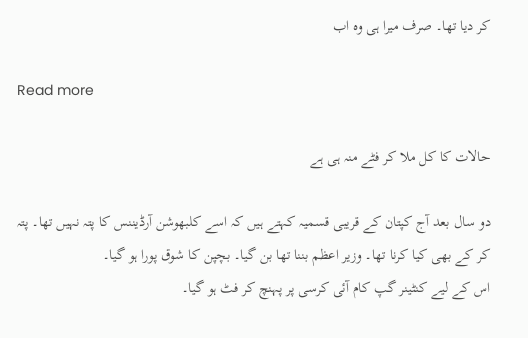کر دیا تھا۔ صرف میرا ہی وہ اب

Read more

حالات کا کل ملا کر فٹے منہ ہی ہے

دو سال بعد آج کپتان کے قریبی قسمیہ کہتے ہیں کہ اسے کلبھوشن آرڈیننس کا پتہ نہیں تھا۔ پتہ کر کے بھی کیا کرنا تھا۔ وزیر اعظم بننا تھا بن گیا۔ بچپن کا شوق پورا ہو گیا۔
اس کے لیے کنٹینر گپ کام آئی کرسی پر پہنچ کر فٹ ہو گیا۔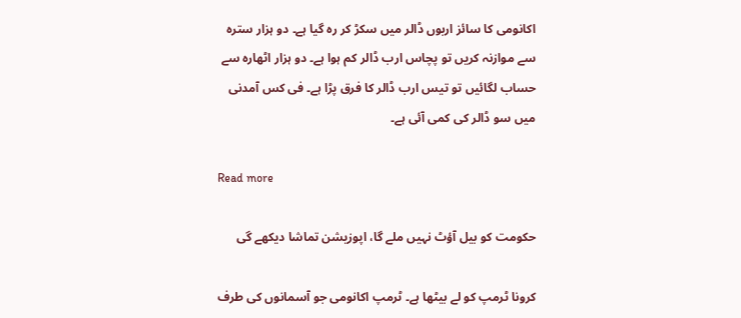اکانومی کا سائز اربوں ڈالر میں سکڑ کر رہ گیا ہے۔ دو ہزار سترہ سے موازنہ کریں تو پچاس ارب ڈالر کم ہوا ہے۔ دو ہزار اٹھارہ سے حساب لگائیں تو تیس ارب ڈالر کا فرق پڑا ہے۔ فی کس آمدنی میں سو ڈالر کی کمی آئی ہے۔

Read more

حکومت کو بیل آؤٹ نہیں ملے گا، اپوزیشن تماشا دیکھے گی

کرونا ٹرمپ کو لے بیٹھا ہے۔ ٹرمپ اکانومی جو آسمانوں کی طرف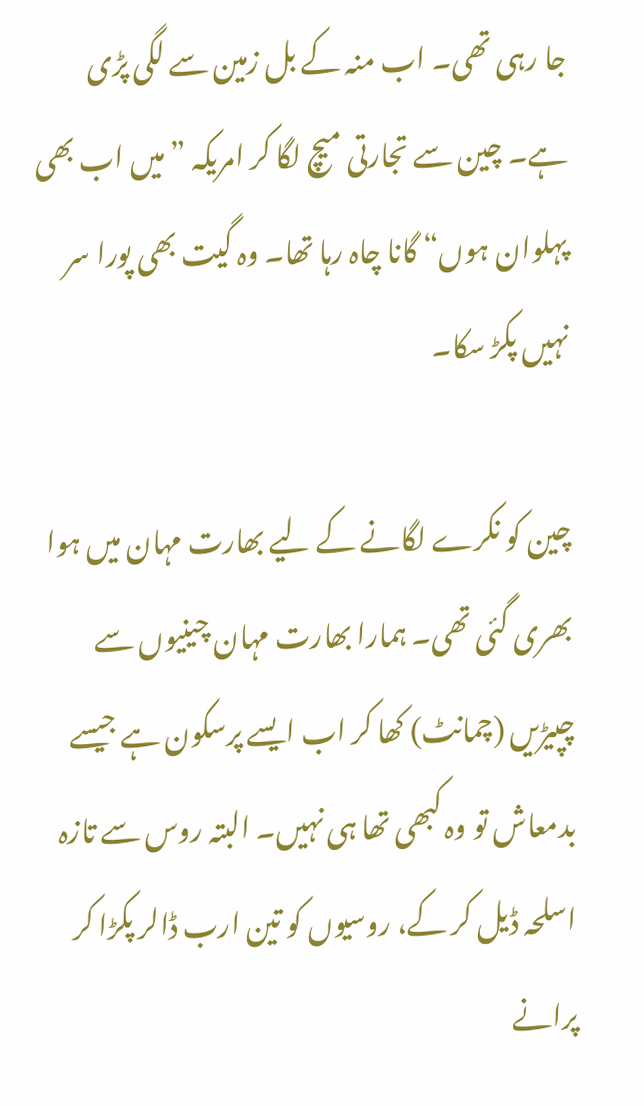جا رہی تھی۔ اب منہ کے بل زمین سے لگی پڑی ہے۔ چین سے تجارتی میچ لگا کر امریکہ ”میں اب بھی پہلوان ہوں“ گانا چاہ رہا تھا۔ وہ گیت بھی پورا سر نہیں پکڑ سکا۔

چین کو نکرے لگانے کے لیے بھارت مہان میں ہوا بھری گئی تھی۔ ہمارا بھارت مہان چینیوں سے چپیڑیں (چمانٹ) کھا کر اب ایسے پرسکون ہے جیسے بدمعاش تو وہ کبھی تھا ہی نہیں۔ البتہ روس سے تازہ اسلحہ ڈیل کر کے، روسیوں کو تین ارب ڈالر پکڑا کر پرانے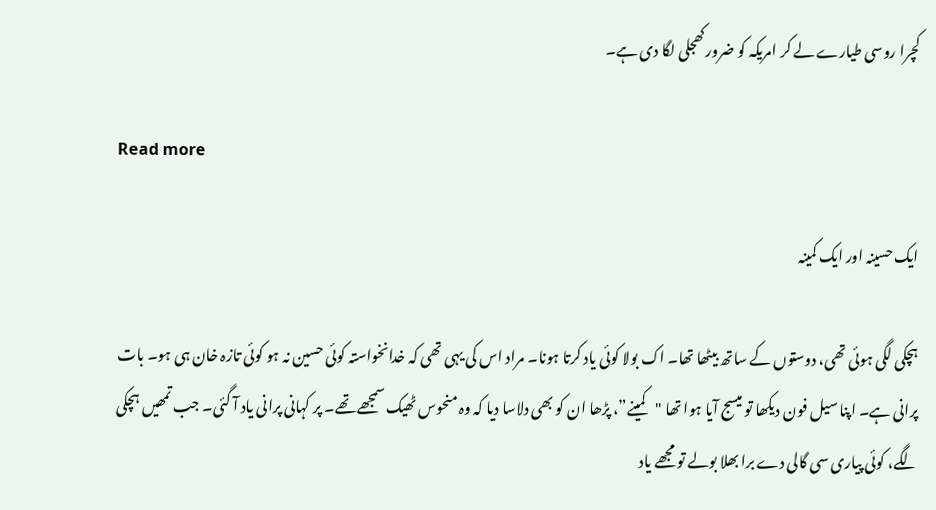کچرا روسی طیارے لے کر امریکہ کو ضرور کھجلی لگا دی ہے۔

Read more

ایک حسینہ اور ایک کمینہ

ہچکی لگی ہوئی تھی، دوستوں کے ساتھ بیٹھا تھا۔ اک بولا کوئی یاد کرتا ہونا۔ مراد اس کی یہی تھی کہ خدانخواستہ کوئی حسین نہ ہو کوئی تازہ خان ہی ہو۔ بات پرانی ہے۔ اپنا سیل فون دیکھا تو میسج آیا ہوا تھا "کمینے”، پڑھا ان کو بھی دلاسا دیا کہ وہ منحوس ٹھیک سمجھے تھے۔ پر کہانی پرانی یاد آ گئی۔ جب تمھیں ہچکی لگے، کوئی پیاری سی گالی دے برا بھلا بولے تو مجھے یاد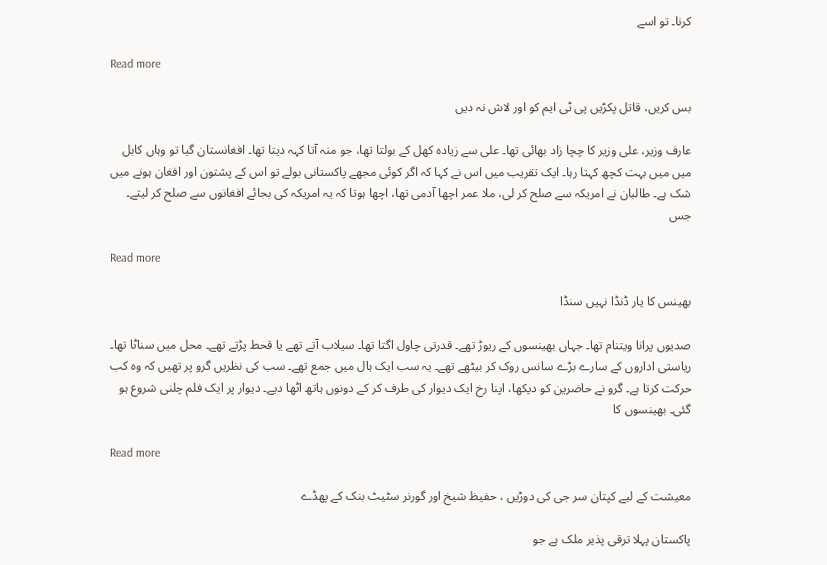کرنا۔ تو اسے

Read more

بس کریں، قاتل پکڑیں پی ٹی ایم کو اور لاش نہ دیں

عارف وزیر، علی وزیر کا چچا زاد بھائی تھا۔ علی سے زیادہ کھل کے بولتا تھا، جو منہ آتا کہہ دیتا تھا۔ افغانستان گیا تو وہاں کابل میں میں بہت کچھ کہتا رہا۔ ایک تقریب میں اس نے کہا کہ اگر کوئی مجھے پاکستانی بولے تو اس کے پشتون اور افغان ہونے میں شک ہے۔ طالبان نے امریکہ سے صلح کر لی، ملا عمر اچھا آدمی تھا، اچھا ہوتا کہ یہ امریکہ کی بجائے افغانوں سے صلح کر لیتے۔ جس

Read more

بھینس کا یار ڈنڈا نہیں سنڈا

صدیوں پرانا ویتنام تھا۔ جہاں بھینسوں کے ریوڑ تھے۔ قدرتی چاول اگتا تھا۔ سیلاب آتے تھے یا قحط پڑتے تھے۔ محل میں سناٹا تھا۔ ریاستی اداروں کے سارے بڑے سانس روک کر بیٹھے تھے۔ یہ سب ایک ہال میں جمع تھے۔ سب کی نظریں گرو پر تھیں کہ وہ کب حرکت کرتا ہے۔ گرو نے حاضرین کو دیکھا، اپنا رخ ایک دیوار کی طرف کر کے دونوں ہاتھ اٹھا دیے۔ دیوار پر ایک فلم چلنی شروع ہو گئی۔ بھینسوں کا

Read more

معیشت کے لیے کپتان سر جی کی دوڑیں ، حفیظ شیخ اور گورنر سٹیٹ بنک کے پھڈے

پاکستان پہلا ترقی پذیر ملک ہے جو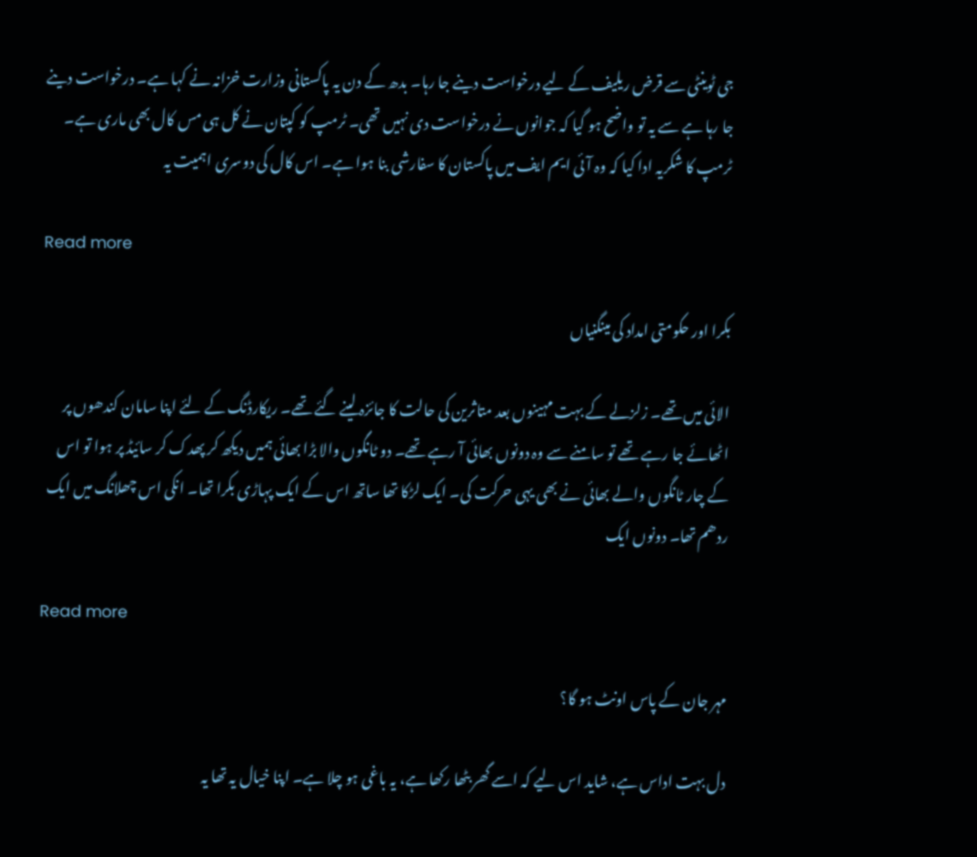جی ٹوینٹی سے قرض ریلیف کے لیے درخواست دینے جا رہا۔ بدھ کے دن یہ پاکستانی وزارت خزانہ نے کہا ہے۔ درخواست دینے جا رہا ہے سے یہ تو واضح ہو گیا کہ جوانوں نے درخواست دی نہیں تھی۔ ٹرمپ کو کپتان نے کل ہی مس کال بھی ماری ہے۔ ٹرمپ کا شکریہ ادا کیا کہ وہ آئی ایم ایف میں پاکستان کا سفارشی بنا ہوا ہے۔ اس کال کی دوسری اہمیت یہ

Read more

بکرا اور حکومتی امداد کی مینگنیاں

الائی میں تھے۔ زلزلے کے بہت مہینوں بعد متاثرین کی حالت کا جائزہ لینے گئے تھے۔ ریکارڈنگ کے لئے اپنا سامان کندھوں پر اٹھائے جا رہے تھے تو سامنے سے وہ دونوں بھائی آ رہے تھے۔ دو ٹانگوں والا بڑا بھائی ہمیں دیکھ کر پھدک کر سائیڈ پر ہوا تو اس کے چار ٹانگوں والے بھائی نے بھی یہی حرکت کی۔ ایک لڑکا تھا ساتھ اس کے ایک پہاڑی بکرا تھا۔ انکی اس چھلانگ میں ایک ردھم تھا۔ دونوں ایک

Read more

مہر جان کے پاس اونٹ ہو گا؟

دل بہت اداس ہے، شاید اس لیے کہ اسے گھر بٹھا رکھا ہے، یہ باغی ہو چلا ہے۔ اپنا خیال یہ تھا یہ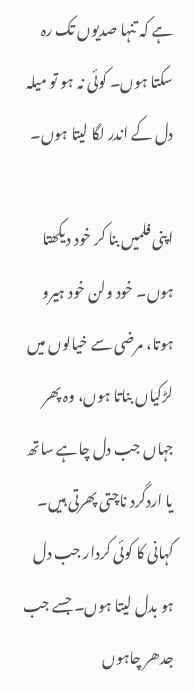ہے کہ تنہا صدیوں تک رہ سکتا ہوں۔ کوئی نہ ہو تو میلہ دل کے اندر لگا لیتا ہوں۔

اپنی فلمیں بنا کر خود دیکھتا ہوں۔ خود ولن خود ہیرو ہوتا، مرضی سے خیالوں میں لڑکیاں بناتا ہوں، وہ پھر جہاں جب دل چاہے ساتھ یا اردگرد ناچتی پھرتی ہیں۔ کہانی کا کوئی کردار جب دل ہو بدل لیتا ہوں۔ جسے جب جدھر چاہوں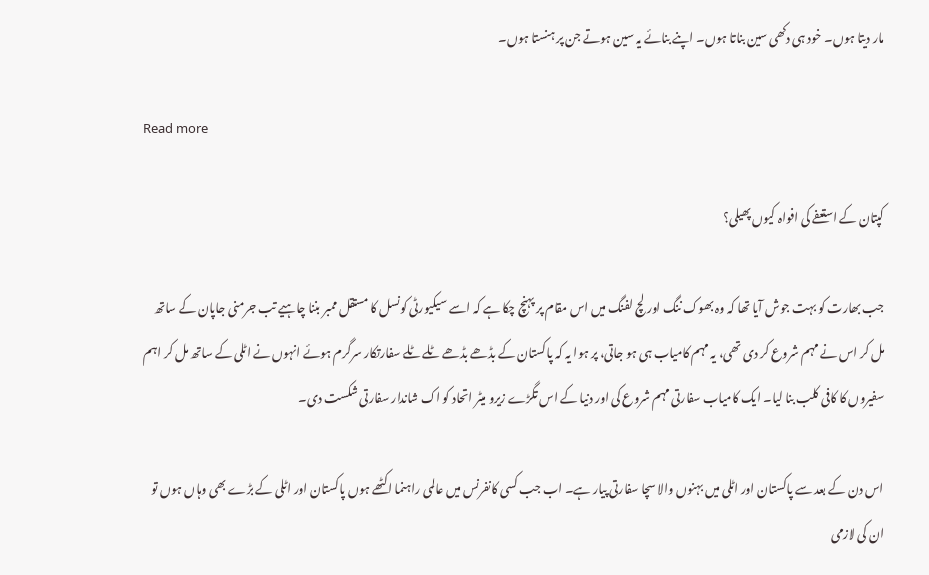مار دیتا ہوں۔ خود ہی دکھی سین بناتا ہوں۔ اپنے بنائے یہ سین ہوتے جن پر ہنستا ہوں۔

Read more

کپتان کے استعفے کی افواہ کیوں پھیلی؟

جب بھارت کو بہت جوش آیا تھا کہ وہ بھوک ننگ اور لچ لفنگ میں اس مقام پر پہنچ چکا ہے کہ اسے سیکیورٹی کونسل کا مستقل ممبر بننا چاہیے تب جرمنی جاپان کے ساتھ مل کر اس نے مہم شروع کر دی تھی، یہ مہم کامیاب ہی ہو جاتی، پر ہوا یہ کہ پاکستان کے بڈھے بڈھے ٹلے ٹلے سفارتکار سرگرم ہوئے انہوں نے اٹلی کے ساتھ مل کر اہم سفیروں کا کافی کلب بنا لیا۔ ایک کامیاب سفارتی مہم شروع کی اور دنیا کے اس تگڑے زیرو میٹر اتحاد کو اک شاندار سفارتی شکست دی۔

اس دن کے بعد سے پاکستان اور اٹلی میں بہنوں والا سچا سفارتی پیار ہے۔ اب جب کسی کانفرنس میں عالمی راہنما اکٹھے ہوں پاکستان اور اٹلی کے بڑے بھی وہاں ہوں تو ان کی لازمی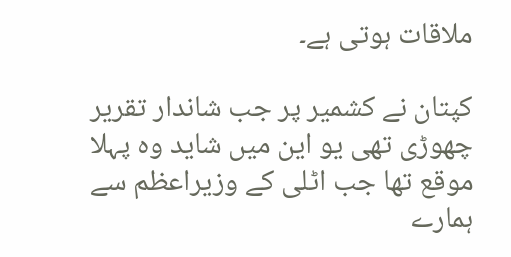ملاقات ہوتی ہے۔

کپتان نے کشمیر پر جب شاندار تقریر چھوڑی تھی یو این میں شاید وہ پہلا موقع تھا جب اٹلی کے وزیراعظم سے ہمارے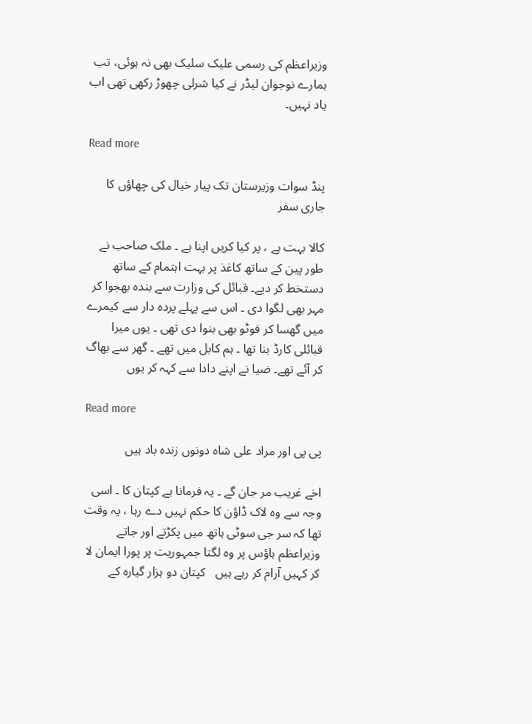وزیراعظم کی رسمی علیک سلیک بھی نہ ہوئی، تب ہمارے نوجوان لیڈر نے کیا شرلی چھوڑ رکھی تھی اب یاد نہیں۔

Read more

پنڈ سوات وزیرستان تک پیار خیال کی چھاؤں کا جاری سفر

کالا بہت ہے ، پر کیا کریں اپنا ہے ۔ ملک صاحب نے طور پین کے ساتھ کاغذ پر بہت اہتمام کے ساتھ دستخط کر دیے۔ قبائل کی وزارت سے بندہ بھجوا کر مہر بھی لگوا دی ۔ اس سے پہلے پردہ دار سے کیمرے میں گھسا کر فوٹو بھی بنوا دی تھی ۔ یوں میرا قبائلی کارڈ بنا تھا ۔ ہم کابل میں تھے ۔ گھر سے بھاگ کر آئے تھے۔ ضیا نے اپنے دادا سے کہہ کر یوں

Read more

پی پی اور مراد علی شاہ دونوں زندہ باد ہیں

اخے غریب مر جان گے ۔ یہ فرمانا ہے کپتان کا ۔ اسی وجہ سے وہ لاک ڈاؤن کا حکم نہیں دے رہا ، یہ وقت تھا کہ سر جی سوٹی ہاتھ میں پکڑتے اور جاتے وزیراعظم ہاؤس پر وہ لگتا جمہوریت پر پورا ایمان لا کر کہیں آرام کر رہے ہیں   کپتان دو ہزار گیارہ کے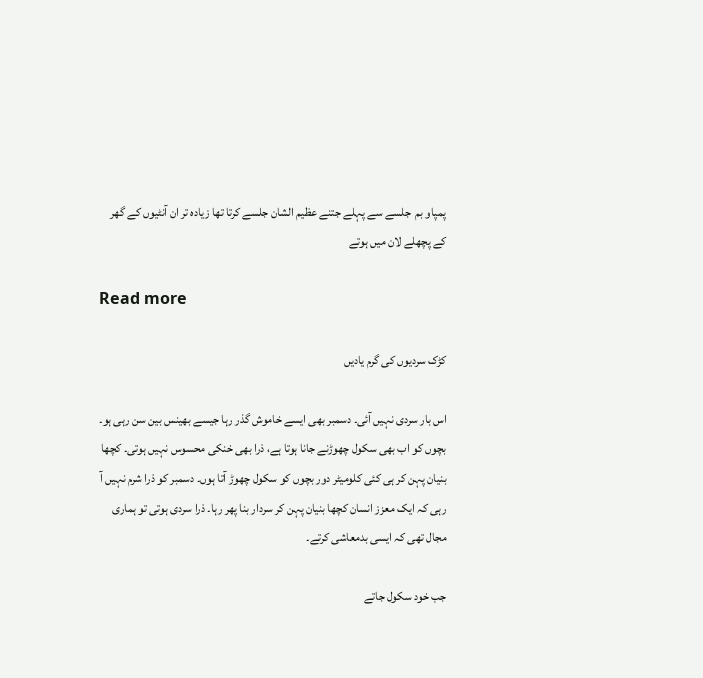پمپاو بم  جلسے سے پہلے جتنے عظیم الشان جلسے کرتا تھا زیادہ تر ان آنٹیوں کے گھر کے پچھلے لان میں ہوتے

Read more

کڑک سردیوں کی گرم یادیں

اس بار سردی نہیں آئی۔ دسمبر بھی ایسے خاموش گذر رہا جیسے بھینس بین سن رہی ہو۔ بچوں کو اب بھی سکول چھوڑنے جانا ہوتا ہے، ذرا بھی خنکی محسوس نہیں ہوتی۔ کچھا بنیان پہن کر ہی کئی کلومیٹر دور بچوں کو سکول چھوڑ آتا ہوں۔ دسمبر کو ذرا شرم نہیں آ رہی کہ ایک معزز انسان کچھا بنیان پہن کر سردار بنا پھر رہا۔ ذرا سردی ہوتی تو ہماری مجال تھی کہ ایسی بدمعاشی کرتے۔

جب خود سکول جاتے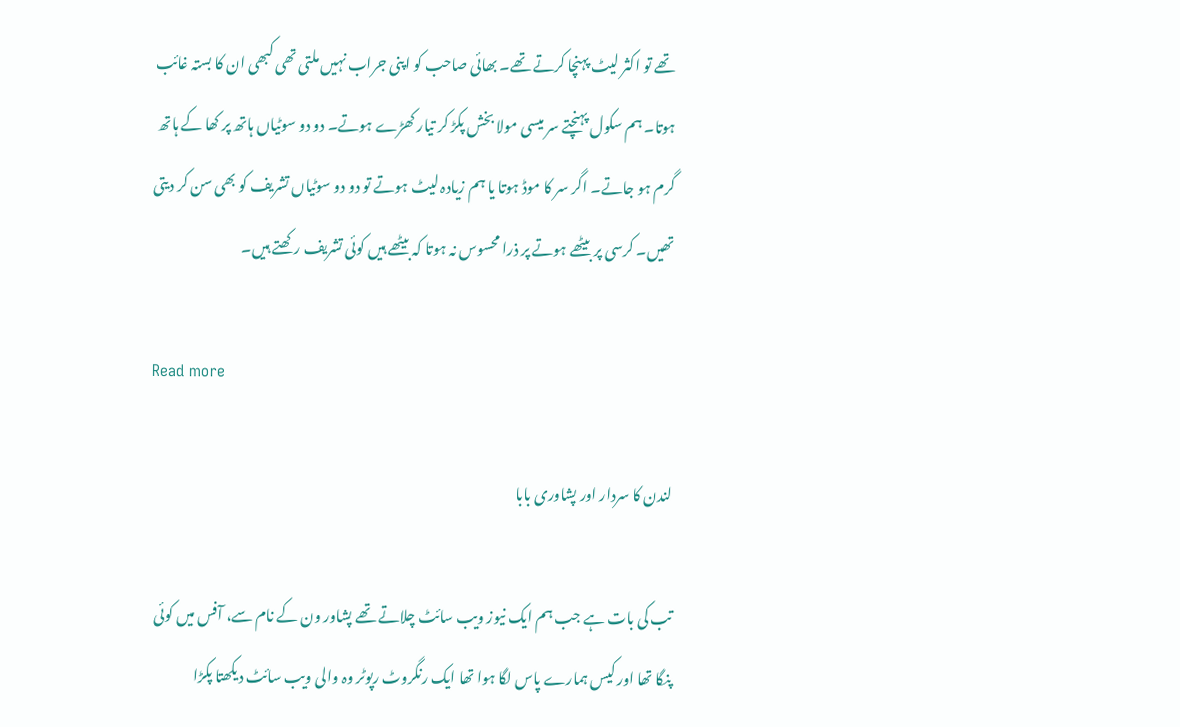تھے تو اکثر لیٹ پہنچا کرتے تھے۔ بھائی صاحب کو اپنی جراب نہیں ملتی تھی کبھی ان کا بستہ غائب ہوتا۔ ہم سکول پہنچتے سر میسی مولا بخش پکڑ کر تیار کھڑے ہوتے۔ دو دو سوٹیاں ہاتھ پر کھا کے ہاتھ گرم ہو جاتے۔ اگر سر کا موڈ ہوتا یا ہم زیادہ لیٹ ہوتے تو دو دو سوٹیاں تشریف کو بھی سن کر دیتی تھیں۔ کرسی پر بیٹھے ہوتے پر ذرا محسوس نہ ہوتا کہ بیٹھے ہیں کوئی تشریف رکھتے ہیں۔

Read more

لندن کا سردار اور پشاوری بابا

تب کی بات ہے جب ہم ایک نیوز ویب سائٹ چلاتے تھے پشاور ون کے نام سے، آفس میں کوئی پنگا تھا اور کیس ہمارے پاس لگا ہوا تھا ایک رنگروٹ رپوٹر وہ والی ویب سائٹ دیکھتا پکڑا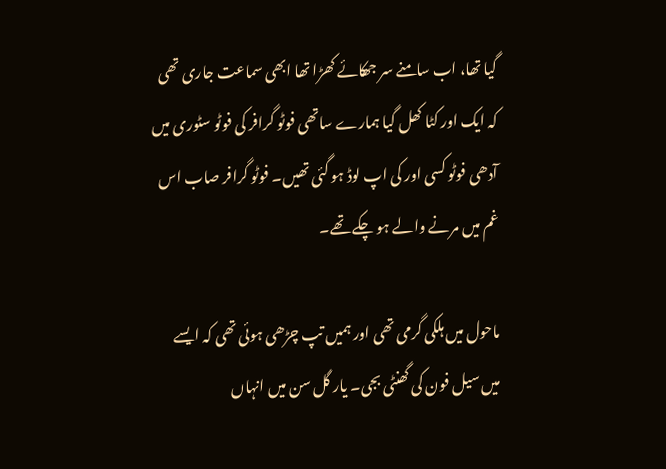گیا تھا، اب سامنے سر جھکائے کھڑا تھا ابھی سماعت جاری تھی کہ ایک اور کٹا کھل گیا ہمارے ساتھی فوٹو گرافر کی فوٹو سٹوری میں آدھی فوٹو کسی اور کی اپ لوڈ ہو گئی تھیں۔ فوٹو گرافر صاب اس غم میں مرنے والے ہو چکے تھے۔

ماحول میں ہلکی گرمی تھی اور ہمیں تپ چڑھی ہوئی تھی کہ ایسے میں سیل فون کی گھنٹی بجی۔ یار گل سن میں انہاں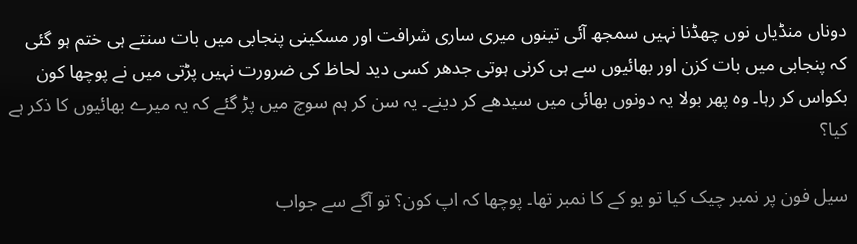دوناں منڈیاں نوں چھڈنا نہیں سمجھ آئی تینوں میری ساری شرافت اور مسکینی پنجابی میں بات سنتے ہی ختم ہو گئی کہ پنجابی میں بات کزن اور بھائیوں سے ہی کرنی ہوتی جدھر کسی دید لحاظ کی ضرورت نہیں پڑتی میں نے پوچھا کون بکواس کر رہا۔ وہ پھر بولا یہ دونوں بھائی میں سیدھے کر دینے۔ یہ سن کر ہم سوچ میں پڑ گئے کہ یہ میرے بھائیوں کا ذکر ہے کیا؟

سیل فون پر نمبر چیک کیا تو یو کے کا نمبر تھا۔ پوچھا کہ اپ کون؟ تو آگے سے جواب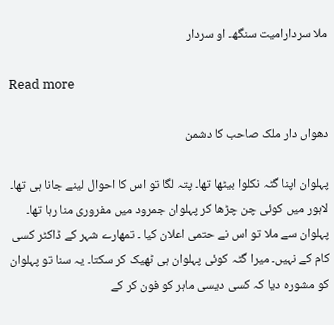ملا سردارامیت سنگھ۔ او سردار

Read more

دھواں دار ملک صاحب کا دشمن

پہلوان اپنا گٹہ نکلوا بیٹھا تھا۔ پتہ لگا تو اس کا احوال لینے جانا ہی تھا۔ لاہور میں کوئی چن چڑھا کر پہلوان جمرود میں مفروری منا رہا تھا۔ پہلوان سے ملا تو اس نے حتمی اعلان کیا ۔ تمھارے شہر کے ڈاکٹر کسی کام کے نہیں۔ میرا گٹہ کوئی پہلوان ہی ٹھیک کر سکتا۔ یہ سنا تو پہلوان کو مشورہ دیا کہ کسی دیسی ماہر کو فون کر کے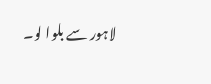لاہور سے بلوا لو۔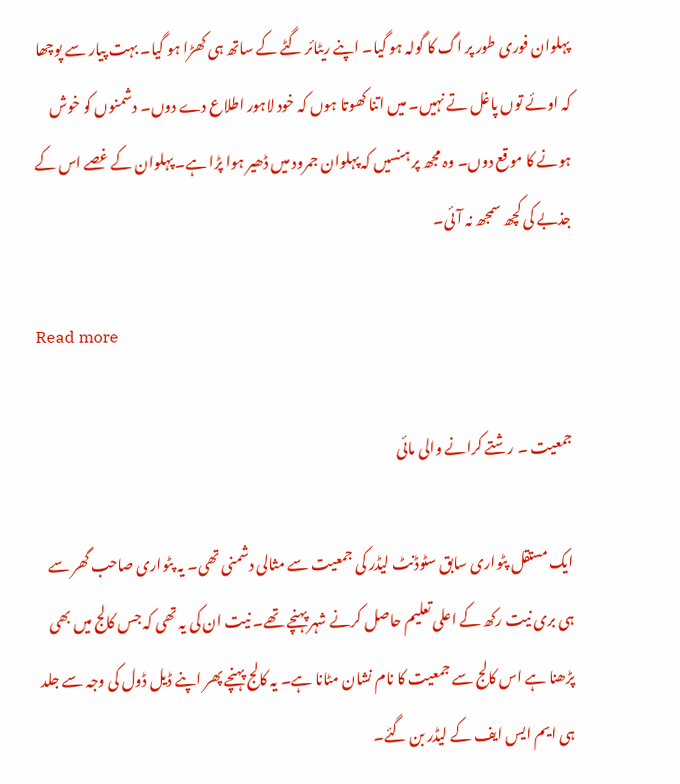پہلوان فوری طور پر اگ کا گولہ ہو گیا۔ اپنے ریٹائر گٹے کے ساتھ ہی کھڑا ہو گیا۔ بہت پیار سے پوچھا کہ اوئے توں پاغل تے نہیں۔ میں اتنا کھوتا ہوں کہ خود لاہور اطلاع دے دوں۔ دشمنوں کو خوش ہونے کا موقع دوں۔ وہ مجھ پر ہنسیں کہ پہلوان جمرود میں ڈھیر ہوا پڑا ہے۔ پہلوان کے غصے اس کے جذبے کی کچھ سمجھ نہ آئی۔

Read more

جمعیت ۔ رشتے کرانے والی مائی

ایک مستقل پٹواری سابق سٹوڈنٹ لیڈر کی جمعیت سے مثالی دشمنی تھی۔ یہ پٹواری صاحب گھر سے ہی بری نیت رکھ کے اعلی تعلیم حاصل کرنے شہر پہنچے تھے۔ نیت ان کی یہ تھی کہ جس کالج میں بھی پڑھنا ہے اس کالج سے جمعیت کا نام نشان مٹانا ہے۔ یہ کالج پہنچے پھر اپنے ڈیل ڈول کی وجہ سے جلد ہی ایم ایس ایف کے لیڈر بن گئے۔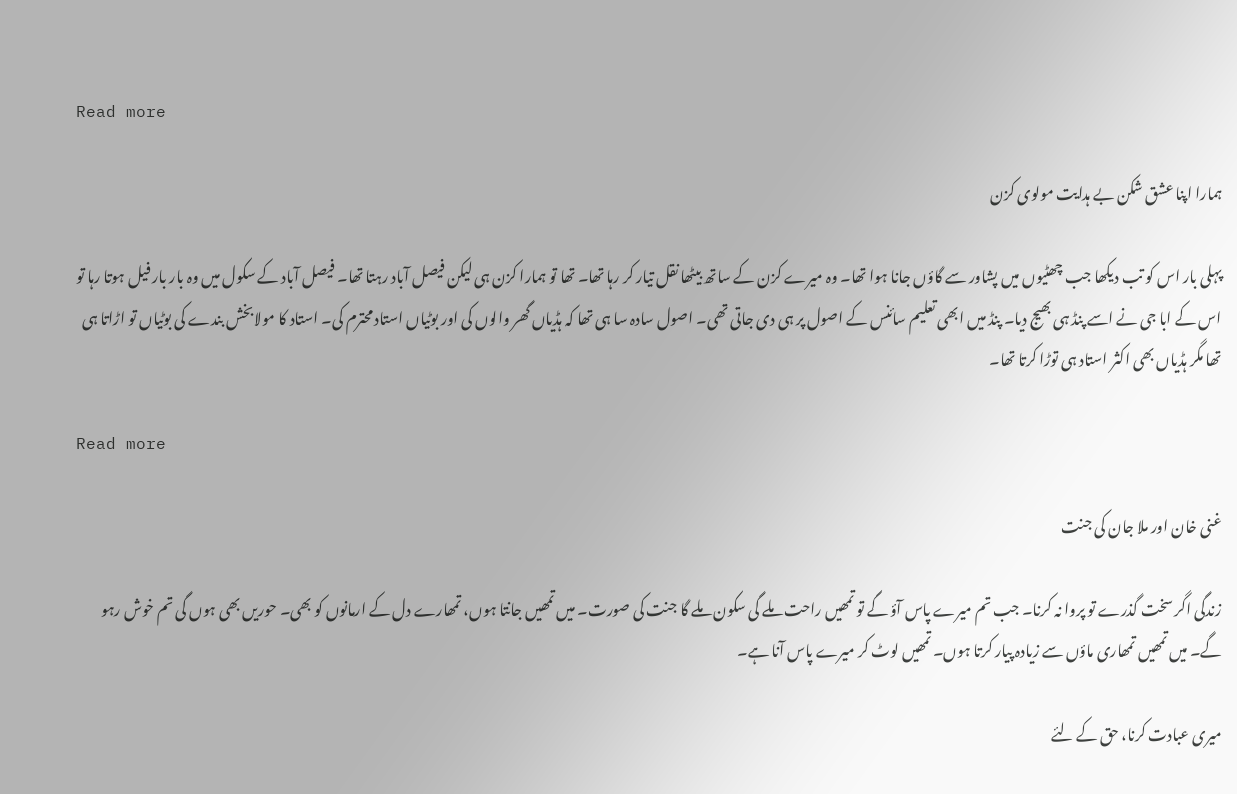Read more

ہمارا اپنا عشق شکن بے ہدایت مولوی کزن

پہلی بار اس کو تب دیکھا جب چھٹیوں میں پشاور سے گاؤں جانا ہوا تھا۔ وہ میرے کزن کے ساتھ بیٹھا نقل تیار کر رہا تھا۔ تھا تو ہمارا کزن ہی لیکن فیصل آباد رہتا تھا۔ فیصل آباد کے سکول میں وہ بار بار فیل ہوتا رہا تو اس کے ابا جی نے اسے پنڈ ہی بھیج دیا۔ پنڈ میں ابھی تعلیم سائنس کے اصول پر ہی دی جاتی تھی۔ اصول سادہ سا ہی تھا کہ ہڈیاں گھر والوں کی اور بوٹیاں استاد محترم کی۔ استاد کا مولابخش بندے کی بوٹیاں تو اڑاتا ہی تھا مگر ہڈیاں بھی اکثر استاد ہی توڑا کرتا تھا۔

Read more

غنی خان اور ملا جان کی جنت

زندگی اگر سخت گذرے تو پروا نہ کرنا۔ جب تم میرے پاس آؤ گے تو تمھیں راحت ملے گی سکون ملے گا جنت کی صورت۔ میں تمھیں جانتا ہوں، تمھارے دل کے ارمانوں کو بھی۔ حوریں بھی ہوں گی تم خوش رہو گے۔ میں تمھیں تمھاری ماؤں سے زیادہ پیار کرتا ہوں۔ تمھیں لوٹ کر میرے پاس آنا ہے۔

میری عبادت کرنا، حق کے لئے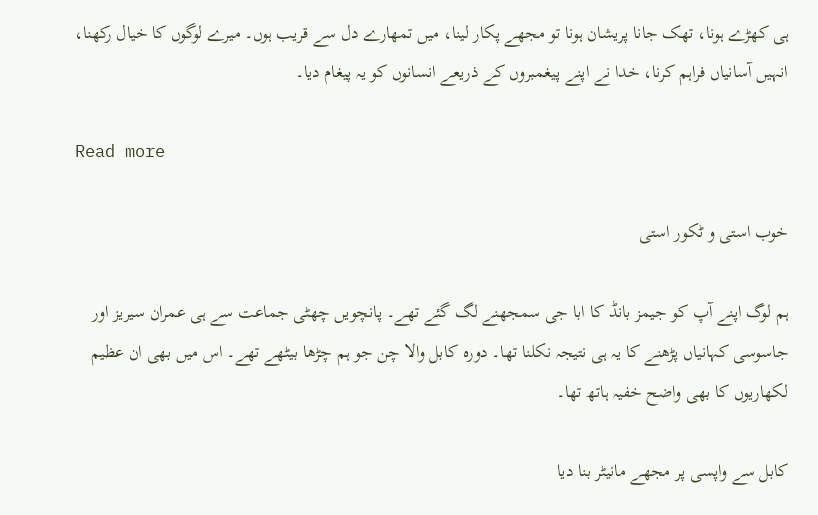ہی کھڑے ہونا، تھک جانا پریشان ہونا تو مجھے پکار لینا، میں تمھارے دل سے قریب ہوں۔ میرے لوگوں کا خیال رکھنا، انہیں آسانیاں فراہم کرنا، خدا نے اپنے پیغمبروں کے ذریعے انسانوں کو یہ پیغام دیا۔

Read more

خوب استی و ٹکور استی

ہم لوگ اپنے آپ کو جیمز بانڈ کا ابا جی سمجھنے لگ گئے تھے۔ پانچویں چھٹی جماعت سے ہی عمران سیریز اور جاسوسی کہانیاں پڑھنے کا یہ ہی نتیجہ نکلنا تھا۔ دورہ کابل والا چن جو ہم چڑھا بیٹھے تھے۔ اس میں بھی ان عظیم لکھاریوں کا بھی واضح خفیہ ہاتھ تھا۔

کابل سے واپسی پر مجھے مانیٹر بنا دیا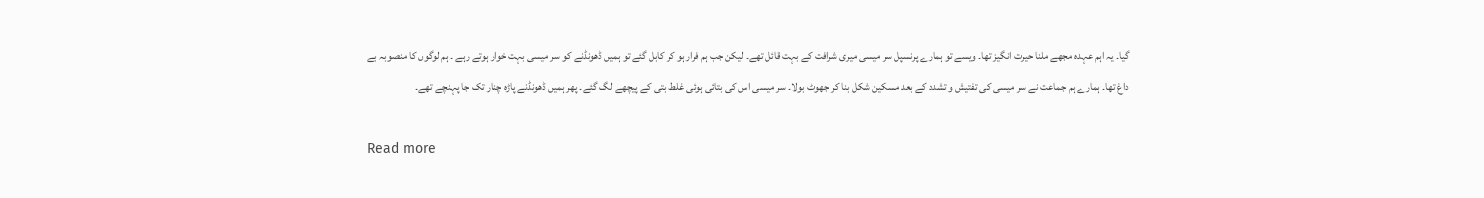گیا۔ یہ اہم عہدہ مجھے ملنا حیرت انگیز تھا۔ ویسے تو ہمارے پرنسپل سر میسی میری شرافت کے بہت قائل تھے۔ لیکن جب ہم فرار ہو کر کابل گئے تو ہمیں ڈھونڈنے کو سر میسی بہت خوار ہوتے رہے ۔ ہم لوگوں کا منصوبہ بے داغ تھا۔ ہمارے ہم جماعت نے سر میسی کی تفتیش و تشدد کے بعد مسکین شکل بنا کر جھوٹ بولا۔ سر میسی اس کی بتائی ہوئی غلط بتی کے پیچھے لگ گئے۔ پھر ہمیں ڈھونڈنے پاڑہ چنار تک جا پہنچے تھے۔

Read more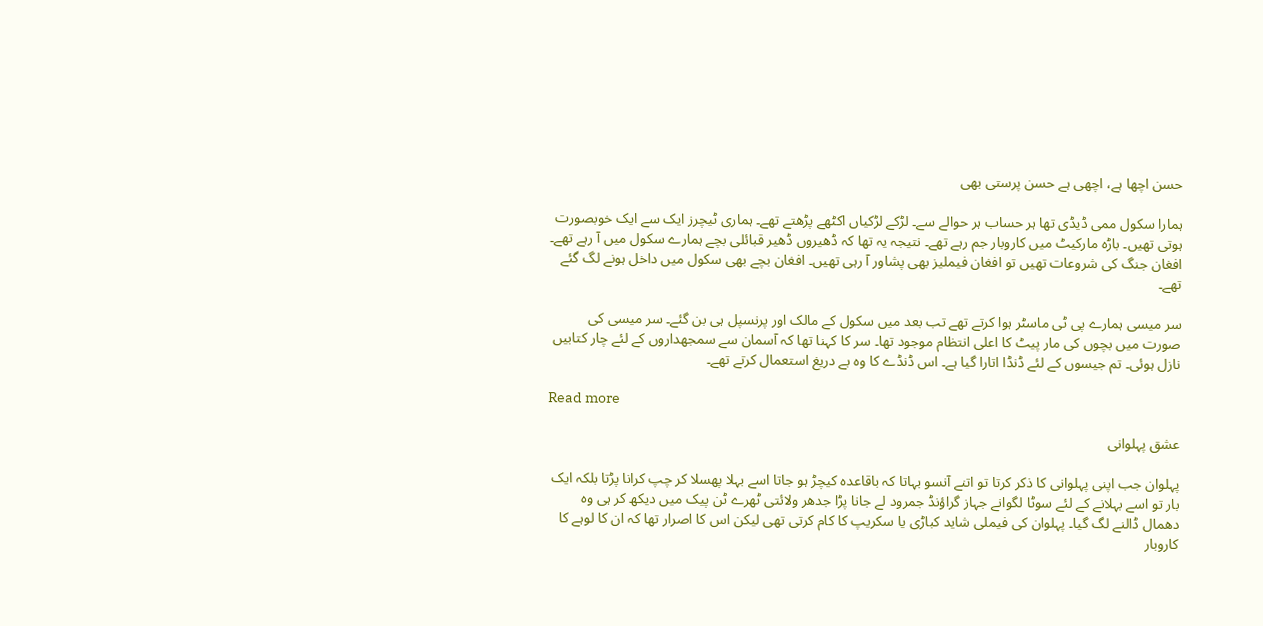حسن اچھا ہے، اچھی ہے حسن پرستی بھی

ہمارا سکول ممی ڈیڈی تھا ہر حساب ہر حوالے سے۔ لڑکے لڑکیاں اکٹھے پڑھتے تھے۔ ہماری ٹیچرز ایک سے ایک خوبصورت ہوتی تھیں۔ باڑہ مارکیٹ میں کاروبار جم رہے تھے۔ نتیجہ یہ تھا کہ ڈھیروں ڈھیر قبائلی بچے ہمارے سکول میں آ رہے تھے۔ افغان جنگ کی شروعات تھیں تو افغان فیملیز بھی پشاور آ رہی تھیں۔ افغان بچے بھی سکول میں داخل ہونے لگ گئے تھے۔

سر میسی ہمارے پی ٹی ماسٹر ہوا کرتے تھے تب بعد میں سکول کے مالک اور پرنسپل ہی بن گئے۔ سر میسی کی صورت میں بچوں کی مار پیٹ کا اعلی انتظام موجود تھا۔ سر کا کہنا تھا کہ آسمان سے سمجھداروں کے لئے چار کتابیں نازل ہوئی۔ تم جیسوں کے لئے ڈنڈا اتارا گیا ہے۔ اس ڈنڈے کا وہ بے دریغ استعمال کرتے تھے۔

Read more

عشق پہلوانی

پہلوان جب اپنی پہلوانی کا ذکر کرتا تو اتنے آنسو بہاتا کہ باقاعدہ کیچڑ ہو جاتا اسے بہلا پھسلا کر چپ کرانا پڑتا بلکہ ایک بار تو اسے بہلانے کے لئے سوٹا لگوانے جہاز گراؤنڈ جمرود لے جانا پڑا جدھر ولائتی ٹھرے ٹن پیک میں دیکھ کر ہی وہ دھمال ڈالنے لگ گیا۔ پہلوان کی فیملی شاید کباڑی یا سکریپ کا کام کرتی تھی لیکن اس کا اصرار تھا کہ ان کا لوہے کا کاروبار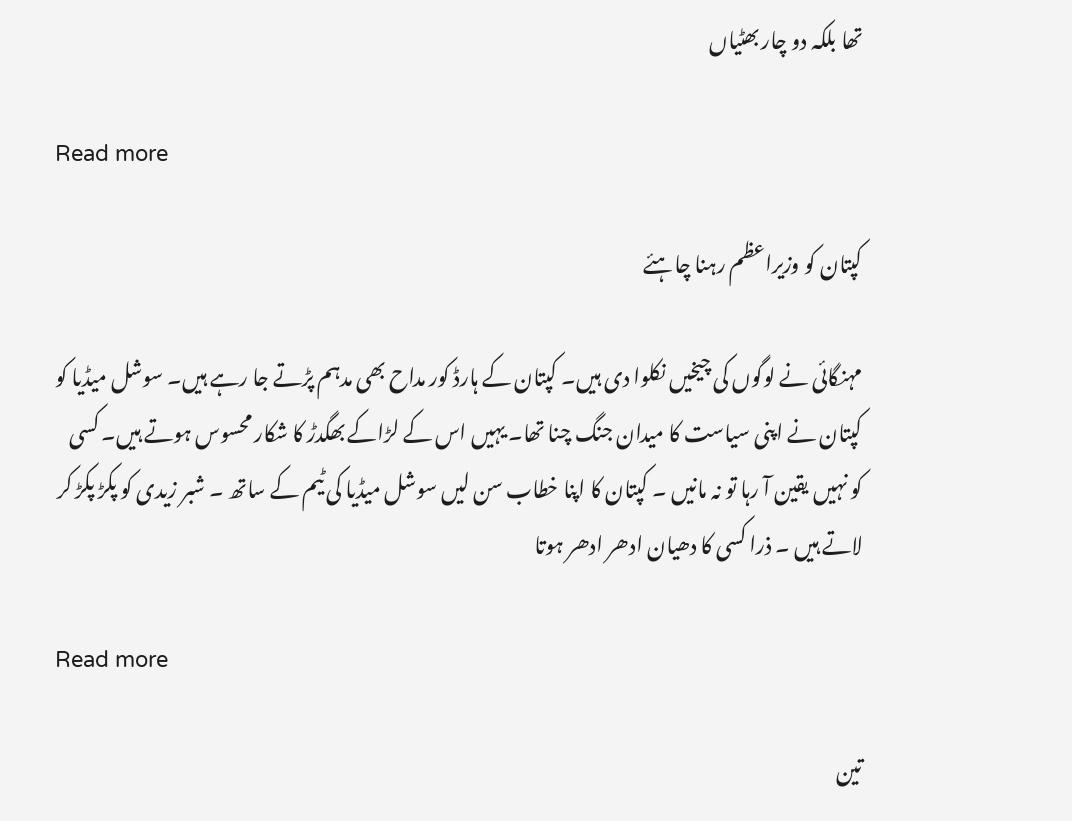تھا بلکہ دو چار بھٹیاں

Read more

کپتان کو وزیراعظم رہنا چاہئے

مہنگائی نے لوگوں کی چیخیں نکلوا دی ہیں۔ کپتان کے ہارڈ کور مداح بھی مدہم پڑتے جا رہے ہیں۔ سوشل میڈیا کو کپتان نے اپنی سیاست کا میدان جنگ چنا تھا۔ یہیں اس کے لڑاکے بھگدڑ کا شکار محسوس ہوتے ہیں۔ کسی کو نہیں یقین آ رہا تو نہ مانیں ۔ کپتان کا اپنا خطاب سن لیں سوشل میڈیا کی ٹیم کے ساتھ ۔ شبر زیدی کو پکڑ پکڑ کر لاتے ہیں ۔ ذرا کسی کا دھیان ادھر ادھر ہوتا

Read more

تین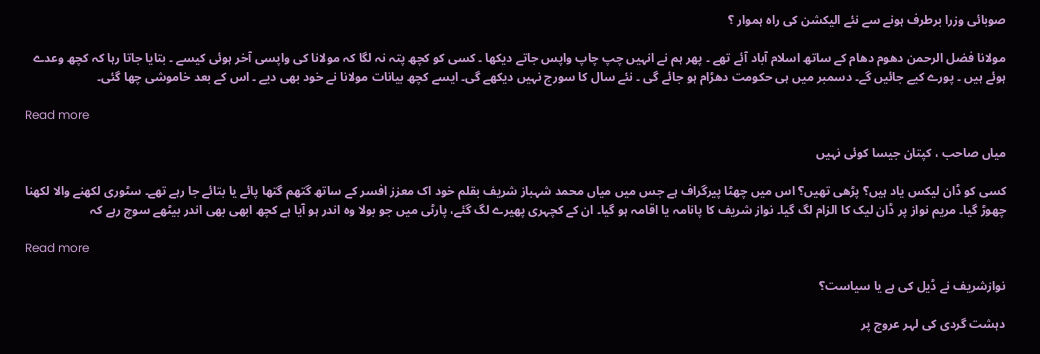صوبائی وزرا برطرف ہونے سے نئے الیکشن کی راہ ہموار ؟

مولانا فضل الرحمن دھوم دھام کے ساتھ اسلام آباد آئے تھے ۔ پھر ہم نے انہیں چپ چاپ واپس جاتے دیکھا ۔ کسی کو کچھ پتہ نہ لگا کہ مولانا کی واپسی آخر ہوئی کیسے ۔ بتایا جاتا رہا کہ کچھ وعدے ہوئے ہیں ۔ پورے کیے جائیں گے۔ دسمبر میں ہی حکومت دھڑام ہو جائے گی ۔ نئے سال کا سورج نہیں دیکھے گی۔ ایسے کچھ بیانات مولانا نے خود بھی دیے ۔ اس کے بعد خاموشی چھا گئی۔

Read more

میاں صاحب ، کپتان جیسا کوئی نہیں

کسی کو ڈان لیکس یاد ہیں؟ پڑھی تھیں؟ اس میں چھٹا پیرگراف ہے جس میں میاں محمد شہباز شریف بقلم خود اک معزز افسر کے ساتھ گتھم گتھا پائے یا بتائے جا رہے تھے۔ سٹوری لکھنے والا لکھنا چھوڑ گیا۔ مریم نواز پر ڈان لیک کا الزام لگ گیا۔ نواز شریف کا پانامہ یا اقامہ ہو گیا۔ ان کے کچہری پھیرے لگ گئے، پارٹی میں جو بولا وہ اندر ہو آیا ہے کچھ ابھی بھی اندر بیٹھے سوچ رہے کہ

Read more

نوازشریف نے ڈیل کی ہے یا سیاست؟

دہشت گردی کی لہر عروج پر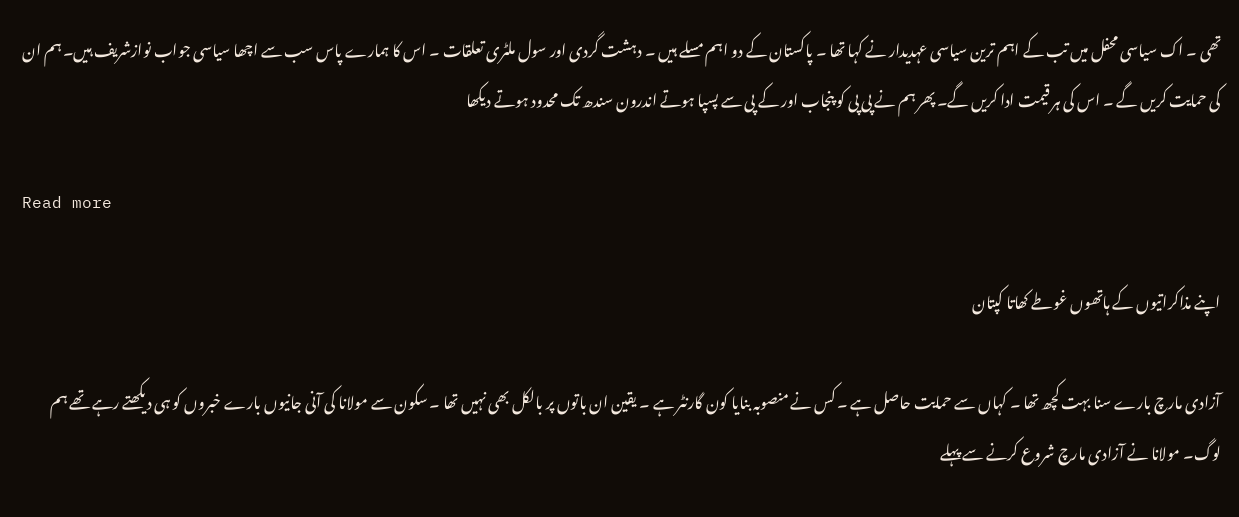تھی ۔ اک سیاسی محفل میں تب کے اہم ترین سیاسی عہدیدار نے کہا تھا ۔ پاکستان کے دو اہم مسلے ہیں ۔ دہشت گردی اور سول ملٹری تعلقات ۔ اس کا ہمارے پاس سب سے اچھا سیاسی جواب نوازشریف ہیں۔ ہم ان کی حمایت کریں گے ۔ اس کی ہر قیمت ادا کریں گے۔ پھر ہم نے پی پی کو پنجاب اور کے پی سے پسپا ہوتے اندرون سندھ تک محدود ہوتے دیکھا

Read more

اپنے مذاکراتیوں کے ہاتھوں غوطے کھاتا کپتان

آزادی مارچ بارے سنا بہت کچھ تھا ۔ کہاں سے حمایت حاصل ہے ۔ کس نے منصوبہ بنایا کون گارنٹر ہے ۔ یقین ان باتوں پر بالکل بھی نہیں تھا ۔ سکون سے مولانا کی آنی جانیوں بارے خبروں کو ہی دیکھتے رہے تھے ہم لوگ۔ مولانا نے آزادی مارچ شروع کرنے سے پہلے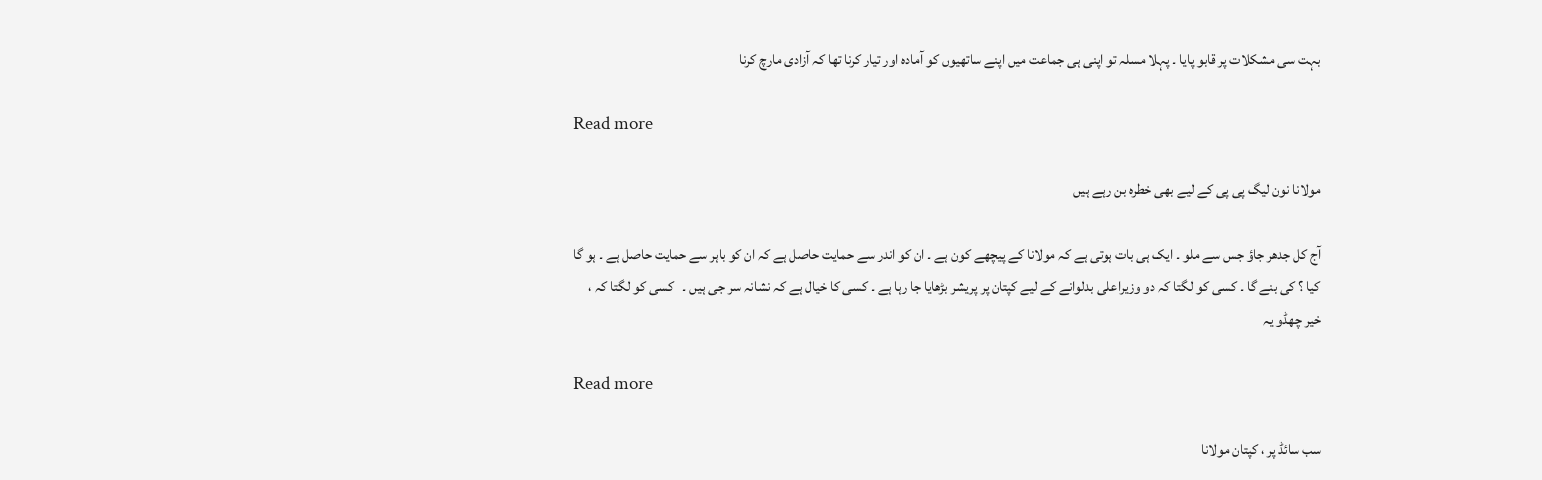بہت سی مشکلات پر قابو پایا ۔ پہلا مسلہ تو اپنی ہی جماعت میں اپنے ساتھیوں کو آمادہ اور تیار کرنا تھا کہ آزادی مارچ کرنا

Read more

مولانا نون لیگ پی پی کے لیے بھی خطرہ بن رہے ہیں

آج کل جدھر جاؤ جس سے ملو ۔ ایک ہی بات ہوتی ہے کہ مولانا کے پیچھے کون ہے ۔ ان کو اندر سے حمایت حاصل ہے کہ ان کو باہر سے حمایت حاصل ہے ۔ ہو گا کیا ؟ کی بنے گا ۔ کسی کو لگتا کہ دو وزیراعلی بدلوانے کے لیے کپتان پر پریشر بڑھایا جا رہا ہے ۔ کسی کا خیال ہے کہ نشانہ سر جی ہیں ۔   کسی کو لگتا کہ ، خیر چھڈو یہ

Read more

سب سائڈ پر ، کپتان مولانا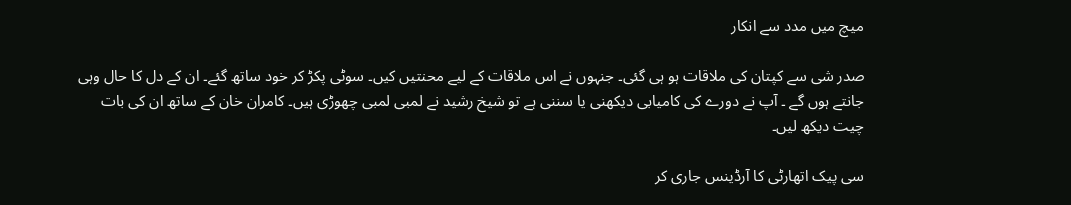میچ میں مدد سے انکار

صدر شی سے کپتان کی ملاقات ہو ہی گئی۔ جنہوں نے اس ملاقات کے لیے محنتیں کیں۔ سوٹی پکڑ کر خود ساتھ گئے۔ ان کے دل کا حال وہی جانتے ہوں گے ۔ آپ نے دورے کی کامیابی دیکھنی یا سننی ہے تو شیخ رشید نے لمبی لمبی چھوڑی ہیں۔ کامران خان کے ساتھ ان کی بات چیت دیکھ لیں۔

سی پیک اتھارٹی کا آرڈینس جاری کر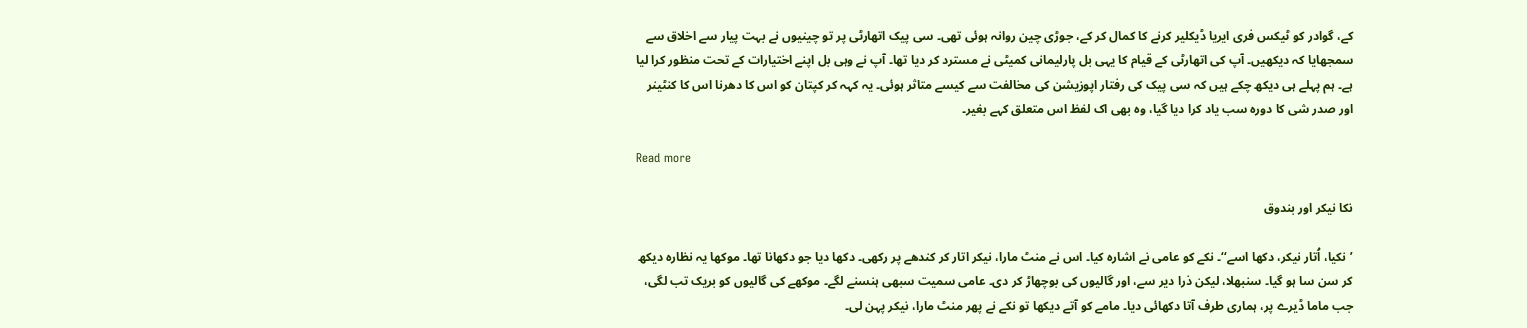کے، گوادر کو ٹیکس فری ایریا ڈیکلیر کرنے کا کمال کر کے، جوڑی چین روانہ ہوئی تھی۔ سی پیک اتھارٹی پر تو چینیوں نے بہت پیار سے اخلاق سے سمجھایا کہ دیکھیں۔ آپ کی اتھارٹی کے قیام کا یہی بل پارلیمانی کمیٹی نے مسترد کر دیا تھا۔ آپ نے وہی بل اپنے اختیارات کے تحت منظور کرا لیا ہے۔ ہم پہلے ہی دیکھ چکے ہیں کہ سی پیک کی رفتار اپوزیشن کی مخالفت سے کیسے متاثر ہوئی۔ یہ کہہ کر کپتان کو اس کا دھرنا اس کا کنٹینر اور صدر شی کا دورہ سب یاد کرا دیا گیا، وہ بھی اک لفظ اس متعلق کہے بغیر۔

Read more

نکا نیکر اور بندوق

’نکیا، اُتار نیکر، دکھا اسے‘‘۔ نکے کو عامی نے اشارہ کیا۔ اس نے منٹ مارا، نیکر اتار کر کندھے پر رکھی۔ دکھا دیا جو دکھانا تھا۔ موکھا یہ نظارہ دیکھ کر سن سا ہو گیا۔ سنبھلا، لیکن ذرا دیر سے، اور گالیوں کی بوچھاڑ کر دی۔ عامی سمیت سبھی ہنسنے لگے۔ موکھے کی گالیوں کو بریک تب لگی، جب ماما ڈیرے پر، ہماری طرف آتا دکھائی دیا۔ مامے کو آتے دیکھا تو نکے نے پھر منٹ مارا، نیکر پہن لی۔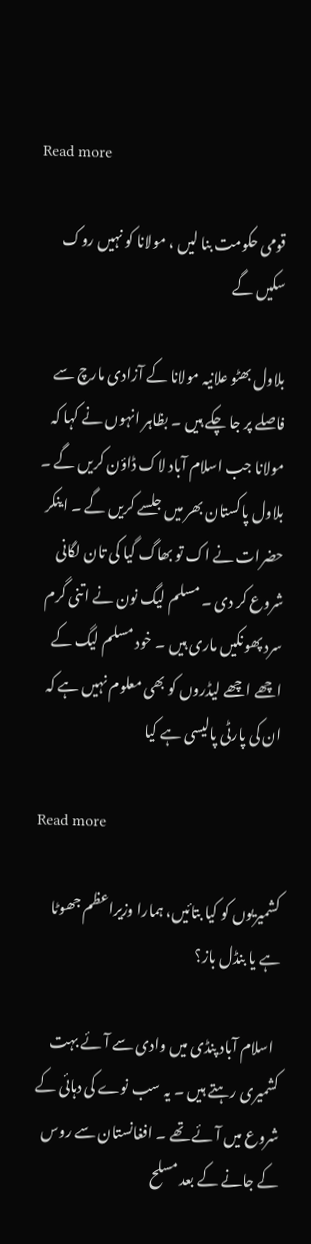Read more

قومی حکومت بنا لیں ، مولانا کو نہیں روک سکیں گے

بلاول بھٹو علانیہ مولانا کے آزادی مارچ سے فاصلے پر جا چکے ہیں ۔ بظاہر انہوں نے کہا کہ مولانا جب اسلام آباد لاک ڈاؤن کریں گے ۔ بلاول پاکستان بھر میں جلسے کریں گے ۔ اینکر حضرات نے اک تو بھاگ گیا کی تان لگانی شروع کر دی ۔ مسلم لیگ نون نے اتنی گرم سرد پھونکیں ماری ہیں ۔ خود مسلم لیگ کے اچھے اچھے لیڈروں کو بھی معلوم نہیں ہے کہ ان کی پارٹی پالیسی ہے کیا

Read more

کشمیریوں کو کیا بتائیں، ہمارا وزیراعظم جھوٹا ہے یا بنڈل باز؟

  اسلام آباد پنڈی میں وادی سے آئے بہت کشمیری رہتے ہیں ۔ یہ سب نوے کی دہائی کے شروع میں آئے تھے ۔ افغانستان سے روس کے جانے کے بعد مسلح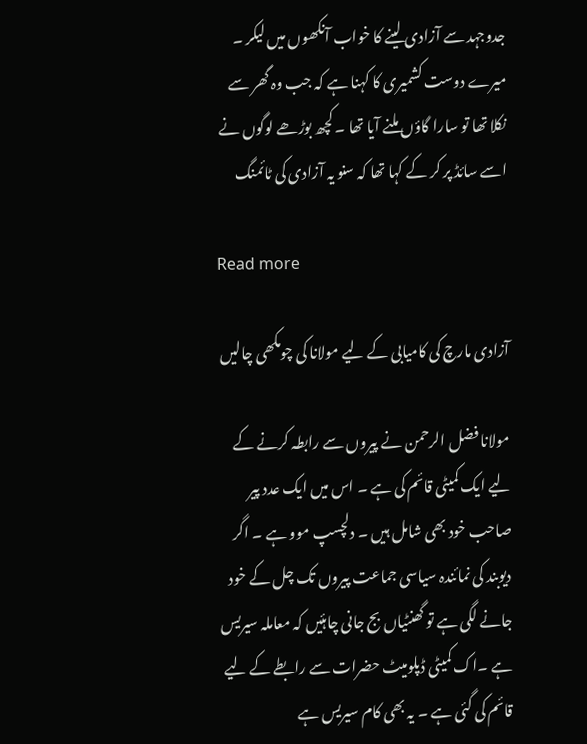جدوجہد سے آزادی لینے کا خواب آنکھوں میں لیکر ۔   میرے دوست کشمیری کا کہنا ہے کہ جب وہ گھر سے نکلا تھا تو سارا گاؤں ملنے آیا تھا ۔ کچھ بوڑھے لوگوں نے اسے سائڈ پر کر کے کہا تھا کہ سنو یہ آزادی کی ٹائمنگ

Read more

آزادی مارچ کی کامیابی کے لیے مولانا کی چومکھی چالیں

مولانا فضل الرحمن نے پیروں سے رابطہ کرنے کے لیے ایک کمیٹی قائم کی ہے ۔ اس میں ایک عدد پیر صاحب خود بھی شامل ہیں ۔ دلچسپ موو ہے ۔ اگر دیوبند کی نمائندہ سیاسی جماعت پیروں تک چل کے خود جانے لگی ہے تو گھنٹیاں بج جانی چاہئیں کہ معاملہ سیریس ہے ۔اک کمیٹی ڈپلومیٹ حضرات سے رابطے کے لیے قائم کی گئی ہے ۔ یہ بھی کام سیریس ہے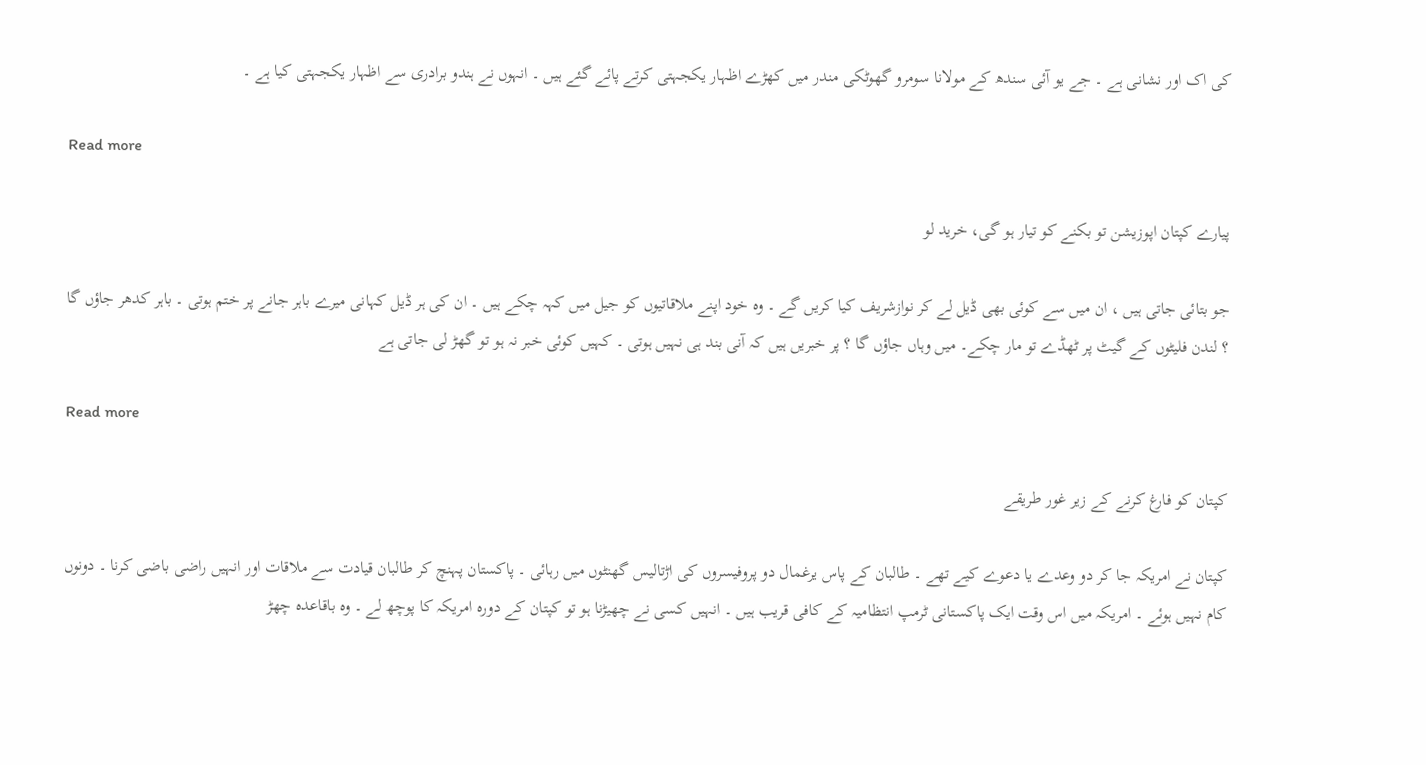کی اک اور نشانی ہے ۔ جے یو آئی سندھ کے مولانا سومرو گھوٹکی مندر میں کھڑے اظہار یکجہتی کرتے پائے گئے ہیں ۔ انہوں نے ہندو برادری سے اظہار یکجہتی کیا ہے ۔

Read more

پیارے کپتان اپوزیشن تو بکنے کو تیار ہو گی، خرید لو

جو بتائی جاتی ہیں ، ان میں سے کوئی بھی ڈیل لے کر نوازشریف کیا کریں گے ۔ وہ خود اپنے ملاقاتیوں کو جیل میں کہہ چکے ہیں ۔ ان کی ہر ڈیل کہانی میرے باہر جانے پر ختم ہوتی ۔ باہر کدھر جاؤں گا ؟ لندن فلیٹوں کے گیٹ پر ٹھڈے تو مار چکے۔ میں وہاں جاؤں گا ؟ پر خبریں ہیں کہ آنی بند ہی نہیں ہوتی ۔ کہیں کوئی خبر نہ ہو تو گھڑ لی جاتی ہے

Read more

کپتان کو فارغ کرنے کے زیر غور طریقے

کپتان نے امریکہ جا کر دو وعدے یا دعوے کیے تھے ۔ طالبان کے پاس یرغمال دو پروفیسروں کی اڑتالیس گھنٹوں میں رہائی ۔ پاکستان پہنچ کر طالبان قیادت سے ملاقات اور انہیں راضی باضی کرنا ۔ دونوں کام نہیں ہوئے ۔ امریکہ میں اس وقت ایک پاکستانی ٹرمپ انتظامیہ کے کافی قریب ہیں ۔ انہیں کسی نے چھیڑنا ہو تو کپتان کے دورہ امریکہ کا پوچھ لے ۔ وہ باقاعدہ چھڑ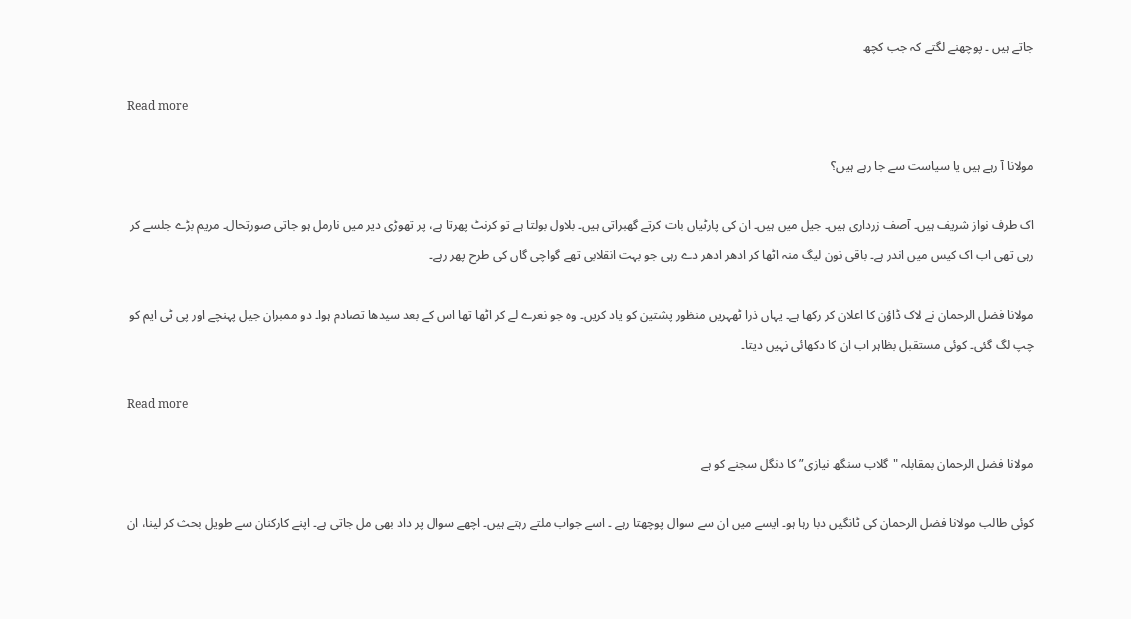جاتے ہیں ۔ پوچھنے لگتے کہ جب کچھ

Read more

مولانا آ رہے ہیں یا سیاست سے جا رہے ہیں؟

اک طرف نواز شریف ہیں۔ آصف زرداری ہیں۔ جیل میں ہیں۔ ان کی پارٹیاں بات کرتے گھبراتی ہیں۔ بلاول بولتا ہے تو کرنٹ پھرتا ہے، پر تھوڑی دیر میں نارمل ہو جاتی صورتحال۔ مریم بڑے جلسے کر رہی تھی اب اک کیس میں اندر ہے۔ باقی نون لیگ منہ اٹھا کر ادھر ادھر دے رہی جو بہت انقلابی تھے گواچی گاں کی طرح پھر رہے۔

مولانا فضل الرحمان نے لاک ڈاؤن کا اعلان کر رکھا ہے۔ یہاں ذرا ٹھہریں منظور پشتین کو یاد کریں۔ وہ جو نعرے لے کر اٹھا تھا اس کے بعد سیدھا تصادم ہوا۔ دو ممبران جیل پہنچے اور پی ٹی ایم کو چپ لگ گئی۔ کوئی مستقبل بظاہر اب ان کا دکھائی نہیں دیتا۔

Read more

مولانا فضل الرحمان بمقابلہ "گلاب سنگھ نیازی” کا دنگل سجنے کو ہے

کوئی طالب مولانا فضل الرحمان کی ٹانگیں دبا رہا ہو۔ ایسے میں ان سے سوال پوچھتا رہے ۔ اسے جواب ملتے رہتے ہیں۔ اچھے سوال پر داد بھی مل جاتی ہے۔ اپنے کارکنان سے طویل بحث کر لینا، ان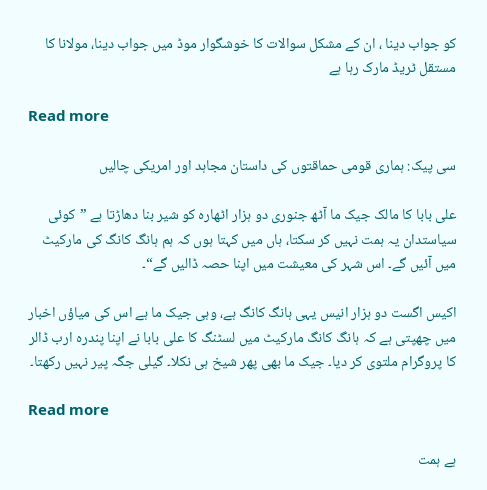کو جواب دینا ، ان کے مشکل سوالات کا خوشگوار موڈ میں جواب دینا، مولانا کا مستقل ٹریڈ مارک رہا ہے

Read more

سی پیک: ہماری قومی حماقتوں کی داستان مجاہد اور امریکی چالیں

علی بابا کا مالک جیک ما آٹھ جنوری دو ہزار اٹھارہ کو شیر بنا دھاڑتا ہے ”کوئی سیاستدان یہ ہمت نہیں کر سکتا، ہاں میں کہتا ہوں کہ ہم ہانگ کانگ کی مارکیٹ میں آئیں گے۔ اس شہر کی معیشت میں اپنا حصہ ڈالیں گے“۔

اکیس اگست دو ہزار انیس یہی ہانگ کانگ ہے، وہی جیک ما ہے اس کی میاؤں اخبار میں چھپتی ہے کہ ہانگ کانگ مارکیٹ میں لسٹنگ کا علی بابا نے اپنا پندرہ ارب ڈالر کا پروگرام ملتوی کر دیا۔ جیک ما بھی پھر شیخ ہی نکلا۔ گیلی جگہ پیر نہیں رکھتا۔

Read more

ہے ہمت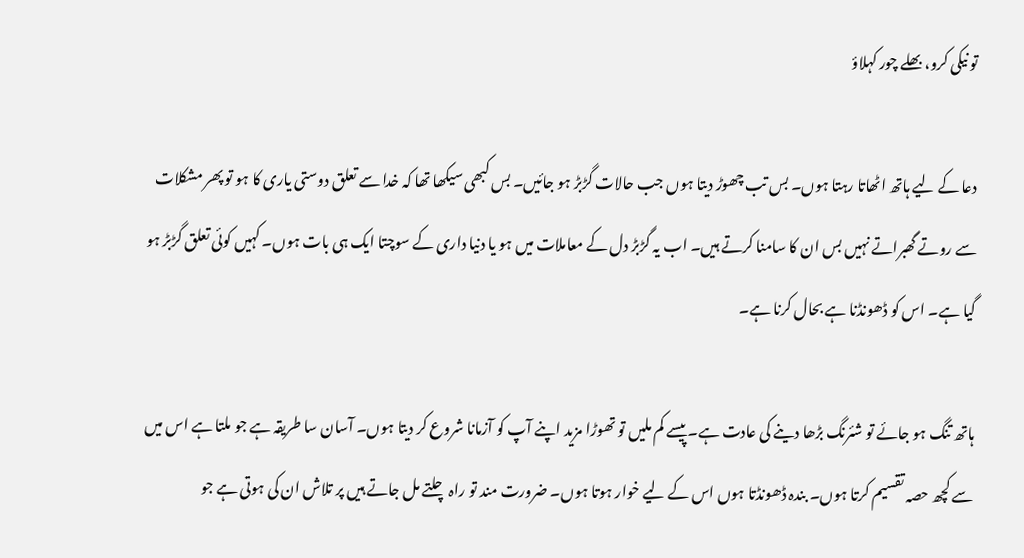تو نیکی کرو، بھلے چور کہلاؤ

دعا کے لیے ہاتھ اٹھاتا رہتا ہوں۔ بس تب چھوڑ دیتا ہوں جب حالات گڑبڑ ہو جائیں۔ بس کبھی سیکھا تھا کہ خدا سے تعلق دوستی یاری کا ہو تو پھر مشکلات سے روتے گھبراتے نہیں بس ان کا سامنا کرتے ہیں۔ اب یہ گڑبڑ دل کے معاملات میں ہو یا دنیا داری کے سوچتا ایک ہی بات ہوں۔ کہیں کوئی تعلق گڑبڑ ہو گیا ہے۔ اس کو ڈھونڈنا ہے بحال کرنا ہے۔

ہاتھ تنگ ہو جائے تو شئرنگ بڑھا دینے کی عادت ہے۔ پیسے کم ملیں تو تھوڑا مزید اپنے آپ کو آزمانا شروع کر دیتا ہوں۔ آسان سا طریقہ ہے جو ملتا ہے اس میں سے کچھ حصہ تقسیم کرتا ہوں۔ بندہ ڈھونڈتا ہوں اس کے لیے خوار ہوتا ہوں۔ ضرورت مند تو راہ چلتے مل جاتے ہیں پر تلاش ان کی ہوتی ہے جو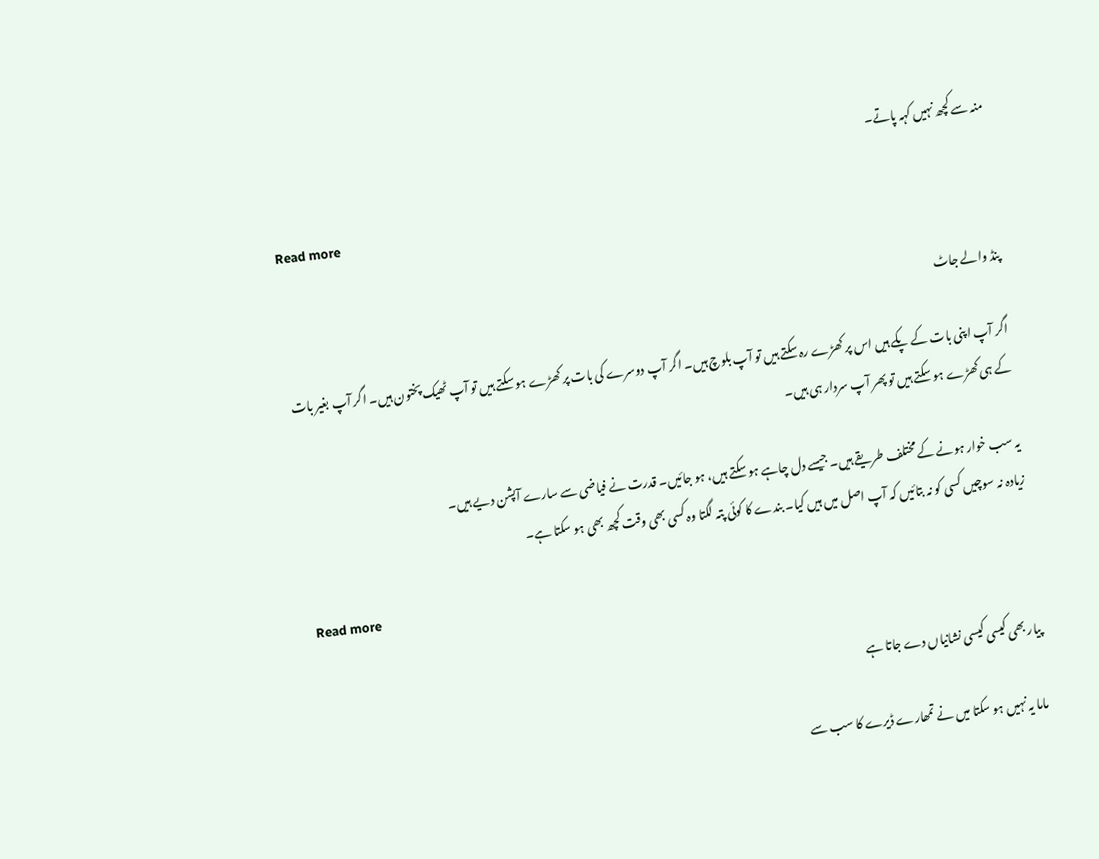منہ سے کچھ نہیں کہہ پاتے۔

Read more

پنڈ والے جاٹ

اگر آپ اپنی بات کے پکے ہیں اس پر کھڑے رہ سکتے ہیں تو آپ بلوچ ہیں۔ اگر آپ دوسرے کی بات پر کھڑے ہو سکتے ہیں تو آپ ٹھیک پختون ہیں۔ اگر آپ بغیر بات کے ہی کھڑے ہو سکتے ہیں تو پھر آپ سردار ہی ہیں۔

یہ سب خوار ہونے کے مختلف طریقے ہیں۔ جیسے دل چاہے ہو سکتے ہیں، ہو جائیں۔ قدرت نے فیاضی سے سارے آپشن دیے ہیں۔
زیادہ نہ سوچیں کسی کو نہ بتائیں کہ آپ اصل میں ہیں کیا۔ بندے کا کوئی پتہ لگتا وہ کسی بھی وقت کچھ بھی ہو سکتا ہے۔

Read more

پیار بھی کیسی کیسی نشانیاں دے جاتا ہے

ماما یہ نہیں ہو سکتا میں نے تمھارے ڈیرے کا سب سے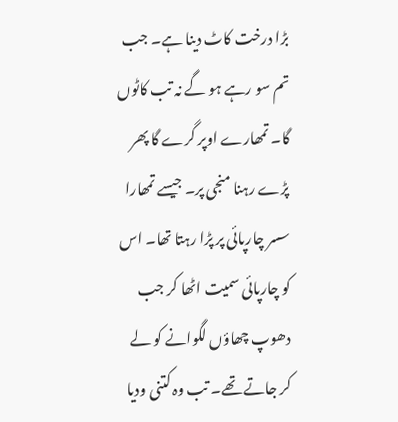بڑا درخت کاٹ دینا ہے۔ جب تم سو رہے ہو گے نہ تب کاٹوں گا۔ تمھارے اوپر گرے گا پھر پڑے رہنا منجی پر۔ جیسے تمھارا سسر چارپائی پر پڑا رہتا تھا۔ اس کو چارپائی سمیت اٹھا کر جب دھوپ چھاؤں لگوانے کو لے کر جاتے تھے۔ تب وہ کتنی ودیا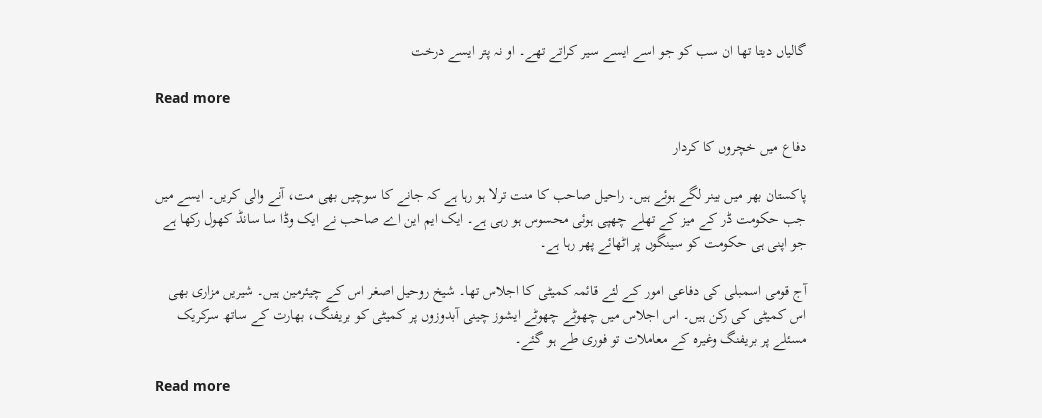گالیاں دیتا تھا ان سب کو جو اسے ایسے سیر کراتے تھے۔ او نہ پتر ایسے درخت

Read more

دفاع میں خچروں کا کردار

پاکستان بھر میں بینر لگے ہوئے ہیں۔ راحیل صاحب کا منت ترلا ہو رہا ہے کہ جانے کا سوچیں بھی مت، آنے والی کریں۔ ایسے میں جب حکومت ڈر کے میز کے تھلے چھپی ہوئی محسوس ہو رہی ہے۔ ایک ایم این اے صاحب نے ایک وڈا سا سانڈ کھول رکھا ہے جو اپنی ہی حکومت کو سینگوں پر اٹھائے پھر رہا ہے۔

آج قومی اسمبلی کی دفاعی امور کے لئے قائمہ کمیٹی کا اجلاس تھا۔ شیخ روحیل اصغر اس کے چیئرمین ہیں۔ شیریں مزاری بھی اس کمیٹی کی رکن ہیں۔ اس اجلاس میں چھوٹے چھوٹے ایشوز چینی آبدوزوں پر کمیٹی کو بریفنگ، بھارت کے ساتھ سرکریک مسئلے پر بریفنگ وغیرہ کے معاملات تو فوری طے ہو گئے۔

Read more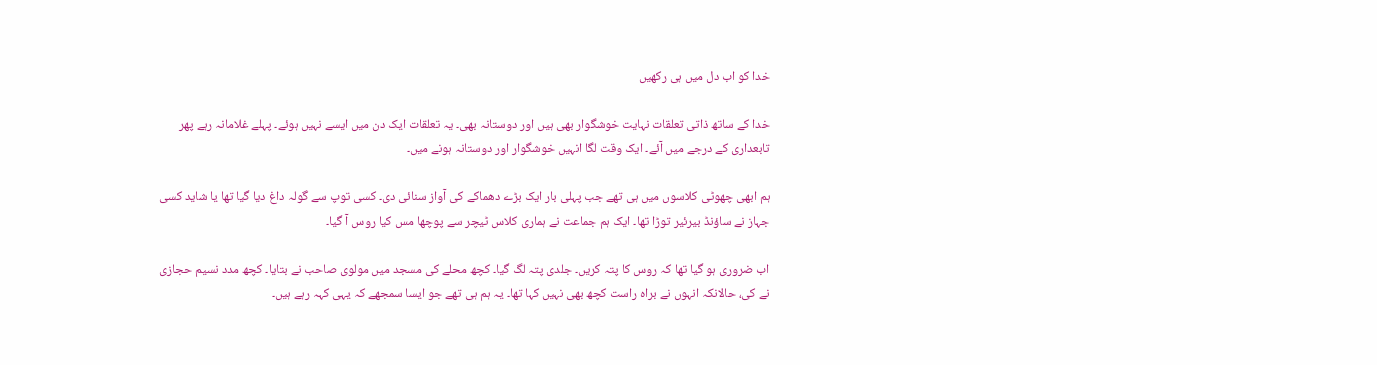خدا کو اب دل میں ہی رکھیں

خدا کے ساتھ ذاتی تعلقات نہایت خوشگوار بھی ہیں اور دوستانہ بھی۔ یہ تعلقات ایک دن میں ایسے نہیں ہوئے۔ پہلے غلامانہ رہے پھر تابعداری کے درجے میں آئے۔ ایک وقت لگا انہیں خوشگوار اور دوستانہ ہونے میں۔

ہم ابھی چھوٹی کلاسوں میں ہی تھے جب پہلی بار ایک بڑے دھماکے کی آواز سنائی دی۔ کسی توپ سے گولہ داغ دیا گیا تھا یا شاید کسی جہاز نے ساؤنڈ بیرئیر توڑا تھا۔ ایک ہم جماعت نے ہماری کلاس ٹیچر سے پوچھا مس کیا روس آ گیا۔

اب ضروری ہو گیا تھا کہ روس کا پتہ کریں۔ جلدی پتہ لگ گیا۔ کچھ محلے کی مسجد میں مولوی صاحب نے بتایا۔ کچھ مدد نسیم حجازی نے کی، حالانکہ انہوں نے براہ راست کچھ بھی نہیں کہا تھا۔ یہ ہم ہی تھے جو ایسا سمجھے کہ یہی کہہ رہے ہیں۔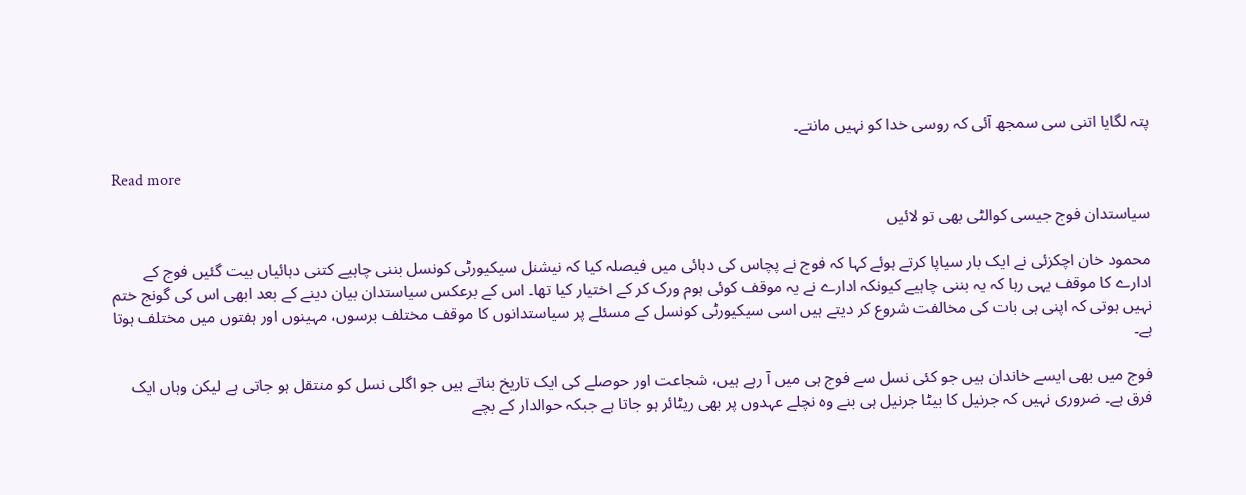پتہ لگایا اتنی سی سمجھ آئی کہ روسی خدا کو نہیں مانتے۔

Read more

سیاستدان فوج جیسی کوالٹی بھی تو لائیں

محمود خان اچکزئی نے ایک بار سیاپا کرتے ہوئے کہا کہ فوج نے پچاس کی دہائی میں فیصلہ کیا کہ نیشنل سیکیورٹی کونسل بننی چاہیے کتنی دہائیاں بیت گئیں فوج کے ادارے کا موقف یہی رہا کہ یہ بننی چاہیے کیونکہ ادارے نے یہ موقف کوئی ہوم ورک کر کے اختیار کیا تھا۔ اس کے برعکس سیاستدان بیان دینے کے بعد ابھی اس کی گونج ختم نہیں ہوتی کہ اپنی ہی بات کی مخالفت شروع کر دیتے ہیں اسی سیکیورٹی کونسل کے مسئلے پر سیاستدانوں کا موقف مختلف برسوں، مہینوں اور ہفتوں میں مختلف ہوتا ہے۔

فوج میں بھی ایسے خاندان ہیں جو کئی نسل سے فوج ہی میں آ رہے ہیں، شجاعت اور حوصلے کی ایک تاریخ بناتے ہیں جو اگلی نسل کو منتقل ہو جاتی ہے لیکن وہاں ایک فرق ہے۔ ضروری نہیں کہ جرنیل کا بیٹا جرنیل ہی بنے وہ نچلے عہدوں پر بھی ریٹائر ہو جاتا ہے جبکہ حوالدار کے بچے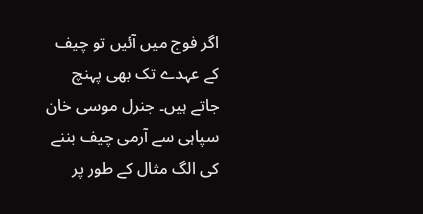اگر فوج میں آئیں تو چیف کے عہدے تک بھی پہنچ جاتے ہیں۔ جنرل موسی خان سپاہی سے آرمی چیف بننے کی الگ مثال کے طور پر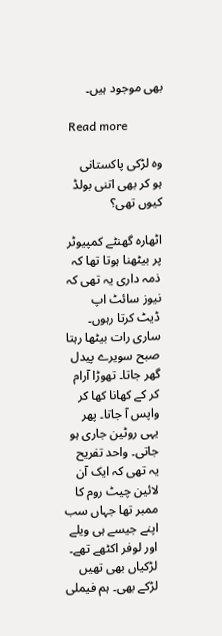بھی موجود ہیں۔

Read more

وہ لڑکی پاکستانی ہو کر بھی اتنی بولڈ کیوں تھی؟

اٹھارہ گھنٹے کمپیوٹر پر بیٹھنا ہوتا تھا کہ ذمہ داری یہ تھی کہ نیوز سائٹ اپ ڈیٹ کرتا رہوں۔ ساری رات بیٹھا رہتا صبح سویرے پیدل گھر جاتا۔ تھوڑا آرام کر کے کھانا کھا کر واپس آ جاتا۔ پھر یہی روٹین جاری ہو جاتی۔ واحد تفریح یہ تھی کہ ایک آن لائین چیٹ روم کا ممبر تھا جہاں سب اپنے جیسے ہی ویلے اور لوفر اکٹھے تھے۔ لڑکیاں بھی تھیں لڑکے بھی۔ ہم فیملی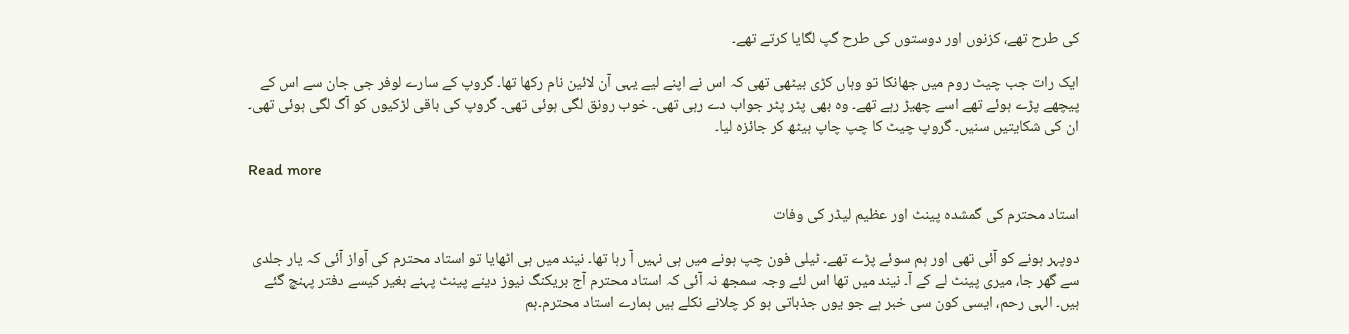کی طرح تھے، کزنوں اور دوستوں کی طرح گپ لگایا کرتے تھے۔

ایک رات جب چیٹ روم میں جھانکا تو وہاں کڑی بیٹھی تھی کہ اس نے اپنے لیے یہی آن لائین نام رکھا تھا۔ گروپ کے سارے لوفر جی جان سے اس کے پیچھے پڑے ہوئے تھے اسے چھیڑ رہے تھے۔ وہ بھی پٹر پٹر جواب دے رہی تھی۔ خوب رونق لگی ہوئی تھی۔ گروپ کی باقی لڑکیوں کو آگ لگی ہوئی تھی۔ ان کی شکایتیں سنیں۔ گروپ چیٹ کا چپ چاپ بیٹھ کر جائزہ لیا۔

Read more

استاد محترم کی گمشدہ پینٹ اور عظیم لیڈر کی وفات

دوپہر ہونے کو آئی تھی اور ہم سوئے پڑے تھے۔ ٹیلی فون چپ ہونے میں ہی نہیں آ رہا تھا۔ نیند میں ہی اٹھایا تو استاد محترم کی آواز آئی کہ یار جلدی سے گھر جا، میری پینٹ لے کے آ۔ نیند میں تھا اس لئے وجہ سمجھ نہ آئی کہ استاد محترم آج بریکنگ نیوز دینے پینٹ پہنے بغیر کیسے دفتر پہنچ گئے ہیں۔ الہی رحم، ایسی کون سی خبر ہے جو یوں جذباتی ہو کر چلانے نکلے ہیں ہمارے استاد محترم۔ہم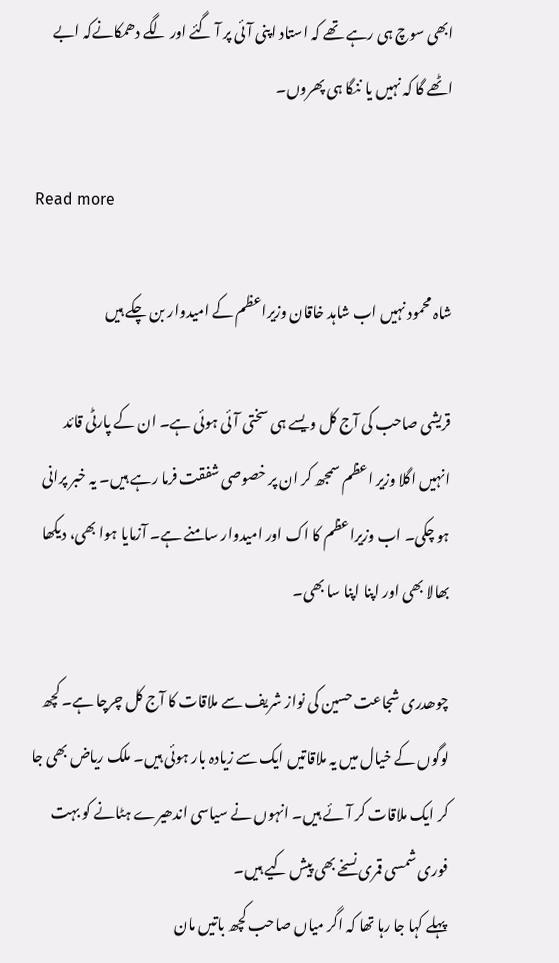ابھی سوچ ہی رہے تھے کہ استاد اپنی آئی پر آ گئے اور لگے دھمکانےکہ ابے اٹھے گا کہ نہیں یا ننگا ہی پھروں۔

Read more

شاہ محمود نہیں اب شاہد خاقان وزیراعظم کے امیدوار بن چکے ہیں

قریشی صاحب کی آج کل ویسے ہی سختی آئی ہوئی ہے۔ ان کے پارٹی قائد انہیں اگلا وزیر اعظم سمجھ کر ان پر خصوصی شفقت فرما رہے ہیں۔ یہ خبر پرانی ہو چکی۔ اب وزیراعظم کا اک اور امیدوار سامنے ہے۔ آزمایا ہوا بھی، دیکھا بھالا بھی اور اپنا اپنا سا بھی۔

چوھدری شجاعت حسین کی نواز شریف سے ملاقات کا آج کل چرچا ہے۔ کچھ لوگوں کے خیال میں یہ ملاقاتیں ایک سے زیادہ بار ہوئی ہیں۔ ملک ریاض بھی جا کر ایک ملاقات کر آئے ہیں۔ انہوں نے سیاسی اندھیرے ہٹانے کو بہت فوری شمسی قمری نسخے بھی پیش کیے ہیں۔
پہلے کہا جا رہا تھا کہ اگر میاں صاحب کچھ باتیں مان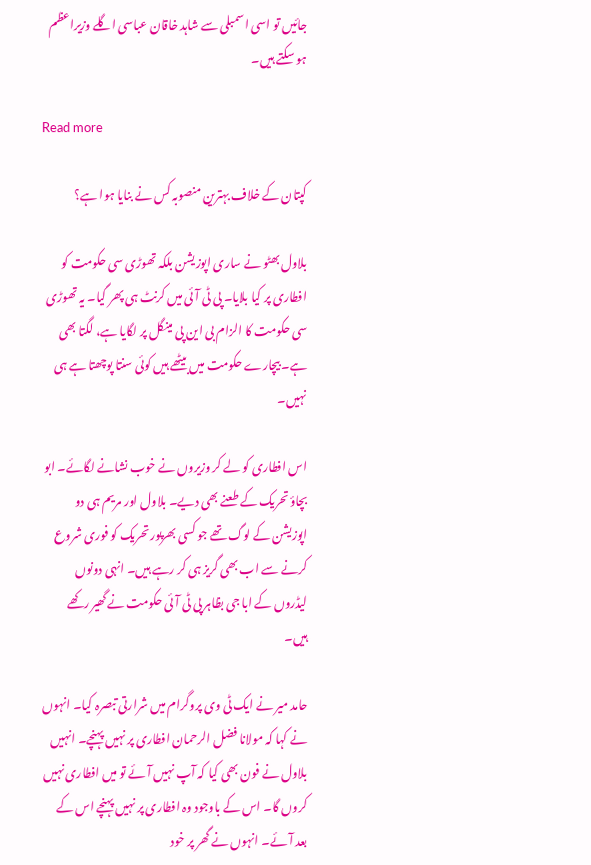جائیں تو اسی اسمبلی سے شاہد خاقان عباسی اگلے وزیراعظم ہو سکتے ہیں۔

Read more

کپتان کے خلاف بہترین منصوبہ کس نے بنایا ہوا ہے؟

بلاول بھٹو نے ساری اپوزیشن بلکہ تھوڑی سی حکومت کو افطاری پر کیا بلایا۔ پی ٹی آئی میں کرنٹ ہی پھر گیا۔ یہ تھوڑی سی حکومت کا الزام بی این پی مینگل پر لگایا ہے، لگتا بھی ہے۔ بیچارے حکومت میں بیٹھے ہیں کوئی سنتا پوچھتا ہے ہی نہیں۔

اس افطاری کو لے کر وزیروں نے خوب نشانے لگائے۔ ابو بچاؤ تحریک کے طعنے بھی دیے۔ بلاول اور مریم ہی دو اپوزیشن کے لوگ تھے جو کسی بھرپور تحریک کو فوری شروع کرنے سے اب بھی گریز ہی کر رہے ہیں۔ انہی دونوں لیڈروں کے ابا جی بظاہر پی ٹی آئی حکومت نے گھیر رکھے ہیں۔

حامد میر نے ایک ٹی وی پروگرام میں شرارتی تبصرہ کیا۔ انہوں نے کہا کہ مولانا فضل الرحمان افطاری پر نہیں پہنچے۔ انہیں بلاول نے فون بھی کیا کہ آپ نہیں آئے تو میں افطاری نہیں کروں گا۔ اس کے باوجود وہ افطاری پر نہیں پہنچے اس کے بعد آئے۔ انہوں نے گھر پر خود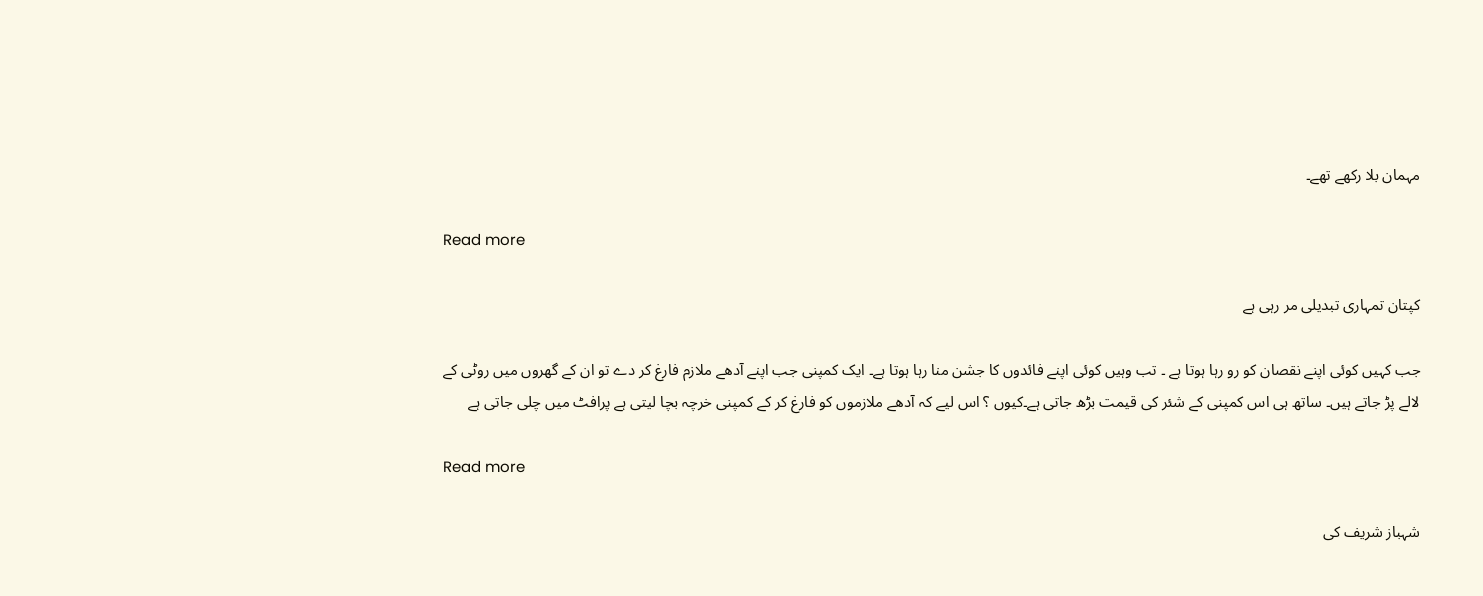مہمان بلا رکھے تھے۔

Read more

کپتان تمہاری تبدیلی مر رہی ہے

جب کہیں کوئی اپنے نقصان کو رو رہا ہوتا ہے ۔ تب وہیں کوئی اپنے فائدوں کا جشن منا رہا ہوتا ہے۔ ایک کمپنی جب اپنے آدھے ملازم فارغ کر دے تو ان کے گھروں میں روٹی کے لالے پڑ جاتے ہیں۔ ساتھ ہی اس کمپنی کے شئر کی قیمت بڑھ جاتی ہے۔کیوں ؟ اس لیے کہ آدھے ملازموں کو فارغ کر کے کمپنی خرچہ بچا لیتی ہے پرافٹ میں چلی جاتی ہے

Read more

شہباز شریف کی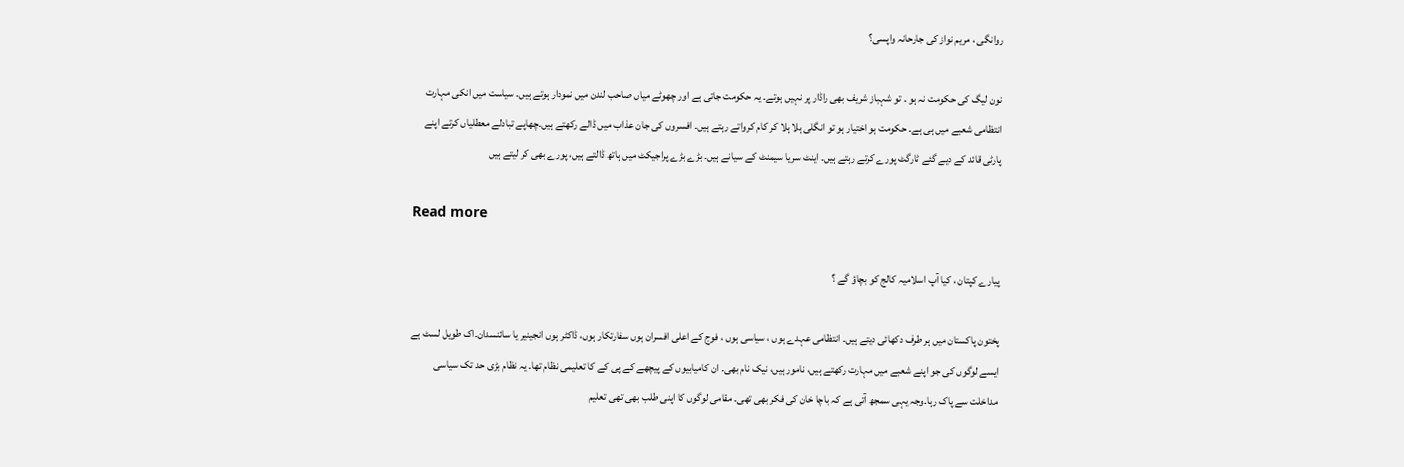روانگی ، مریم نواز کی جارحانہ واپسی؟

نون لیگ کی حکومت نہ ہو ۔ تو شہباز شریف بھی راڈار پر نہیں ہوتے۔ یہ حکومت جاتی ہے اور چھوٹے میاں صاحب لندن میں نمودار ہوتے ہیں۔ سیاست میں انکی مہارت انتظامی شعبے میں ہی ہے۔ حکومت ہو اختیار ہو تو انگلی ہلا ہلا کر کام کرواتے رہتے ہیں۔ افسروں کی جان عذاب میں ڈالے رکھتے ہیں۔چھاپے تبادلے معطلیاں کرتے اپنے پارٹی قائد کے دیے گئے ٹارگٹ پورے کرتے رہتے ہیں۔ اینٹ سریا سیمنٹ کے سیانے ہیں۔ بڑے بڑے پراجیکٹ میں ہاتھ ڈالتے ہیں، پورے بھی کر لیتے ہیں

Read more

پیارے کپتان ، کیا آپ اسلامیہ کالج کو بچاؤ گے ؟

پختون پاکستان میں ہر طرف دکھائی دیتے ہیں۔ انتظامی عہدے ہوں ، سیاسی ہوں ، فوج کے اعلی افسران ہوں سفارتکار ہوں، ڈاکٹر ہوں انجینیر یا سائنسدان۔اک طویل لسٹ ہے ایسے لوگوں کی جو اپنے شعبے میں مہارت رکھتے ہیں، نامور ہیں، نیک نام بھی۔ ان کامیابیوں کے پیچھے کے پی کے کا تعلیمی نظام تھا۔ یہ نظام بڑی حد تک سیاسی مداخلت سے پاک رہا۔وجہ یہی سمجھ آتی ہے کہ باچا خان کی فکر بھی تھی۔ مقامی لوگوں کا اپنی طلب بھی تھی تعلیم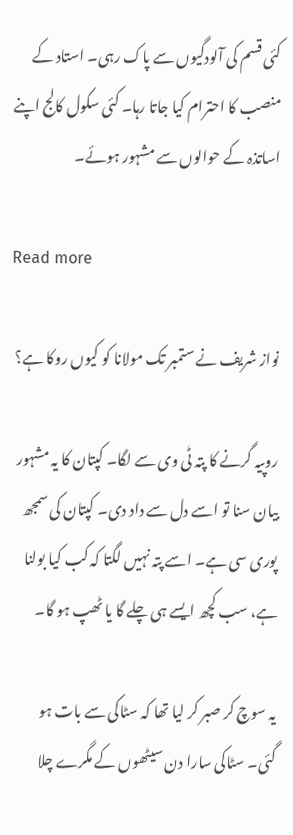کئی قسم کی آلودگیوں سے پاک رہی۔ استاد کے منصب کا احترام کیا جاتا رہا۔ کئی سکول کالج اپنے اساتذہ کے حوالوں سے مشہور ہوئے۔

Read more

نواز شریف نے ستمبر تک مولانا کو کیوں روکا ہے؟

روپیہ گرنے کا پتہ ٹی وی سے لگا۔ کپتان کا یہ مشہور بیان سنا تو اسے دل سے داد دی۔ کپتان کی سمجھ پوری سی ہے۔ اسے پتہ نہیں لگتا کہ کب کیا بولنا ہے، سب کچھ ایسے ہی چلے گا یا ٹھپ ہو گا۔

یہ سوچ کر صبر کر لیا تھا کہ سٹاکی سے بات ہو گئی۔ سٹاکی سارا دن سیٹھوں کے مگرے چلا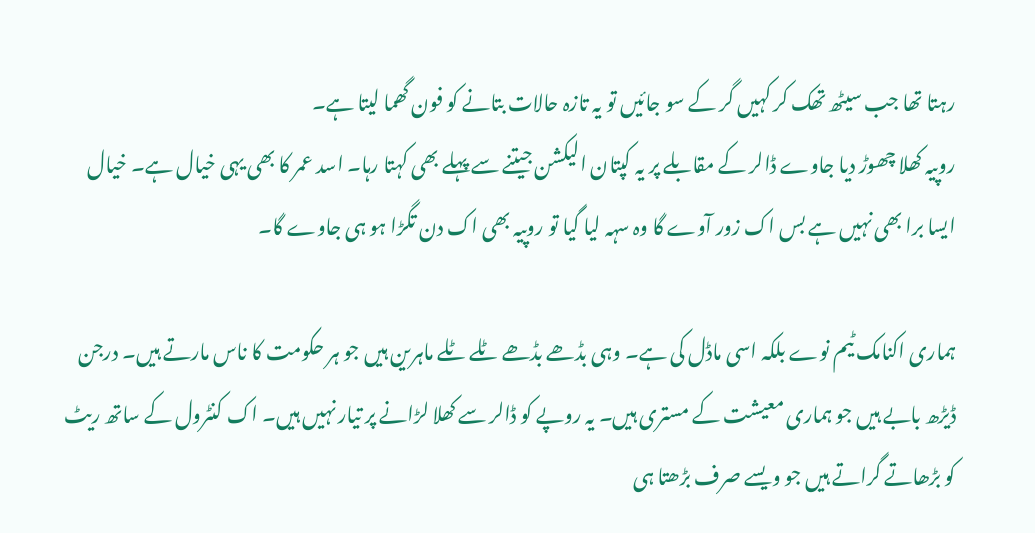رہتا تھا جب سیٹھ تھک کر کہیں گر کے سو جائیں تو یہ تازہ حالات بتانے کو فون گھما لیتا ہے۔
روپیہ کھلا چھوڑ دیا جاوے ڈالر کے مقابلے پر یہ کپتان الیکشن جیتنے سے پہلے بھی کہتا رہا۔ اسد عمر کا بھی یہی خیال ہے۔ خیال ایسا برا بھی نہیں ہے بس اک زور آوے گا وہ سہہ لیا گیا تو روپیہ بھی اک دن تگڑا ہو ہی جاوے گا۔

ہماری اکنامک ٹیم نوے بلکہ اسی ماڈل کی ہے۔ وہی بڈھے بڈھے ٹلے ٹلے ماہرین ہیں جو ہر حکومت کا ناس مارتے ہیں۔ درجن ڈیڑھ بابے ہیں جو ہماری معیشت کے مستری ہیں۔ یہ روپے کو ڈالر سے کھلا لڑانے پر تیار نہیں ہیں۔ اک کنٹرول کے ساتھ ریٹ کو بڑھاتے گراتے ہیں جو ویسے صرف بڑھتا ہی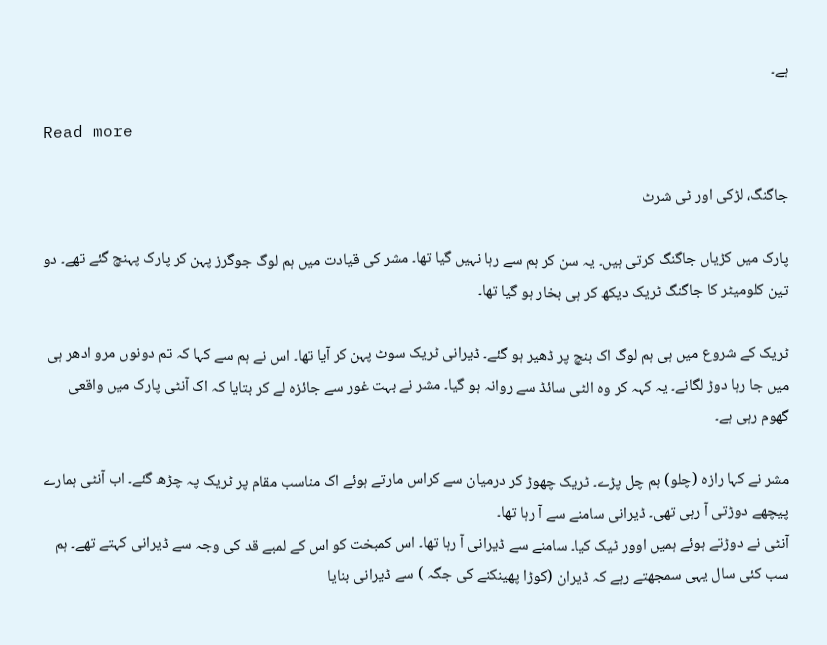ہے۔

Read more

جاگنگ، لڑکی اور ٹی شرٹ

پارک میں کڑیاں جاگنگ کرتی ہیں۔ یہ سن کر ہم سے رہا نہیں گیا تھا۔ مشر کی قیادت میں ہم لوگ جوگرز پہن کر پارک پہنچ گئے تھے۔ دو تین کلومیٹر کا جاگنگ ٹریک دیکھ کر ہی بخار ہو گیا تھا۔

ٹریک کے شروع میں ہی ہم لوگ اک بنچ پر ڈھیر ہو گئے۔ ڈیرانی ٹریک سوٹ پہن کر آیا تھا۔ اس نے ہم سے کہا کہ تم دونوں مرو ادھر ہی میں جا رہا دوڑ لگانے۔ یہ کہہ کر وہ الٹی سائڈ سے روانہ ہو گیا۔ مشر نے بہت غور سے جائزہ لے کر بتایا کہ اک آنٹی پارک میں واقعی گھوم رہی ہے۔

مشر نے کہا رازہ (چلو) ہم چل پڑے۔ ٹریک چھوڑ کر درمیان سے کراس مارتے ہوئے اک مناسب مقام پر ٹریک پہ چڑھ گئے۔ اب آنٹی ہمارے پیچھے دوڑتی آ رہی تھی۔ ڈیرانی سامنے سے آ رہا تھا۔
آنٹی نے دوڑتے ہوئے ہمیں اوور ٹیک کیا۔ سامنے سے ڈیرانی آ رہا تھا۔ اس کمبخت کو اس کے لمبے قد کی وجہ سے ڈیرانی کہتے تھے۔ ہم سب کئی سال یہی سمجھتے رہے کہ ڈیران (کوڑا پھینکنے کی جگہ ) سے ڈیرانی بنایا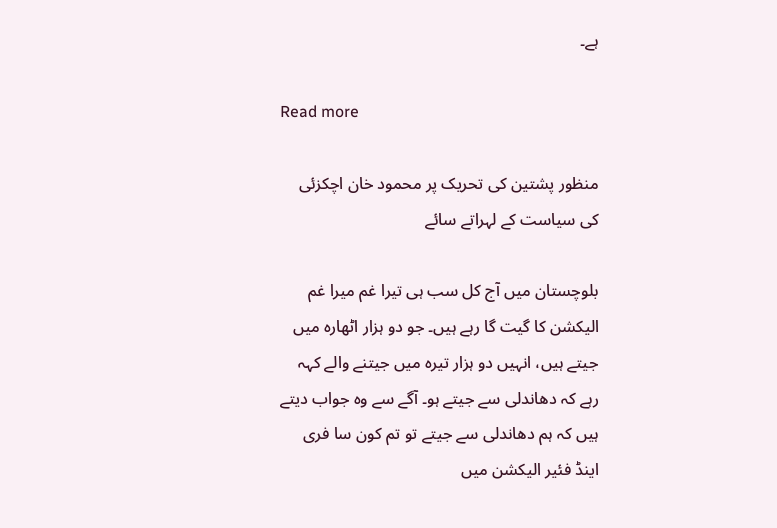ہے۔

Read more

منظور پشتین کی تحریک پر محمود خان اچکزئی کی سیاست کے لہراتے سائے

بلوچستان میں آج کل سب ہی تیرا غم میرا غم الیکشن کا گیت گا رہے ہیں۔ جو دو ہزار اٹھارہ میں جیتے ہیں، انہیں دو ہزار تیرہ میں جیتنے والے کہہ رہے کہ دھاندلی سے جیتے ہو۔ آگے سے وہ جواب دیتے ہیں کہ ہم دھاندلی سے جیتے تو تم کون سا فری اینڈ فئیر الیکشن میں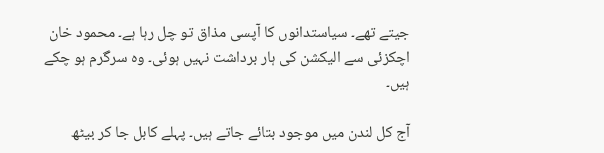جیتے تھے۔ سیاستدانوں کا آپسی مذاق تو چل رہا ہے۔ محمود خان اچکزئی سے الیکشن کی ہار برداشت نہیں ہوئی۔ وہ سرگرم ہو چکے ہیں۔

آج کل لندن میں موجود بتائے جاتے ہیں۔ پہلے کابل جا کر بیٹھ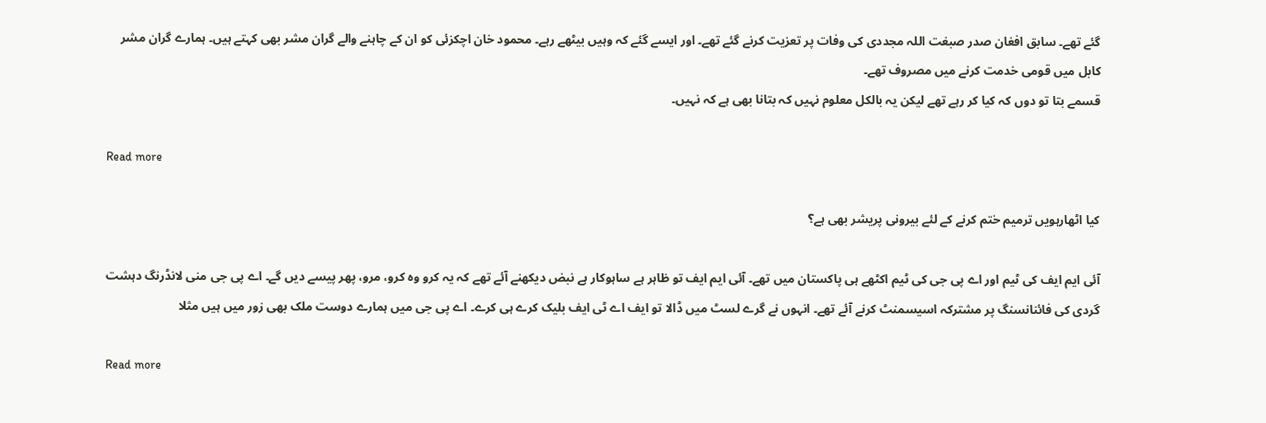گئے تھے۔ سابق افغان صدر صبغت اللہ مجددی کی وفات پر تعزیت کرنے گئے تھے۔ اور ایسے گئے کہ وہیں بیٹھے رہے۔ محمود خان اچکزئی کو ان کے چاہنے والے گران مشر بھی کہتے ہیں۔ ہمارے گران مشر کابل میں قومی خدمت کرنے میں مصروف تھے۔
قسمے بتا تو دوں کہ کیا کر رہے تھے لیکن یہ بالکل معلوم نہیں کہ بتانا بھی ہے کہ نہیں۔

Read more

کیا اٹھارہویں ترمیم ختم کرنے کے لئے بیرونی پریشر بھی ہے؟

آئی ایم ایف کی ٹیم اور اے پی جی کی ٹیم اکٹھے ہی پاکستان میں تھے۔ آئی ایم ایف تو ظاہر ہے ساہوکار ہے نبض دیکھنے آئے تھے کہ یہ کرو وہ کرو، مرو، پھر پیسے دیں گے۔ اے پی جی منی لانڈرنگ دہشت گردی کی فائنانسنگ پر مشترکہ اسیسمنٹ کرنے آئے تھے۔ انہوں نے گرے لسٹ میں ڈالا تو ایف اے ٹی ایف بلیک کرے ہی کرے۔ اے پی جی میں ہمارے دوست ملک بھی زور میں ہیں مثلا

Read more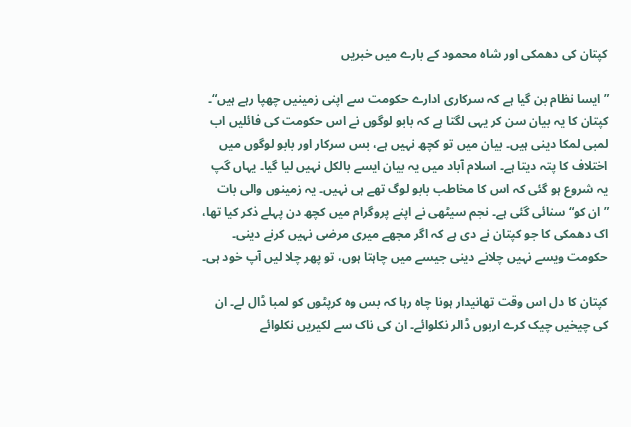کپتان کی دھمکی اور شاہ محمود کے بارے میں خبریں

”ایسا نظام بن گیا ہے کہ سرکاری ادارے حکومت سے اپنی زمینیں چھپا رہے ہیں“۔ کپتان کا یہ بیان سن کر یہی لگتا ہے کہ بابو لوگوں نے اس حکومت کی فائلیں اب لمبی لمکا دینی ہیں۔ بیان میں تو کچھ نہیں ہے، بس سرکار اور بابو لوگوں میں اختلاف کا پتہ دیتا ہے۔ اسلام آباد میں یہ بیان ایسے بالکل نہیں لیا گیا۔ یہاں گپ یہ شروع ہو گئی کہ اس کا مخاطب بابو لوگ تھے ہی نہیں۔ یہ زمینوں والی بات ”ان کو“ سنائی گئی ہے۔ نجم سیٹھی نے اپنے پروگرام میں کچھ دن پہلے ذکر کیا تھا، اک دھمکی کا جو کپتان نے دی ہے کہ اگر مجھے میری مرضی نہیں کرنے دینی۔ حکومت ویسے نہیں چلانے دینی جیسے میں چاہتا ہوں، تو پھر چلا لیں آپ خود ہی۔

کپتان کا دل اس وقت تھانیدار ہونا چاہ رہا کہ بس وہ کرپٹوں کو لمبا ڈال لے۔ ان کی چیخیں چیک کرے اربوں ڈالر نکلوائے۔ ان کی ناک سے لکیریں نکلوائے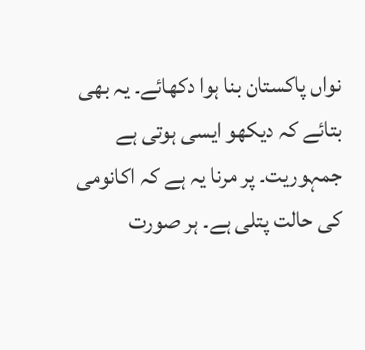نواں پاکستان بنا ہوا دکھائے۔ یہ بھی بتائے کہ دیکھو ایسی ہوتی ہے جمہوریت۔ پر مرنا یہ ہے کہ اکانومی کی حالت پتلی ہے۔ ہر صورت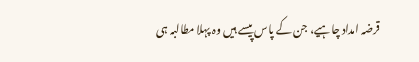قرضہ امداد چاہیے، جن کے پاس پیسے ہیں وہ پہلا مطالبہ ہی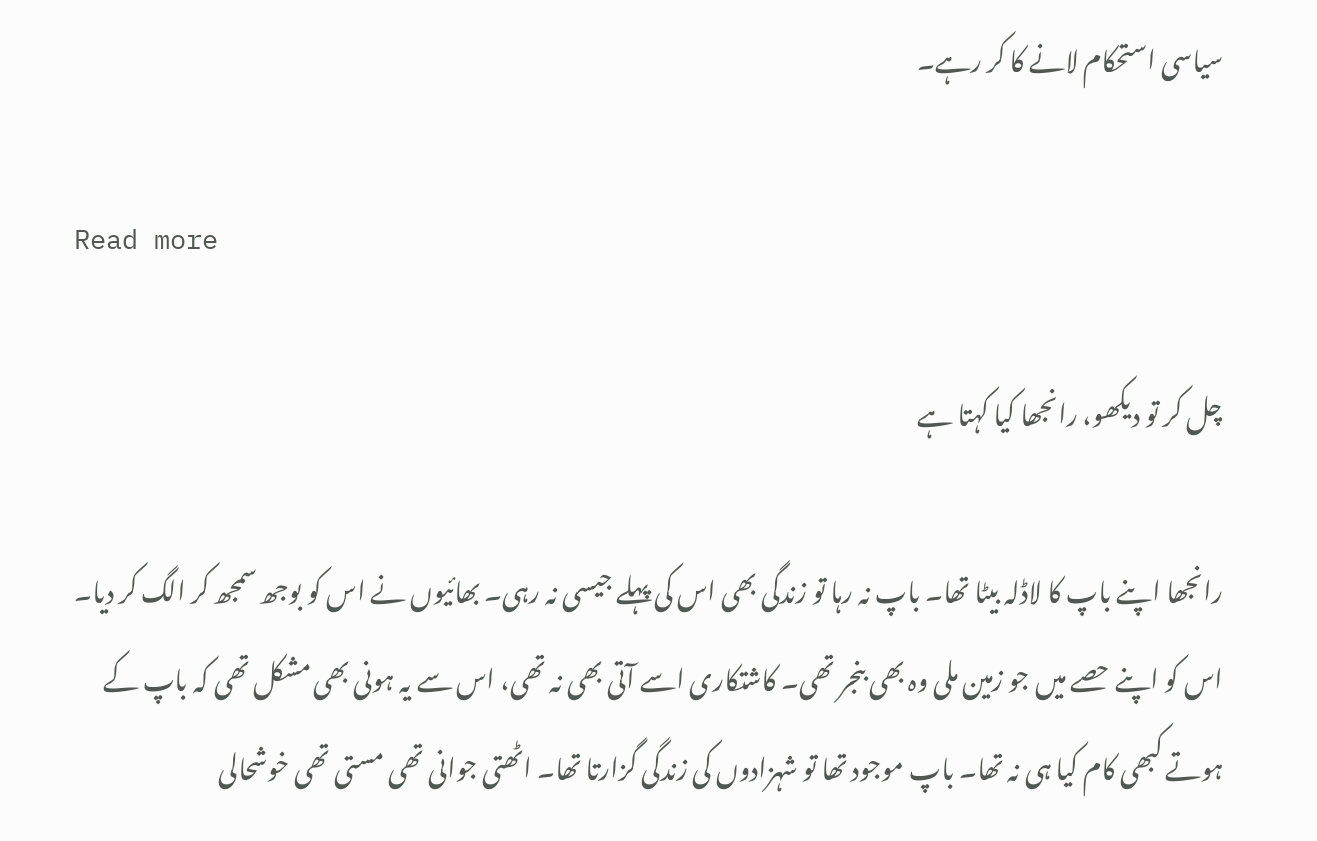سیاسی استحکام لانے کا کر رہے۔

Read more

چل کر تو دیکھو، رانجھا کیا کہتا ہے

رانجھا اپنے باپ کا لاڈلہ بیٹا تھا۔ باپ نہ رہا تو زندگی بھی اس کی پہلے جیسی نہ رہی۔ بھائیوں نے اس کو بوجھ سمجھ کر الگ کر دیا۔ اس کو اپنے حصے میں جو زمین ملی وہ بھی بنجر تھی۔ کاشتکاری اسے آتی بھی نہ تھی، اس سے یہ ہونی بھی مشکل تھی کہ باپ کے ہوتے کبھی کام کیا ہی نہ تھا۔ باپ موجود تھا تو شہزادوں کی زندگی گزارتا تھا۔ اٹھتی جوانی تھی مستی تھی خوشحالی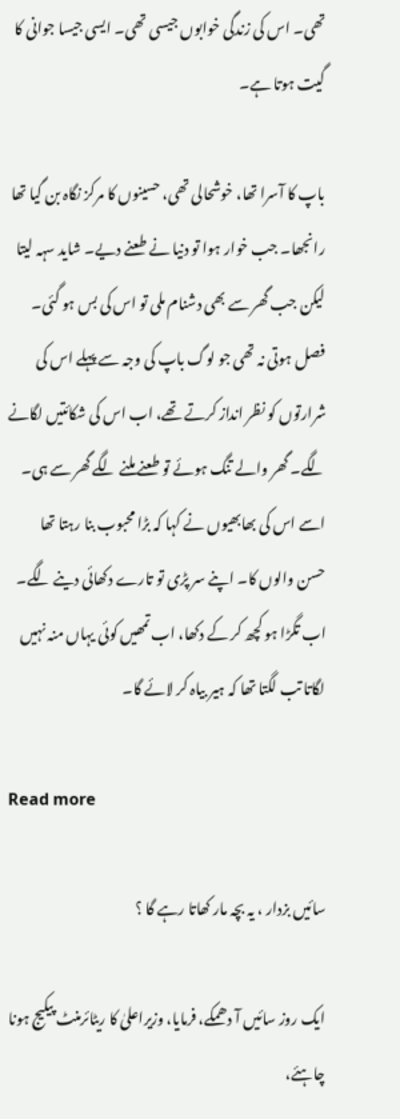تھی۔ اس کی زندگی خوابوں جیسی تھی۔ ایسی جیسا جوانی کا گیت ہوتا ہے۔

باپ کا آسرا تھا، خوشحالی تھی، حسینوں کا مرکز نگاہ بن گیا تھا رانجھا۔ جب خوار ہوا تو دنیا نے طعنے دیے۔ شاید سہہ لیتا لیکن جب گھر سے بھی دشنام ملی تو اس کی بس ہو گئی۔ فصل ہوتی نہ تھی جو لوگ باپ کی وجہ سے پہلے اس کی شرارتوں کو نظر انداز کرتے تھے، اب اس کی شکائتیں لگانے لگے۔ گھر والے تنگ ہوئے تو طعنے ملنے لگے گھر سے ہی۔ اسے اس کی بھابھیوں نے کہا کہ بڑا محبوب بنا رہتا تھا حسن والوں کا۔ اپنے سر پڑی تو تارے دکھائی دینے لگے۔ اب تگڑا ہو کچھ کر کے دکھا، اب تمھیں کوئی یہاں منہ نہیں لگاتا تب لگتا تھا کہ ہیر بیاہ کر لائے گا۔

Read more

سائیں بزدار ، یہ بچہ مار کھاتا رہے گا ؟

ایک روز سائیں آ دھمکے، فرمایا، وزیراعلیٰ کا ریٹائرمنٹ پیکیج ہونا چاہئے،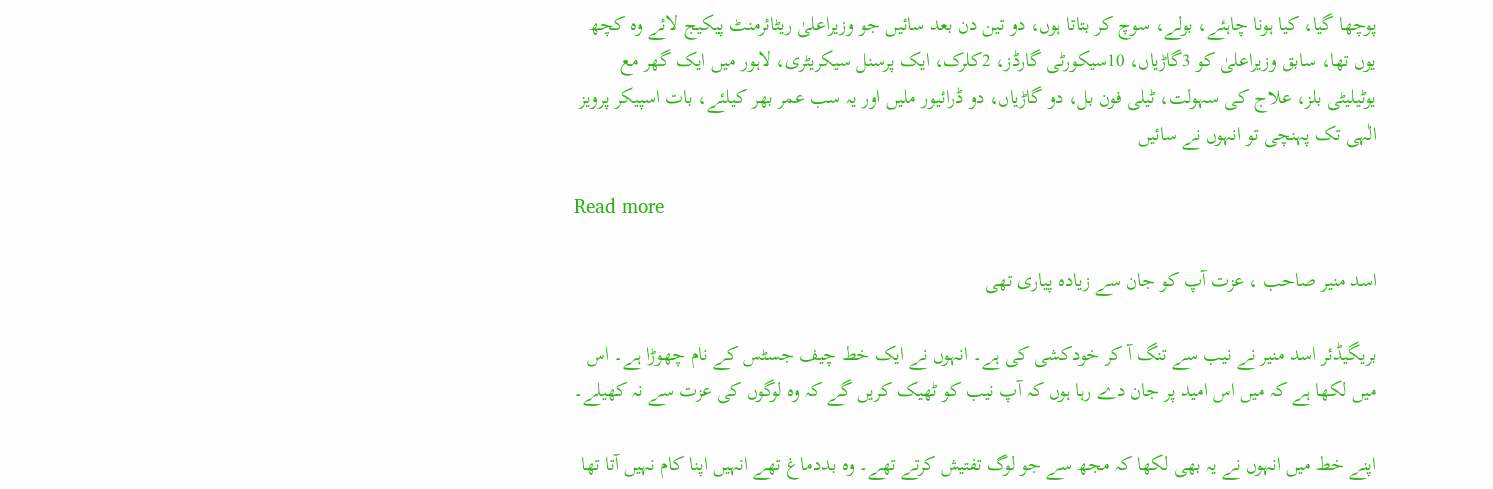پوچھا گیا، کیا ہونا چاہئے، بولے، سوچ کر بتاتا ہوں، دو تین دن بعد سائیں جو وزیراعلیٰ ریٹائرمنٹ پیکیج لائے وہ کچھ یوں تھا، سابق وزیراعلیٰ کو 3گاڑیاں، 10سیکورٹی گارڈز، 2کلرک، ایک پرسنل سیکریٹری، لاہور میں ایک گھر مع یوٹیلیٹی بلز، علاج کی سہولت، ٹیلی فون بل، دو گاڑیاں، دو ڈرائیور ملیں اور یہ سب عمر بھر کیلئے، بات اسپیکر پرویز الٰہی تک پہنچی تو انہوں نے سائیں

Read more

اسد منیر صاحب ، عزت آپ کو جان سے زیادہ پیاری تھی

بریگیڈئر اسد منیر نے نیب سے تنگ آ کر خودکشی کی ہے۔ انہوں نے ایک خط چیف جسٹس کے نام چھوڑا ہے۔ اس میں لکھا ہے کہ میں اس امید پر جان دے رہا ہوں کہ آپ نیب کو ٹھیک کریں گے کہ وہ لوگوں کی عزت سے نہ کھیلے۔

اپنے خط میں انہوں نے یہ بھی لکھا کہ مجھ سے جو لوگ تفتیش کرتے تھے۔ وہ بددماغ تھے انہیں اپنا کام نہیں آتا تھا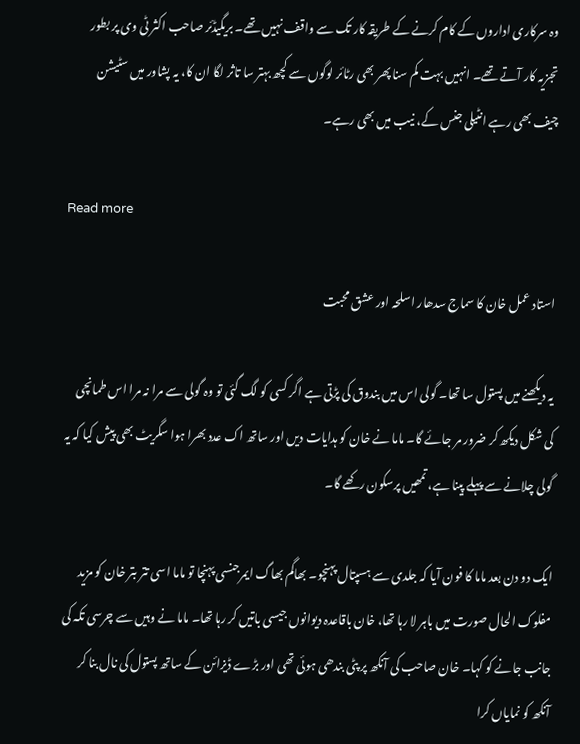وہ سرکاری اداروں کے کام کرنے کے طریقہ کار تک سے واقف نہیں تھے۔ بریگیڈئر صاحب اکثر ٹی وی پر بطور تجزیہ کار آتے تھے۔ انہیں بہت کم سنا پھر بھی رٹائر لوگوں سے کچھ بہتر سا تاثر لگا ان کا، یہ پشاور میں سٹیشن چیف بھی رہے انٹیلی جنس کے، نیب میں بھی رہے۔

Read more

استاد عمل خان کا سماج سدھار اسلحہ اور عشق محبت

یہ دیکھنے میں پستول سا تھا۔ گولی اس میں بندوق کی پڑتی ہے اگر کسی کو لگ گئی تو وہ گولی سے مرا نہ مرا اس طمانچی کی شکل دیکھ کر ضرور مر جائے گا۔ ماما نے خان کو ہدایات دیں اور ساتھ اک عدد بھرا ہوا سگریٹ بھی پیش کیا کہ یہ گولی چلانے سے پہلے پینا ہے، تمھیں پرسکون رکھے گا۔

ایک دو دن بعد ماما کا فون آیا کہ جلدی سے ہسپتال پہنچو۔ بھاگم بھاگ ایمرجنسی پہنچا تو ماما اسی تتر بتر خان کو مزید مفلوک الحال صورت میں باہر لا رہا تھا، خان باقاعدہ دیوانوں جیسی باتیں کر رہا تھا۔ ماما نے وہیں سے چرسی تکہ کی جانب جانے کو کہا۔ خان صاحب کی آنکھ پر پٹی بندھی ہوئی تھی اور بڑے ڈیزائن کے ساتھ پستول کی نال بنا کر آنکھ کو نمایاں کرا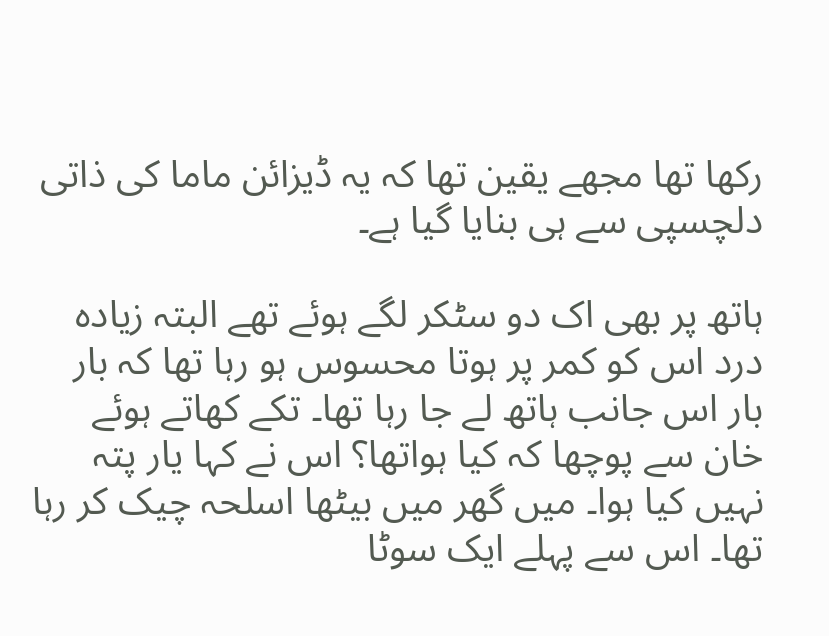رکھا تھا مجھے یقین تھا کہ یہ ڈیزائن ماما کی ذاتی دلچسپی سے ہی بنایا گیا ہے۔

ہاتھ پر بھی اک دو سٹکر لگے ہوئے تھے البتہ زیادہ درد اس کو کمر پر ہوتا محسوس ہو رہا تھا کہ بار بار اس جانب ہاتھ لے جا رہا تھا۔ تکے کھاتے ہوئے خان سے پوچھا کہ کیا ہواتھا؟ اس نے کہا یار پتہ نہیں کیا ہوا۔ میں گھر میں بیٹھا اسلحہ چیک کر رہا تھا۔ اس سے پہلے ایک سوٹا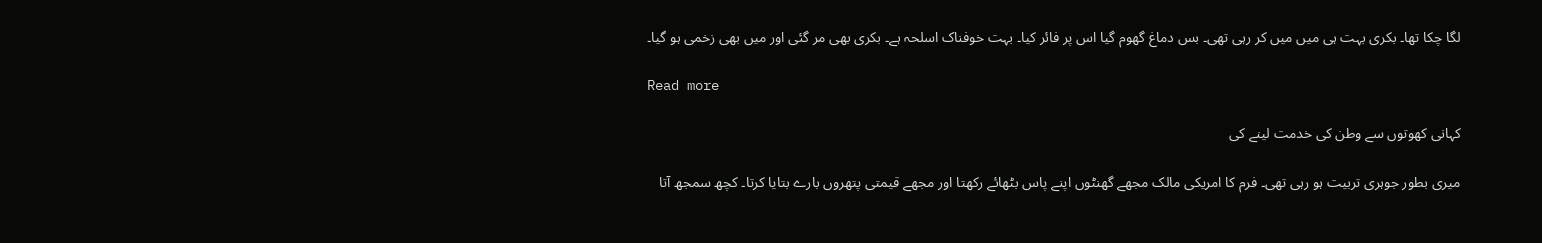لگا چکا تھا۔ بکری بہت ہی میں میں کر رہی تھی۔ بس دماغ گھوم گیا اس پر فائر کیا۔ بہت خوفناک اسلحہ ہے۔ بکری بھی مر گئی اور میں بھی زخمی ہو گیا۔

Read more

کہانی کھوتوں سے وطن کی خدمت لینے کی

میری بطور جوہری تربیت ہو رہی تھی۔ فرم کا امریکی مالک مجھے گھنٹوں اپنے پاس بٹھائے رکھتا اور مجھے قیمتی پتھروں بارے بتایا کرتا۔ کچھ سمجھ آتا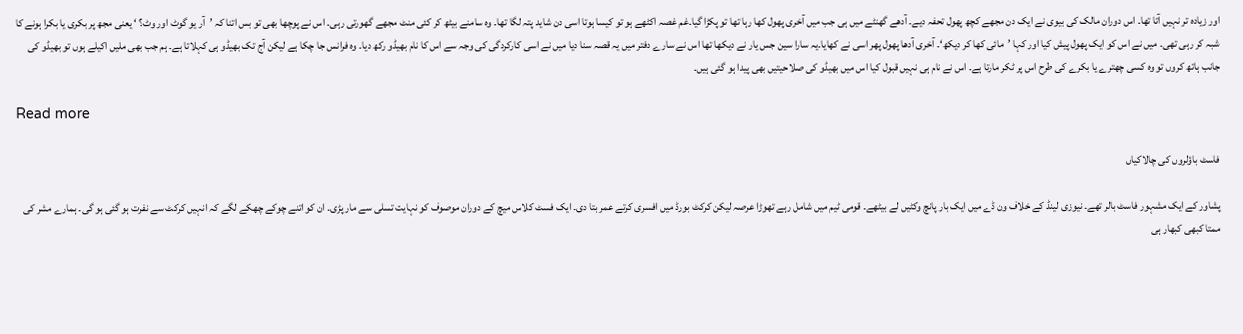اور زیادہ تر نہیں آتا تھا۔ اس دوران مالک کی بیوی نے ایک دن مجھے کچھ پھول تحفہ دیے۔ آدھے گھنٹے میں ہی جب میں آخری پھول کھا رہا تھا تو پکڑا گیا۔غم غصہ اکٹھے ہو تو کیسا ہوتا اسی دن شاید پتہ لگا تھا۔ وہ سامنے بیٹھ کر کئی منٹ مجھے گھورتی رہی۔ اس نے پوچھا بھی تو بس اتنا کہ ’آر یو گوٹ اور وٹ؟ ‘ یعنی مجھ پر بکری یا بکرا ہونے کا شبہ کر رہی تھی۔ میں نے اس کو ایک پھول پیش کیا اور کہا ’مائی کھا کر دیکھ‘۔ آخری آدھا پھول پھر اسی نے کھایا۔یہ سارا سین جس یار نے دیکھا تھا اس نے سارے دفتر میں یہ قصہ سنا دیا میں نے اسی کارکردگی کی وجہ سے اس کا نام بھیڈو رکھ دیا۔ وہ فرانس جا چکا ہے لیکن آج تک بھیڈو ہی کہلاتا ہے۔ ہم جب بھی ملیں اکیلے ہوں تو بھیڈو کی جانب ہاتھ کروں تو وہ کسی چھترے یا بکرے کی طرح اس پر ٹکر مارتا ہے۔ اس نے نام ہی نہیں قبول کیا اس میں بھیڈو کی صلاحیتیں بھی پیدا ہو گئی ہیں۔

Read more

فاسٹ باؤلروں کی چالاکیاں

پشاور کے ایک مشہور فاسٹ بالر تھے۔ نیوزی لینڈ کے خلاف ون ڈے میں ایک بار پانچ وکٹیں لے بیٹھے۔ قومی ٹیم میں شامل رہے تھوڑا عرصہ لیکن کرکٹ بورڈ میں افسری کرتے عمر بتا دی۔ ایک فسٹ کلاس میچ کے دوران موصوف کو نہایت تسلی سے مار پڑی۔ ان کو اتنے چوکے چھکے لگے کہ انہیں کرکٹ سے نفرت ہو گئی ہو گی۔ ہمارے مشر کی ممتا کبھی کبھار ہی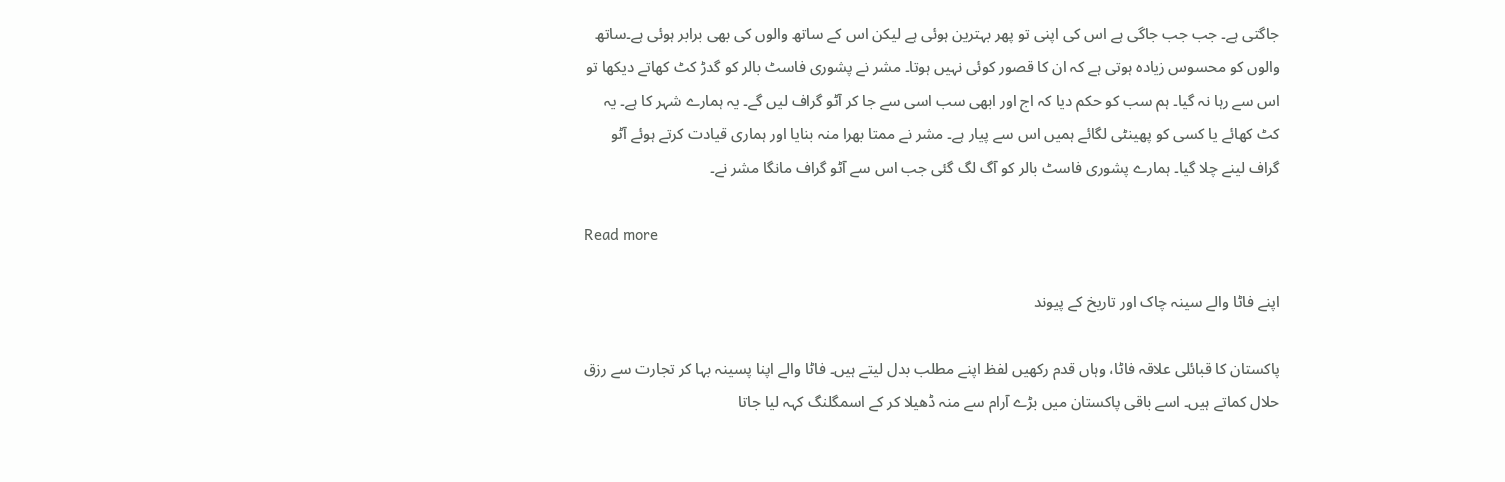جاگتی ہے۔ جب جب جاگی ہے اس کی اپنی تو پھر بہترین ہوئی ہے لیکن اس کے ساتھ والوں کی بھی برابر ہوئی ہے۔ساتھ والوں کو محسوس زیادہ ہوتی ہے کہ ان کا قصور کوئی نہیں ہوتا۔ مشر نے پشوری فاسٹ بالر کو گدڑ کٹ کھاتے دیکھا تو اس سے رہا نہ گیا۔ ہم سب کو حکم دیا کہ اج اور ابھی سب اسی سے جا کر آٹو گراف لیں گے۔ یہ ہمارے شہر کا ہے۔ یہ کٹ کھائے یا کسی کو پھینٹی لگائے ہمیں اس سے پیار ہے۔ مشر نے ممتا بھرا منہ بنایا اور ہماری قیادت کرتے ہوئے آٹو گراف لینے چلا گیا۔ ہمارے پشوری فاسٹ بالر کو آگ لگ گئی جب اس سے آٹو گراف مانگا مشر نے۔

Read more

اپنے فاٹا والے سینہ چاک اور تاریخ کے پیوند

پاکستان کا قبائلی علاقہ فاٹا، وہاں قدم رکھیں لفظ اپنے مطلب بدل لیتے ہیں۔ فاٹا والے اپنا پسینہ بہا کر تجارت سے رزق حلال کماتے ہیں۔ اسے باقی پاکستان میں بڑے آرام سے منہ ڈھیلا کر کے اسمگلنگ کہہ لیا جاتا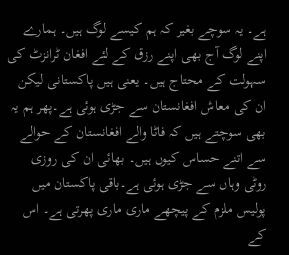ہے۔ یہ سوچے بغیر کہ ہم کیسے لوگ ہیں۔ ہمارے اپنے لوگ آج بھی اپنے رزق کے لئے افغان ٹرانزٹ کی سہولت کے محتاج ہیں۔ یعنی ہیں پاکستانی لیکن ان کی معاش افغانستان سے جڑی ہوئی ہے۔پھر ہم یہ بھی سوچتے ہیں کہ فاٹا والے افغانستان کے حوالے سے اتنے حساس کیوں ہیں۔ بھائی ان کی روزی روٹی وہاں سے جڑی ہوئی ہے۔باقی پاکستان میں پولیس ملزم کے پیچھے ماری ماری پھرتی ہے۔ اس کے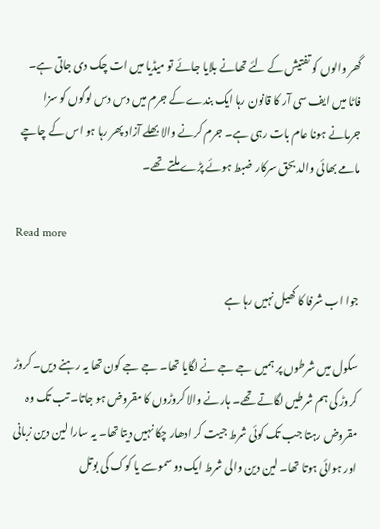گھر والوں کو تفتیش کے لئے تھانے بلایا جائے تو میڈیا میں ات چک دی جاتی ہے۔ فاٹا میں ایف سی آر کا قانون رہا ایک بندے کے جرم میں دس دس لوگوں کو سزا جرمانے ہونا عام بات رہی ہے۔ جرم کرنے والا بھلے آزاد پھر رہا ہو اس کے چاچے مامے بھائی والد بحق سرکار ضبط ہوئے پڑے ملتے تھے۔

Read more

جوا اب شرفا کا کھیل نہیں رہا ہے

سکول میں شرطوں پر ہمیں جے جے نے لگایا تھا۔ جے جے کون تھا یہ رہنے دیں۔ کروڑ کروڑ کی ہم شرطیں لگاتے تھے۔ ہارنے والا کروڑوں کا مقروض ہو جاتا۔ تب تک وہ مقروض رہتا جب تک کوئی شرط جیت کر ادھار چکا نہیں دیتا تھا۔ یہ سارا لین دین زبانی اور ہوائی ہوتا تھا۔ لین دین والی شرط ایک دو سموسے یا کوک کی بوتل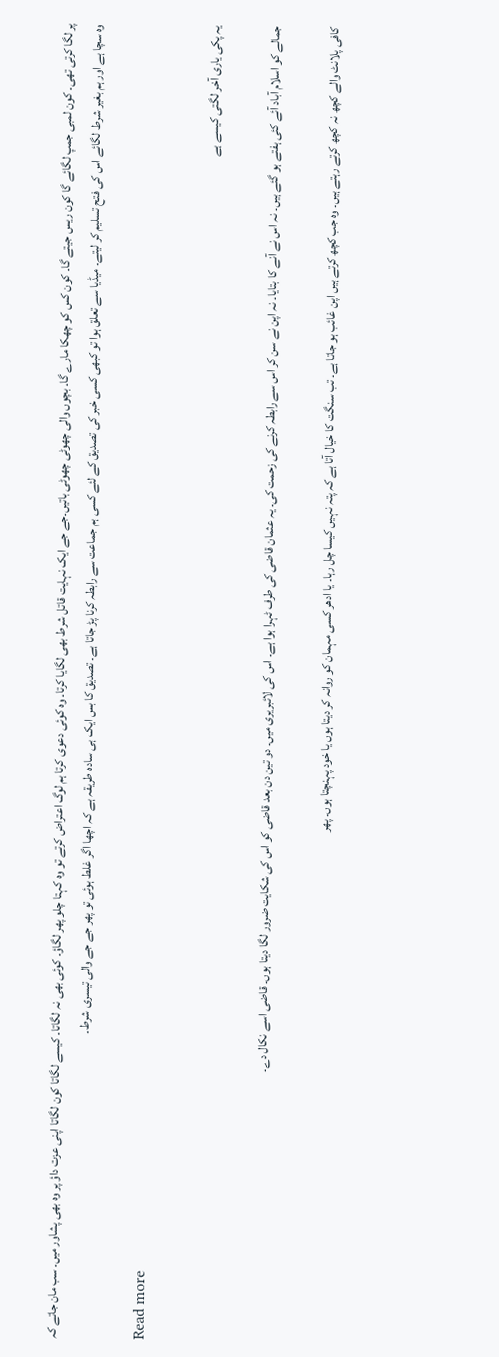پر لگا کرتی تھی۔ کون لمبی جمپ لگائے گا کون ریس جیتے گا۔ کون کس کو چھکا مارے گا۔ بچوں والی چھوٹی چھوٹی باتیں۔جے جے ایک نہایت قاتل شرط بھی لگایا کرتا۔ وہ کوئی دعوی کرتا ہم لوگ اعتراض کرتے تو وہ کہتا چلو پھر لگاؤ۔ کوئی بھی نہ لگاتا۔ کیسے لگاتا کون لگاتا اپنی عزت داؤ پر وہ بھی پشاور میں۔ سب مان جاتے کہ وہ سچا ہے اور ہم بغیر شرط لگائے اس کی فتح تسلیم کر لیتے۔ میڈیا سے تعلق ہوا تو کبھی کسی خبر کی تصدیق کے لئے کسی ہم جماعت سے رابطہ کرنا پڑ جاتا ہے۔ تصدیق کا بس ایک ہی سادہ طریقہ ہے کہ اچھا اگر غلط ہوئی تو پھر جے جے والی تیسری شرط۔

Read more

یہ پکی یاری آخر لگتی کیسے ہے

جمالے کو اسلام آباد آئے کئی ہفتے ہو گئے ہیں۔ نہ اس نے آنے کا بتایا۔ نہ اپن نے سن کر اس سے رابطہ کرنے کی زحمت کی۔ یہ عثمان قاضی کی طرف ٹہرا ہوا ہے۔ اس کی لائبریری میں۔ دو تین دن بعد قاضی کو اس کی شکایت ضرور لگا دیتا ہوں۔ قاضی اسے نکال دے۔

کافی پلانٹ والے کچھ نہ کچھ کرتے رہتے ہیں۔ وہ جب کچھ کرتے ہیں اپن غائب ہو جاتا ہے۔ تب سنگت کا خیال آتا ہے کہ پتہ نہیں کیسا چل رہا۔ یا ادھر کسی مہمان کو روانہ کر دیتا ہوں یا خود پہنچتا ہوں۔ پھر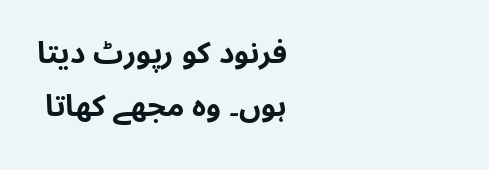فرنود کو رپورٹ دیتا ہوں۔ وہ مجھے کھاتا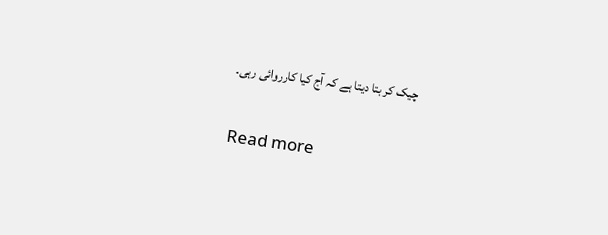چیک کر بتا دیتا ہے کہ آج کیا کارروائی رہی۔

Read more